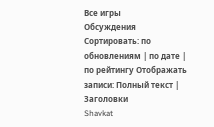Все игры
Обсуждения
Сортировать: по обновлениям | по дате | по рейтингу Отображать записи: Полный текст | Заголовки
Shavkat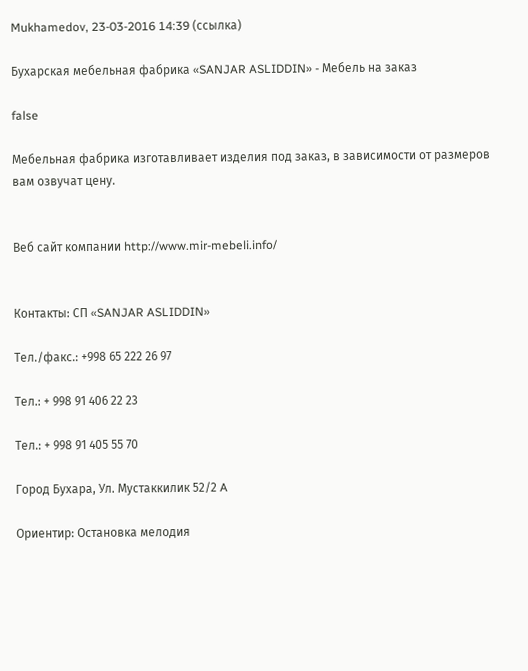Mukhamedov, 23-03-2016 14:39 (ссылка)

Бухарская мебельная фабрика «SANJAR ASLIDDIN» - Мебель на заказ

false

Мебельная фабрика изготавливает изделия под заказ, в зависимости от размеров вам озвучат цену.


Веб сайт компании http://www.mir-mebeli.info/


Контакты: СП «SANJAR ASLIDDIN»

Тел./факс.: +998 65 222 26 97

Тел.: + 998 91 406 22 23

Тел.: + 998 91 405 55 70

Город Бухара, Ул. Мустаккилик 52/2 A

Ориентир: Остановка мелодия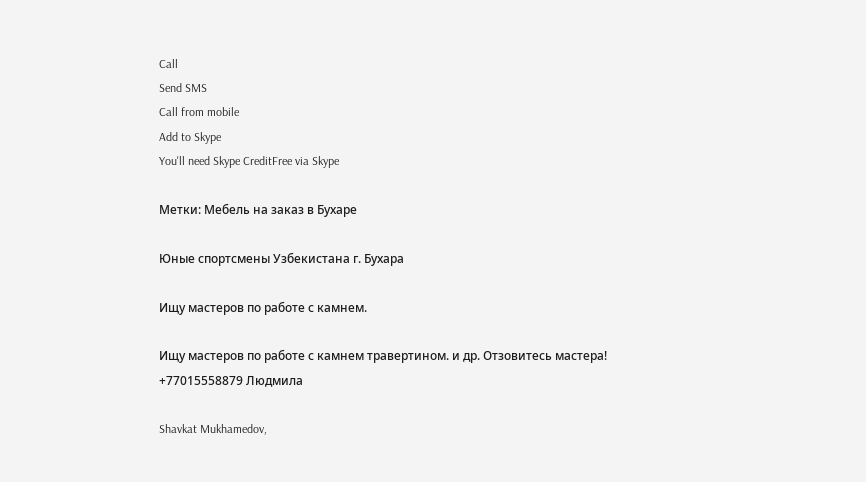Call
Send SMS
Call from mobile
Add to Skype
You'll need Skype CreditFree via Skype

Метки: Мебель на заказ в Бухаре

Юные спортсмены Узбекистана г. Бухара

Ищу мастеров по работе с камнем.

Ищу мастеров по работе с камнем травертином. и др. Отзовитесь мастера! +77015558879 Людмила

Shavkat Mukhamedov,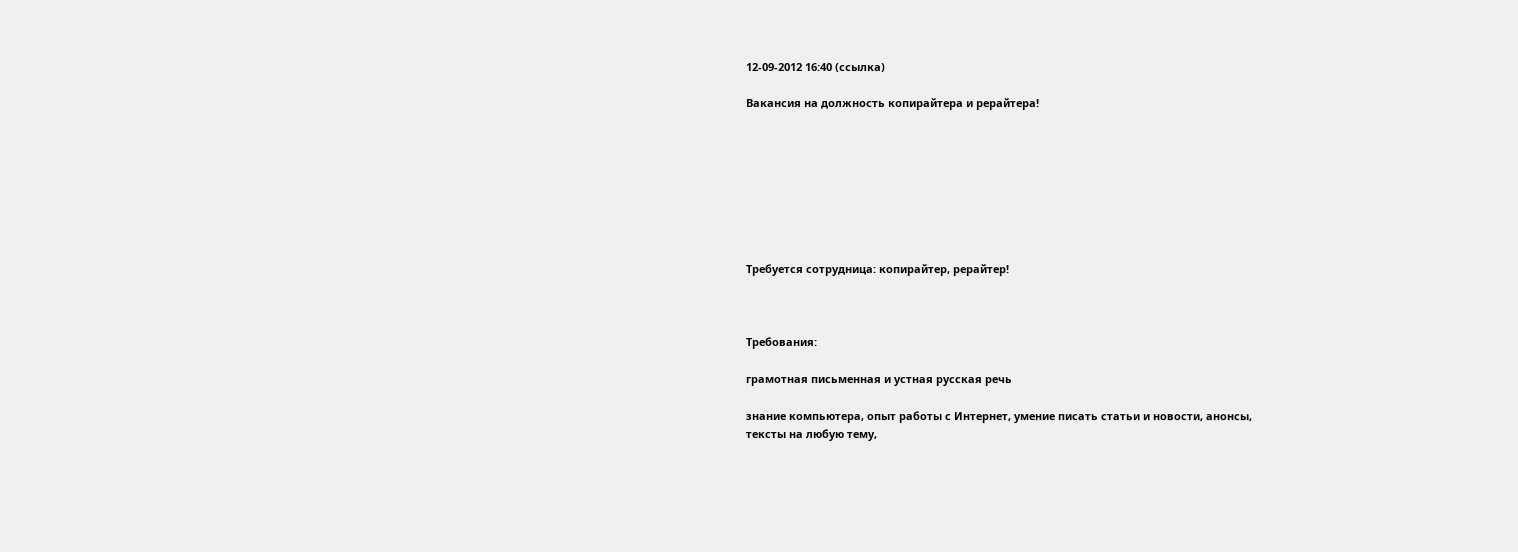12-09-2012 16:40 (ссылка)

Вакансия на должность копирайтера и рерайтера!








Требуется сотрудница: копирайтер, рерайтер!



Требования:

грамотная письменная и устная русская речь

знание компьютера, опыт работы с Интернет, умение писать статьи и новости, анонсы,
тексты на любую тему,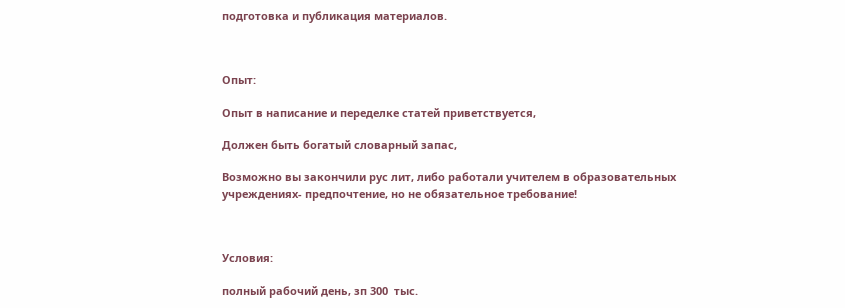подготовка и публикация материалов.



Опыт:

Опыт в написание и переделке статей приветствуется,

Должен быть богатый словарный запас,

Возможно вы закончили рус лит, либо работали учителем в образовательных
учреждениях- предпочтение, но не обязательное требование!



Условия:

полный рабочий день‚ зп 300  тыс.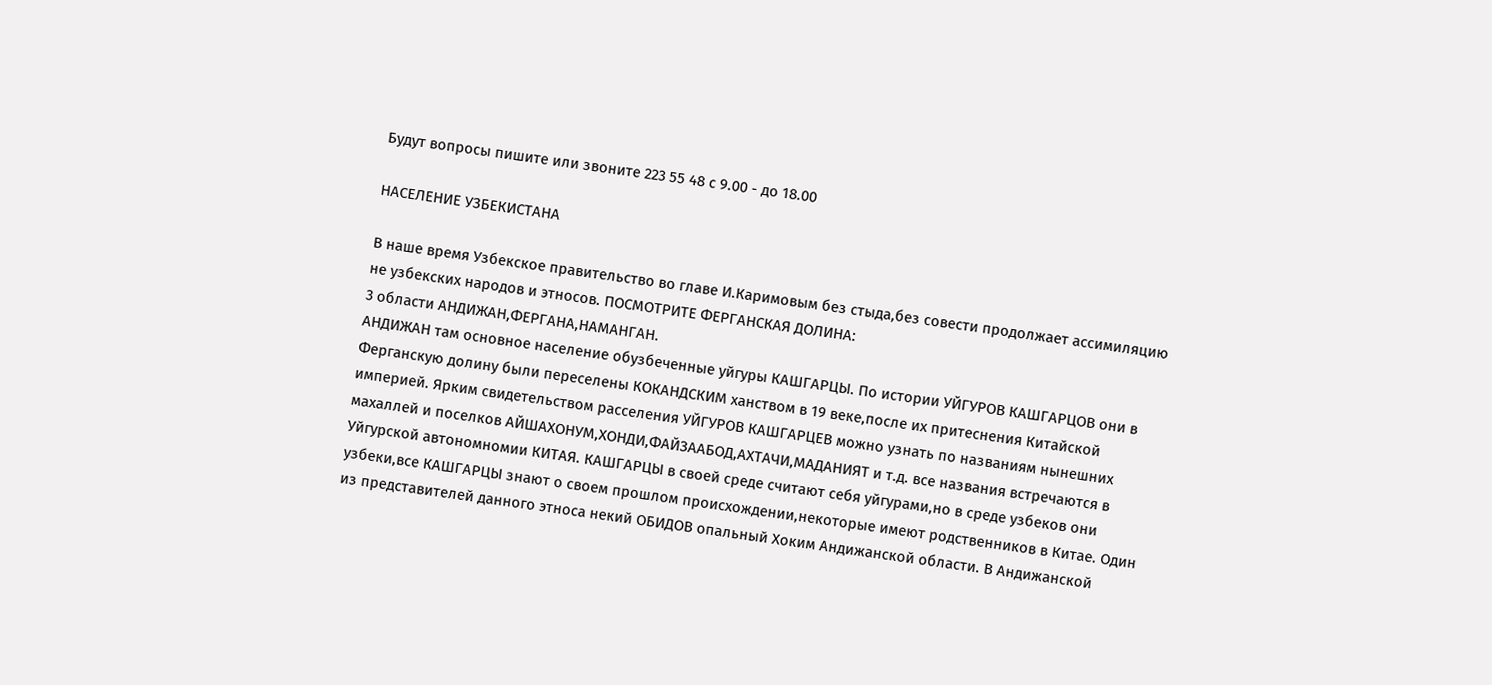Будут вопросы пишите или звоните 223 55 48 с 9.00 - до 18.00

НАСЕЛЕНИЕ УЗБЕКИСТАНА

В наше время Узбекское правительство во главе И.Каримовым без стыда,без совести продолжает ассимиляцию не узбекских народов и этносов. ПОСМОТРИТЕ ФЕРГАНСКАЯ ДОЛИНА:
3 области АНДИЖАН,ФЕРГАНА,НАМАНГАН.
АНДИЖАН там основное население обузбеченные уйгуры КАШГАРЦЫ. По истории УЙГУРОВ КАШГАРЦОВ они в Ферганскую долину были переселены КОКАНДСКИМ ханством в 19 веке,после их притеснения Китайской империей. Ярким свидетельством расселения УЙГУРОВ КАШГАРЦЕВ можно узнать по названиям нынешних махаллей и поселков АЙШАХОНУМ,ХОНДИ,ФАЙЗААБОД,АХТАЧИ,МАДАНИЯТ и т.д. все названия встречаются в Уйгурской автономномии КИТАЯ. КАШГАРЦЫ в своей среде считают себя уйгурами,но в среде узбеков они узбеки,все КАШГАРЦЫ знают о своем прошлом происхождении,некоторые имеют родственников в Китае. Один из представителей данного этноса некий ОБИДОВ опальный Хоким Андижанской области. В Андижанской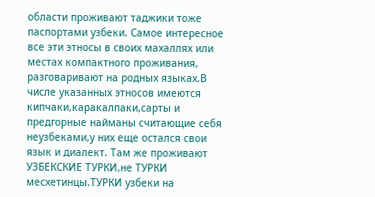области проживают таджики тоже паспортами узбеки. Самое интересное все эти этносы в своих махаллях или местах компактного проживания, разговаривают на родных языках.В числе указанных этносов имеются кипчаки,каракалпаки,сарты и предгорные найманы считающие себя неузбеками,у них еще остался свои язык и диалект. Там же проживают УЗБЕКСКИЕ ТУРКИ,не ТУРКИ месхетинцы.ТУРКИ узбеки на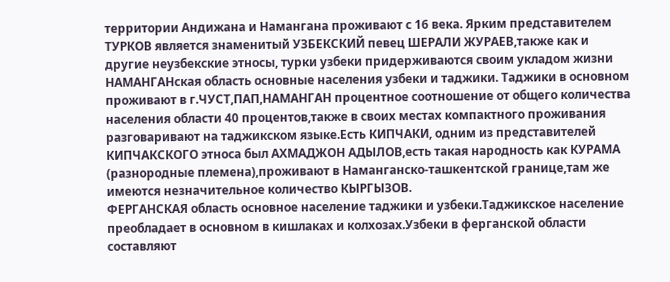территории Андижана и Намангана проживают с 16 века. Ярким представителем ТУРКОВ является знаменитый УЗБЕКСКИЙ певец ШЕРАЛИ ЖУРАЕВ,также как и другие неузбекские этносы, турки узбеки придерживаются своим укладом жизни
НАМАНГАНская область основные населения узбеки и таджики. Таджики в основном проживают в г.ЧУСТ,ПАП,НАМАНГАН процентное соотношение от общего количества населения области 40 процентов,также в своих местах компактного проживания разговаривают на таджикском языке.Есть КИПЧАКИ, одним из представителей КИПЧАКСКОГО этноса был АХМАДЖОН АДЫЛОВ,есть такая народность как КУРАМА (разнородные племена),проживают в Наманганско-ташкентской границе,там же имеются незначительное количество КЫРГЫЗОВ.
ФЕРГАНСКАЯ область основное население таджики и узбеки.Таджикское население преобладает в основном в кишлаках и колхозах.Узбеки в ферганской области составляют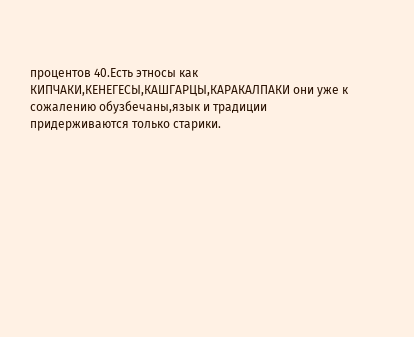процентов 40.Есть этносы как КИПЧАКИ,КЕНЕГЕСЫ,КАШГАРЦЫ,КАРАКАЛПАКИ они уже к сожалению обузбечаны,язык и традиции придерживаются только старики.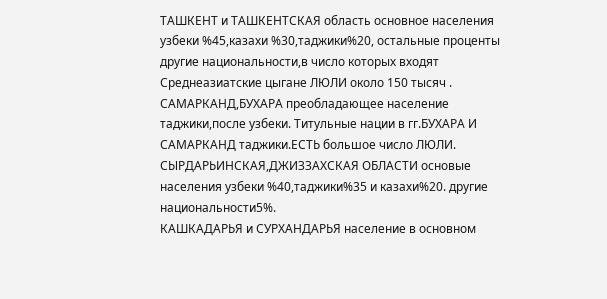ТАШКЕНТ и ТАШКЕНТСКАЯ область основное населения узбеки %45,казахи %30,таджики%20, остальные проценты другие национальности,в число которых входят Среднеазиатские цыгане ЛЮЛИ около 150 тысяч .
САМАРКАНД,БУХАРА преобладающее население таджики,после узбеки. Титульные нации в гг.БУХАРА И САМАРКАНД таджики.ЕСТЬ большое число ЛЮЛИ.
СЫРДАРЬИНСКАЯ,ДЖИЗЗАХСКАЯ ОБЛАСТИ основые населения узбеки %40,таджики%35 и казахи%20. другие национальности5%.
КАШКАДАРЬЯ и СУРХАНДАРЬЯ население в основном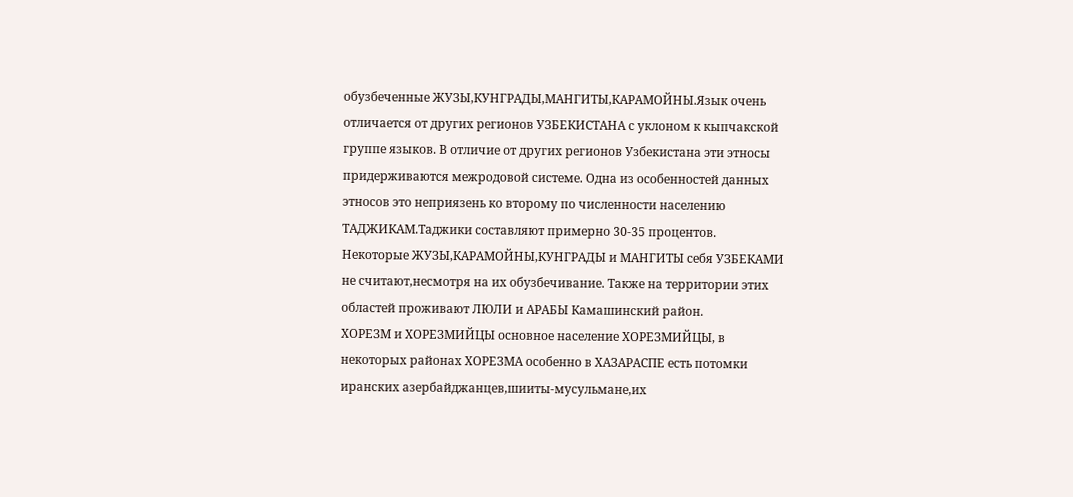обузбеченные ЖУЗЫ,КУНГРАДЫ,МАНГИТЫ,КАРАМОЙНЫ.Язык очень отличается от других регионов УЗБЕКИСТАНА с уклоном к кыпчакской группе языков. В отличие от других регионов Узбекистана эти этносы придерживаются межродовой системе. Одна из особенностей данных этносов это неприязень ко второму по численности населению ТАДЖИКАМ.Таджики составляют примерно 30-35 процентов. Некоторые ЖУЗЫ,КАРАМОЙНЫ,КУНГРАДЫ и МАНГИТЫ себя УЗБЕКАМИ не считают,несмотря на их обузбечивание. Также на территории этих областей проживают ЛЮЛИ и АРАБЫ Камашинский район.
ХОРЕЗМ и ХОРЕЗМИЙЦЫ основное население ХОРЕЗМИЙЦЫ, в некоторых районах ХОРЕЗМА особенно в ХАЗАРАСПЕ есть потомки иранских азербайджанцев,шииты-мусульмане,их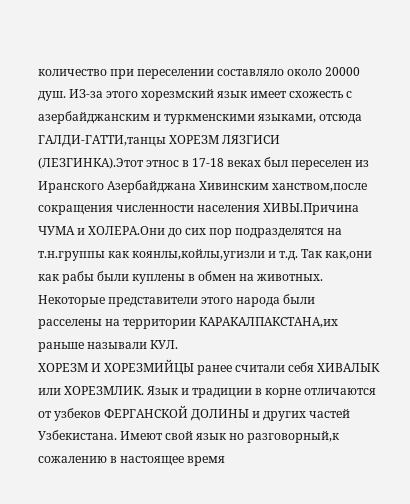количество при переселении составляло около 20000 душ. ИЗ-за этого хорезмский язык имеет схожесть с азербайджанским и туркменскими языками, отсюда ГАЛДИ-ГАТТИ,танцы ХОРЕЗМ ЛЯЗГИСИ (ЛЕЗГИНКА).Этот этнос в 17-18 веках был переселен из Иранского Азербайджана Хивинским ханством,после сокращения численности населения ХИВЫ.Причина ЧУМА и ХОЛЕРА.Они до сих пор подразделятся на т.н.группы как коянлы,койлы,угизли и т.д. Так как,они как рабы были куплены в обмен на животных. Некоторые представители этого народа были расселены на территории КАРАКАЛПАКСТАНА,их раньше называли КУЛ.
ХОРЕЗМ И ХОРЕЗМИЙЦЫ ранее считали себя ХИВАЛЫК или ХОРЕЗМЛИК. Язык и традиции в корне отличаются от узбеков ФЕРГАНСКОЙ ДОЛИНЫ и других частей Узбекистана. Имеют свой язык но разговорный,к сожалению в настоящее время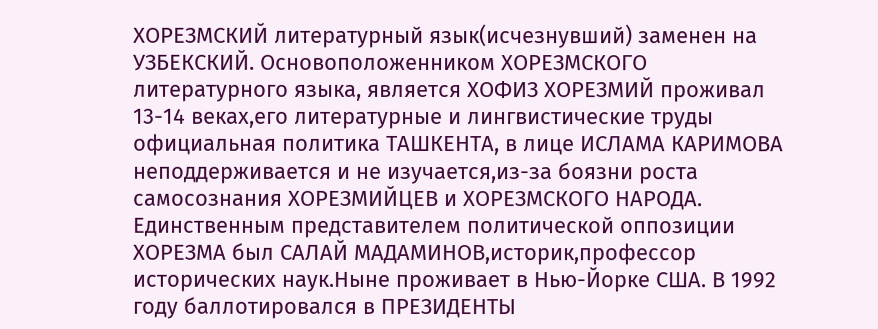ХОРЕЗМСКИЙ литературный язык(исчезнувший) заменен на УЗБЕКСКИЙ. Основоположенником ХОРЕЗМСКОГО литературного языка, является ХОФИЗ ХОРЕЗМИЙ проживал 13-14 веках,его литературные и лингвистические труды официальная политика ТАШКЕНТА, в лице ИСЛАМА КАРИМОВА неподдерживается и не изучается,из-за боязни роста самосознания ХОРЕЗМИЙЦЕВ и ХОРЕЗМСКОГО НАРОДА. Единственным представителем политической оппозиции ХОРЕЗМА был САЛАЙ МАДАМИНОВ,историк,профессор исторических наук.Ныне проживает в Нью-Йорке США. В 1992 году баллотировался в ПРЕЗИДЕНТЫ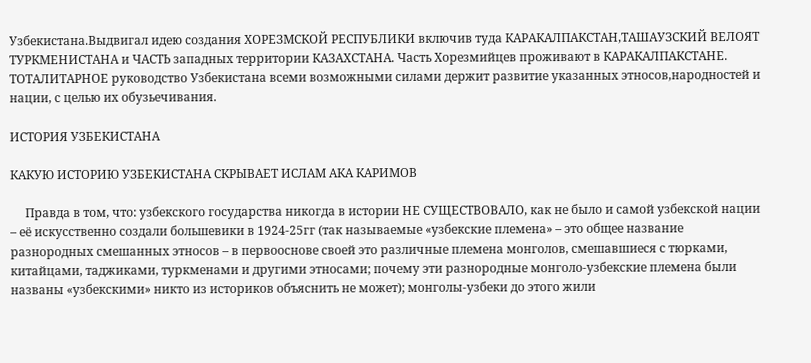Узбекистана.Выдвигал идею создания ХОРЕЗМСКОЙ РЕСПУБЛИКИ включив туда КАРАКАЛПАКСТАН,ТАШАУЗСКИЙ ВЕЛОЯТ ТУРКМЕНИСТАНА и ЧАСТЬ западных территории КАЗАХСТАНА. Часть Хорезмийцев проживают в КАРАКАЛПАКСТАНЕ.
ТОТАЛИТАРНОЕ руководство Узбекистана всеми возможными силами держит развитие указанных этносов,народностей и нации, с целью их обузьечивания.

ИСТОРИЯ УЗБЕКИСТАНА

КАКУЮ ИСТОРИЮ УЗБЕКИСТАНА СКРЫВАЕТ ИСЛАМ АКА КАРИМОВ

     Правда в том, что: узбекского государства никогда в истории НЕ СУЩЕСТВОВАЛО, как не было и самой узбекской нации – её искусственно создали большевики в 1924-25гг (так называемые «узбекские племена» – это общее название разнородных смешанных этносов – в первооснове своей это различные племена монголов, смешавшиеся с тюрками, китайцами, таджиками, туркменами и другими этносами; почему эти разнородные монголо-узбекские племена были названы «узбекскими» никто из историков объяснить не может); монголы-узбеки до этого жили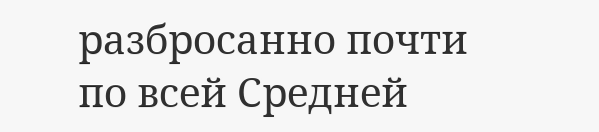разбросанно почти по всей Средней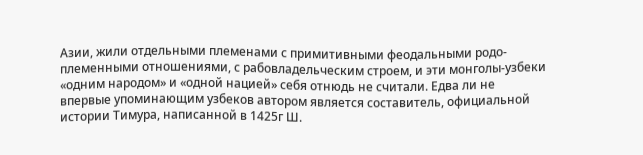Азии, жили отдельными племенами с примитивными феодальными родо-племенными отношениями, с рабовладельческим строем, и эти монголы-узбеки «одним народом» и «одной нацией» себя отнюдь не считали. Едва ли не впервые упоминающим узбеков автором является составитель, официальной истории Тимура, написанной в 1425г Ш.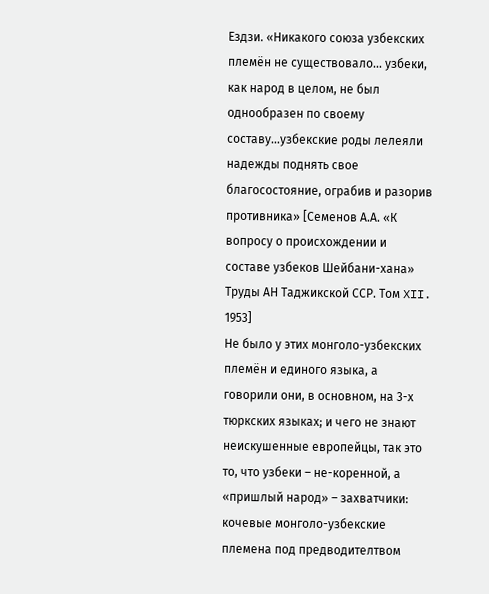Ездзи. «Никакого союза узбекских племён не существовало... узбеки, как народ в целом, не был однообразен по своему составу…узбекские роды лелеяли надежды поднять свое благосостояние, ограбив и разорив противника» [Семенов А.А. «К вопросу о происхождении и составе узбеков Шейбани-хана» Труды АН Таджикской ССР. Том XII. 1953]
Не было у этих монголо-узбекских племён и единого языка, а говорили они, в основном, на 3-х тюркских языках; и чего не знают неискушенные европейцы, так это то, что узбеки – не-коренной, а «пришлый народ» – захватчики: кочевые монголо-узбекские племена под предводителтвом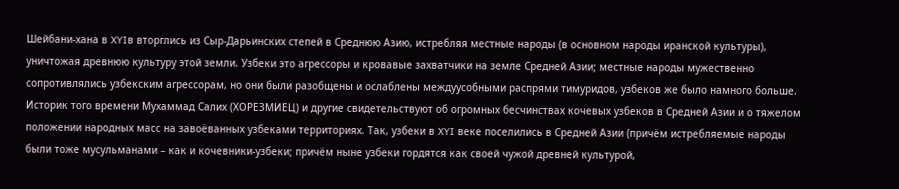Шейбани-хана в XYIв вторглись из Сыр-Дарьинских степей в Среднюю Азию, истребляя местные народы (в основном народы иранской культуры), уничтожая древнюю культуру этой земли. Узбеки это агрессоры и кровавые захватчики на земле Средней Азии; местные народы мужественно сопротивлялись узбекским агрессорам, но они были разобщены и ослаблены междуусобными распрями тимуридов, узбеков же было намного больше. Историк того времени Мухаммад Салих (ХОРЕЗМИЕЦ) и другие свидетельствуют об огромных бесчинствах кочевых узбеков в Средней Азии и о тяжелом положении народных масс на завоёванных узбеками территориях. Так, узбеки в XYI веке поселились в Средней Азии (причём истребляемые народы были тоже мусульманами – как и кочевники-узбеки; причём ныне узбеки гордятся как своей чужой древней культурой,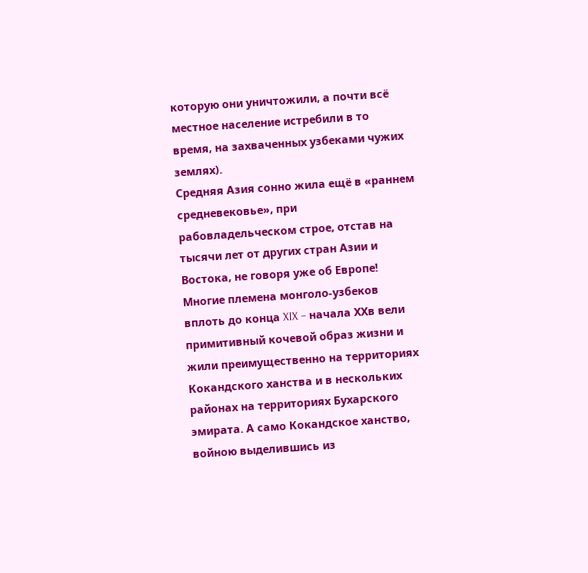которую они уничтожили, а почти всё местное население истребили в то время, на захваченных узбеками чужих землях).
Средняя Азия сонно жила ещё в «раннем средневековье», при рабовладельческом строе, отстав на тысячи лет от других стран Азии и Востока, не говоря уже об Европе! Многие племена монголо-узбеков вплоть до конца XIX – начала XXв вели примитивный кочевой образ жизни и жили преимущественно на территориях Кокандского ханства и в нескольких районах на территориях Бухарского эмирата. А само Кокандское ханство, войною выделившись из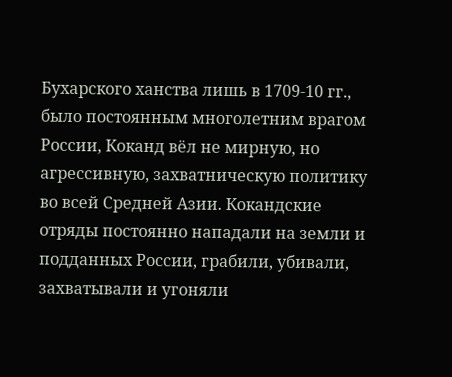Бухарского ханства лишь в 1709-10 гг., было постоянным многолетним врагом России, Коканд вёл не мирную, но агрессивную, захватническую политику во всей Средней Азии. Кокандские отряды постоянно нападали на земли и подданных России, грабили, убивали, захватывали и угоняли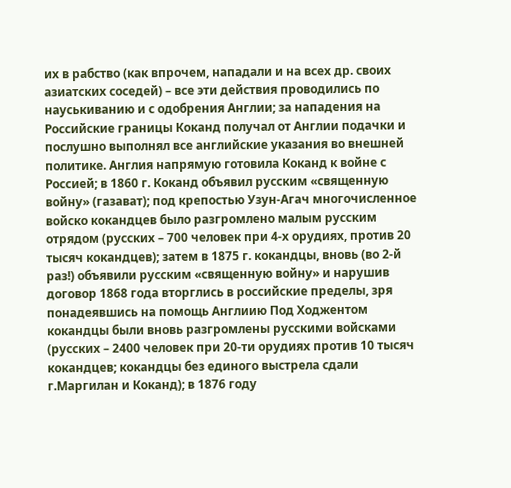их в рабство (как впрочем, нападали и на всех др. своих азиатских соседей) – все эти действия проводились по науськиванию и с одобрения Англии; за нападения на Российские границы Коканд получал от Англии подачки и послушно выполнял все английские указания во внешней политике. Англия напрямую готовила Коканд к войне с Россией; в 1860 г. Коканд объявил русским «священную войну» (газават); под крепостью Узун-Агач многочисленное войско кокандцев было разгромлено малым русским отрядом (русских – 700 человек при 4-х орудиях, против 20 тысяч кокандцев); затем в 1875 г. кокандцы, вновь (во 2-й раз!) объявили русским «священную войну» и нарушив договор 1868 года вторглись в российские пределы, зря понадеявшись на помощь Англиию Под Ходжентом кокандцы были вновь разгромлены русскими войсками (русских – 2400 человек при 20-ти орудиях против 10 тысяч кокандцев; кокандцы без единого выстрела сдали г.Маргилан и Коканд); в 1876 году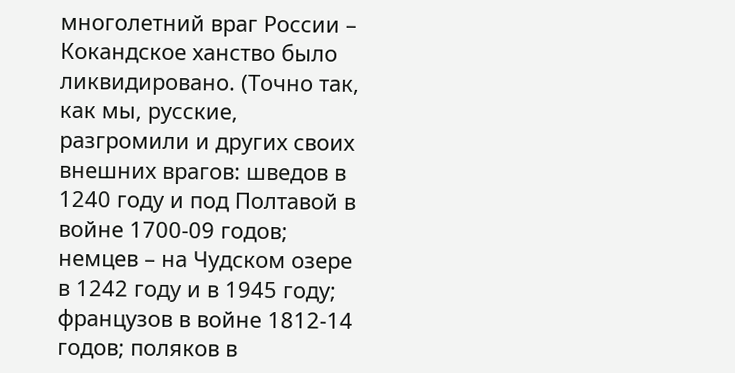многолетний враг России – Кокандское ханство было ликвидировано. (Точно так, как мы, русские, разгромили и других своих внешних врагов: шведов в 1240 году и под Полтавой в войне 1700-09 годов; немцев – на Чудском озере в 1242 году и в 1945 году; французов в войне 1812-14 годов; поляков в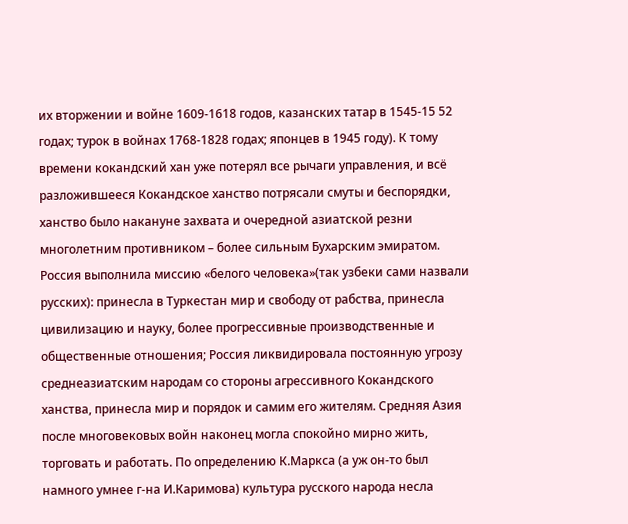их вторжении и войне 1609-1618 годов, казанских татар в 1545-15 52 годах; турок в войнах 1768-1828 годах; японцев в 1945 году). К тому времени кокандский хан уже потерял все рычаги управления, и всё разложившееся Кокандское ханство потрясали смуты и беспорядки, ханство было накануне захвата и очередной азиатской резни многолетним противником – более сильным Бухарским эмиратом. Россия выполнила миссию «белого человека»(так узбеки сами назвали русских): принесла в Туркестан мир и свободу от рабства, принесла цивилизацию и науку, более прогрессивные производственные и общественные отношения; Россия ликвидировала постоянную угрозу среднеазиатским народам со стороны агрессивного Кокандского ханства, принесла мир и порядок и самим его жителям. Средняя Азия после многовековых войн наконец могла спокойно мирно жить, торговать и работать. По определению К.Маркса (а уж он-то был намного умнее г-на И.Каримова) культура русского народа несла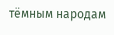тёмным народам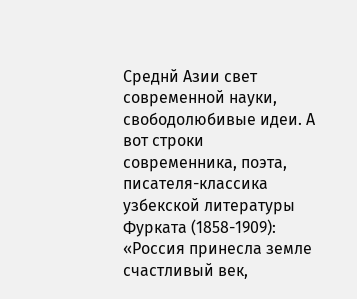Среднй Азии свет современной науки, свободолюбивые идеи. А вот строки современника, поэта, писателя-классика узбекской литературы Фурката (1858-1909): «Россия принесла земле счастливый век,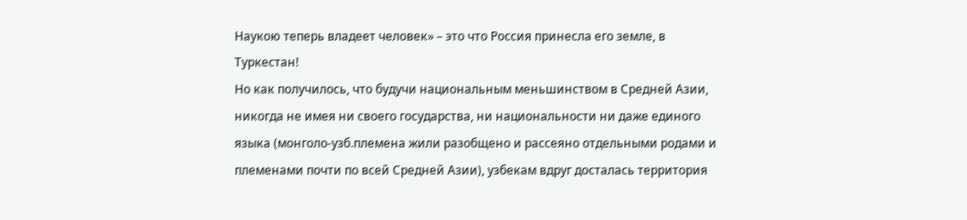Наукою теперь владеет человек» – это что Россия принесла его земле, в Туркестан!
Но как получилось, что будучи национальным меньшинством в Средней Азии, никогда не имея ни своего государства, ни национальности ни даже единого языка (монголо-узб.племена жили разобщено и рассеяно отдельными родами и племенами почти по всей Средней Азии), узбекам вдруг досталась территория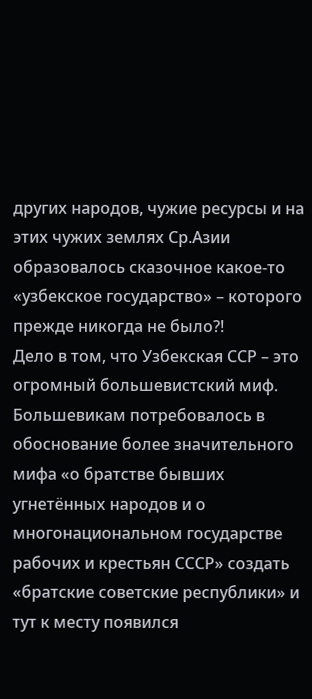других народов, чужие ресурсы и на этих чужих землях Ср.Азии образовалось сказочное какое-то «узбекское государство» – которого прежде никогда не было?!
Дело в том, что Узбекская ССР – это огромный большевистский миф. Большевикам потребовалось в обоснование более значительного мифа «о братстве бывших угнетённых народов и о многонациональном государстве рабочих и крестьян СССР» создать «братские советские республики» и тут к месту появился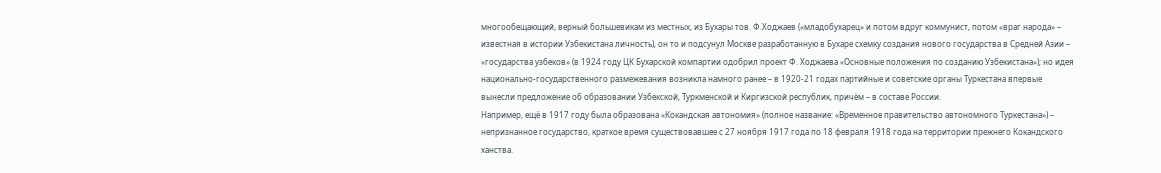многообещающий, верный большевикам из местных, из Бухары тов. Ф.Ходжаев («младобухарец» и потом вдруг коммунист, потом «враг народа» – известная в истории Узбекистана личность), он то и подсунул Москве разработанную в Бухаре схемку создания нового государства в Средней Азии – «государства узбеков» (в 1924 году ЦК Бухарской компартии одобрил проект Ф. Ходжаева «Основные положения по созданию Узбекистана»); но идея национально-государственного размежевания возникла намного ранее – в 1920-21 годах партийные и советские органы Туркестана впервые вынесли предложение об образовании Узбекской, Туркменской и Киргизской республик, причём – в составе России.
Например, ещё в 1917 году была образована «Кокандская автономия» (полное название: «Временное правительство автономного Туркестана») – непризнанное государство, краткое время существовавшее с 27 ноября 1917 года по 18 февраля 1918 года на территории прежнего Кокандского ханства.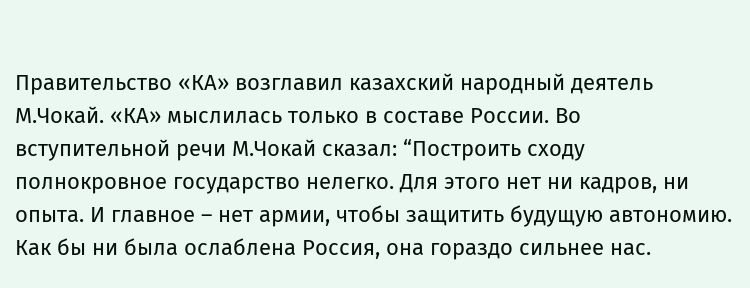Правительство «КА» возглавил казахский народный деятель М.Чокай. «КА» мыслилась только в составе России. Во вступительной речи М.Чокай сказал: “Построить сходу полнокровное государство нелегко. Для этого нет ни кадров, ни опыта. И главное – нет армии, чтобы защитить будущую автономию. Как бы ни была ослаблена Россия, она гораздо сильнее нас.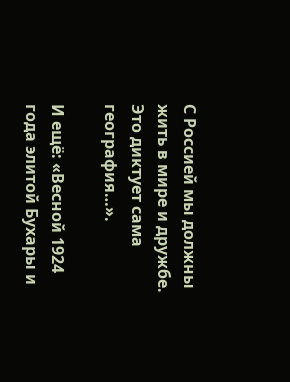С Россией мы должны жить в мире и дружбе. Это диктует сама география…».

И ещё: «Весной 1924 года элитой Бухары и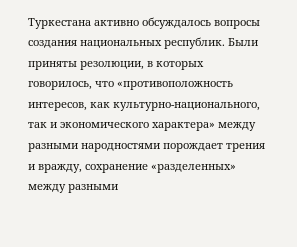Туркестана активно обсуждалось вопросы создания национальных республик. Были приняты резолюции, в которых говорилось, что «противоположность интересов, как культурно-национального, так и экономического характера» между разными народностями порождает трения и вражду, сохранение «разделенных» между разными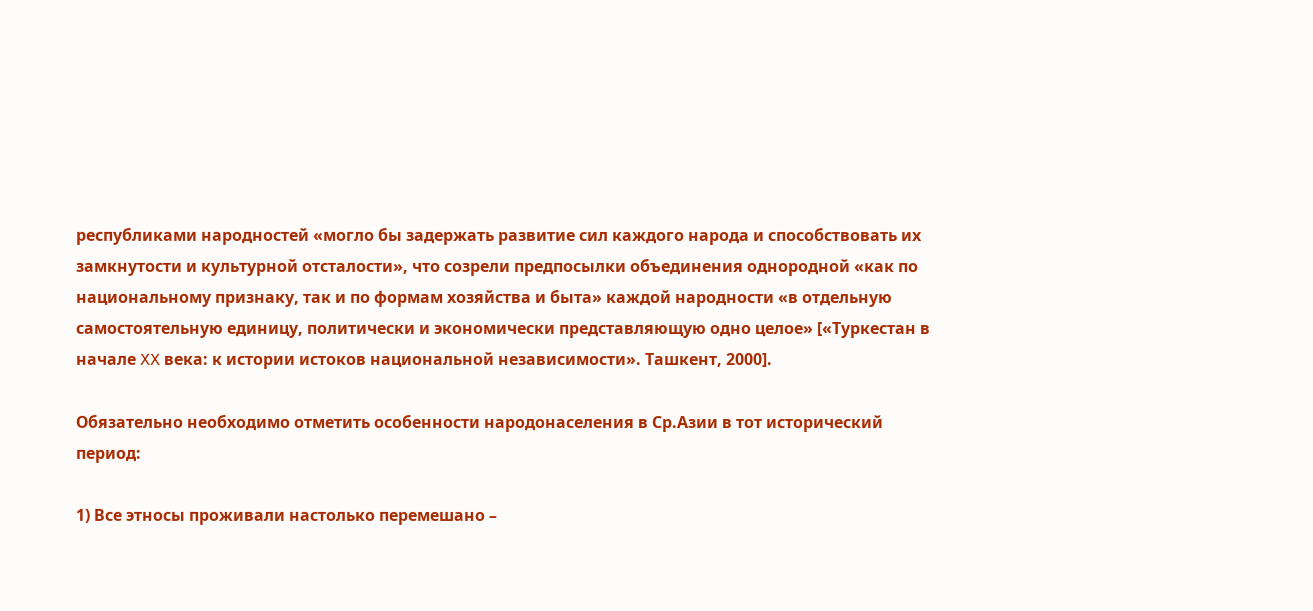республиками народностей «могло бы задержать развитие сил каждого народа и способствовать их замкнутости и культурной отсталости», что созрели предпосылки объединения однородной «как по национальному признаку, так и по формам хозяйства и быта» каждой народности «в отдельную самостоятельную единицу, политически и экономически представляющую одно целое» [«Туркестан в начале XX века: к истории истоков национальной независимости». Ташкент, 2000].

Обязательно необходимо отметить особенности народонаселения в Ср.Азии в тот исторический период:

1) Все этносы проживали настолько перемешано –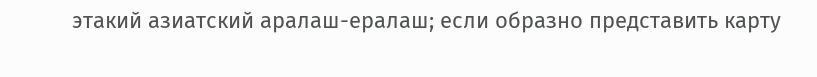этакий азиатский аралаш-ералаш; если образно представить карту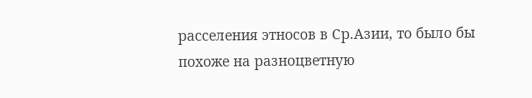расселения этносов в Ср.Азии, то было бы похоже на разноцветную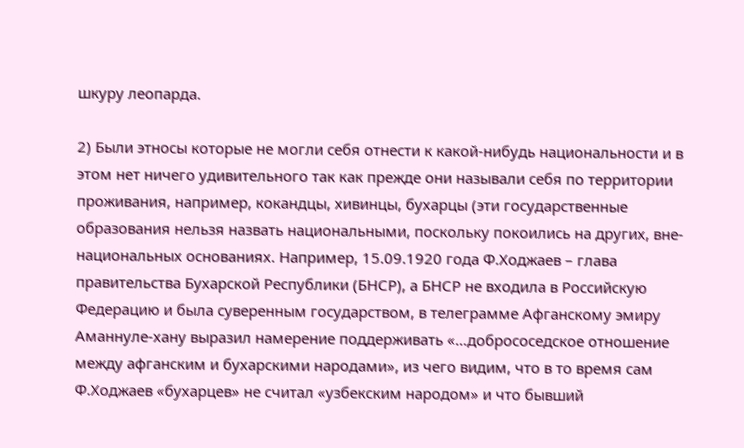шкуру леопарда.

2) Были этносы которые не могли себя отнести к какой-нибудь национальности и в этом нет ничего удивительного так как прежде они называли себя по территории проживания, например, кокандцы, хивинцы, бухарцы (эти государственные образования нельзя назвать национальными, поскольку покоились на других, вне-национальных основаниях. Например, 15.09.1920 года Ф.Ходжаев – глава правительства Бухарской Республики (БНСР), а БНСР не входила в Российскую Федерацию и была суверенным государством, в телеграмме Афганскому эмиру Аманнуле-хану выразил намерение поддерживать «…добрососедское отношение между афганским и бухарскими народами», из чего видим, что в то время сам Ф.Ходжаев «бухарцев» не считал «узбекским народом» и что бывший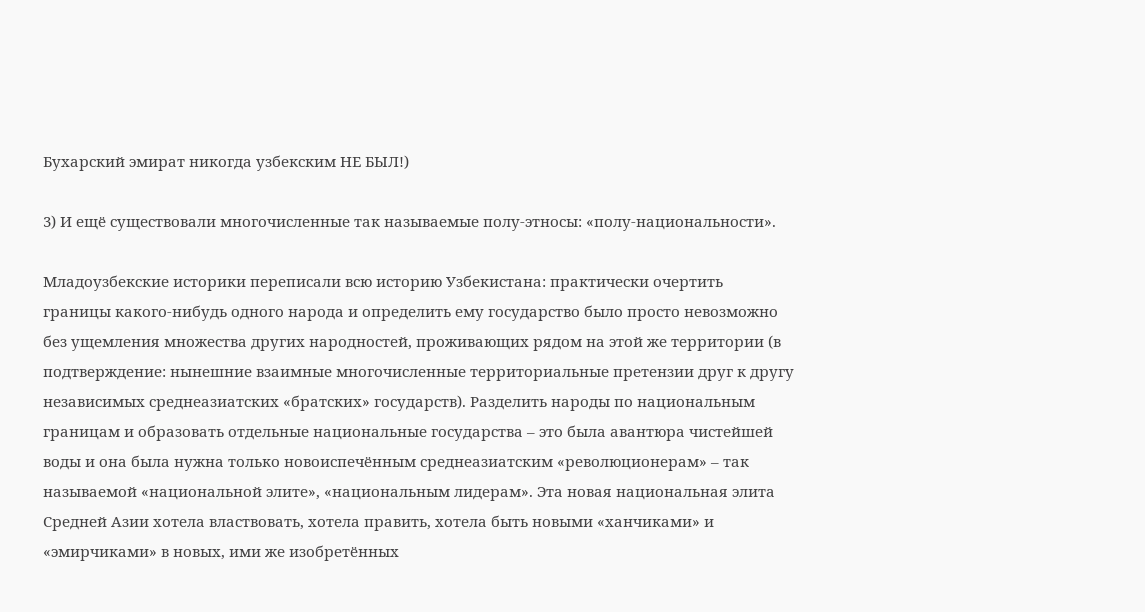Бухарский эмират никогда узбекским НЕ БЫЛ!)

3) И ещё существовали многочисленные так называемые полу-этносы: «полу-национальности».

Младоузбекские историки переписали всю историю Узбекистана: практически очертить границы какого-нибудь одного народа и определить ему государство было просто невозможно без ущемления множества других народностей, проживающих рядом на этой же территории (в подтверждение: нынешние взаимные многочисленные территориальные претензии друг к другу независимых среднеазиатских «братских» государств). Разделить народы по национальным границам и образовать отдельные национальные государства – это была авантюра чистейшей воды и она была нужна только новоиспечённым среднеазиатским «революционерам» – так называемой «национальной элите», «национальным лидерам». Эта новая национальная элита Средней Азии хотела властвовать, хотела править, хотела быть новыми «ханчиками» и «эмирчиками» в новых, ими же изобретённых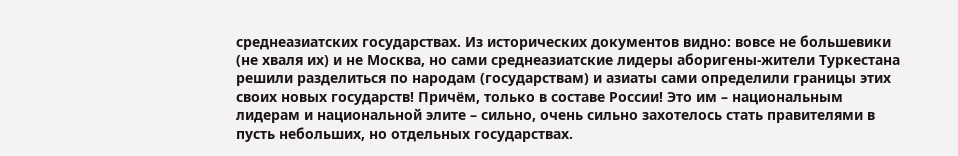среднеазиатских государствах. Из исторических документов видно: вовсе не большевики (не хваля их) и не Москва, но сами среднеазиатские лидеры аборигены-жители Туркестана решили разделиться по народам (государствам) и азиаты сами определили границы этих своих новых государств! Причём, только в составе России! Это им – национальным лидерам и национальной элите – сильно, очень сильно захотелось стать правителями в пусть небольших, но отдельных государствах.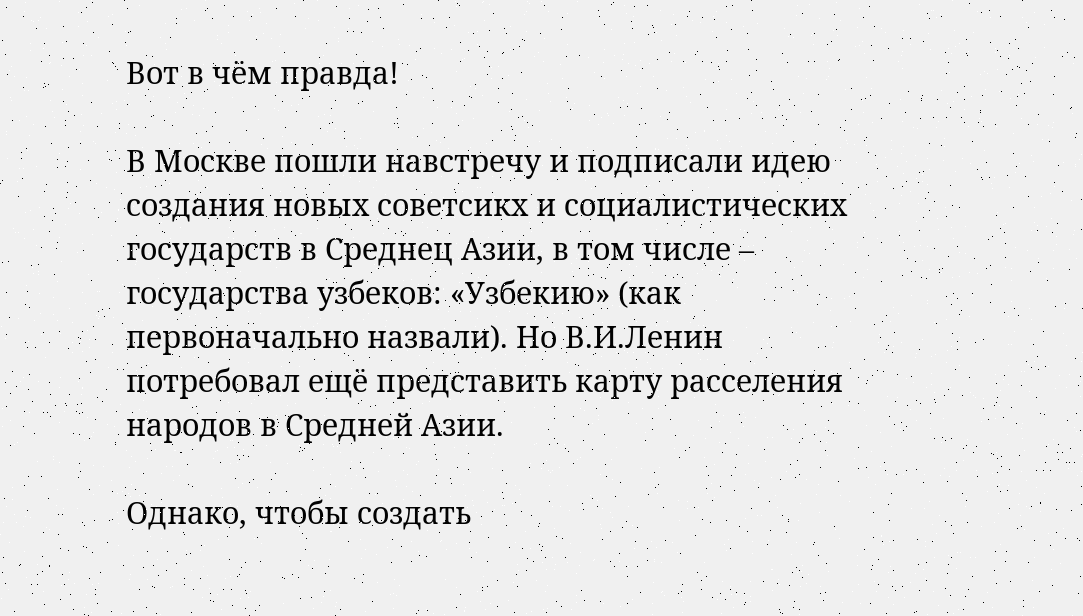Вот в чём правда!

В Москве пошли навстречу и подписали идею создания новых советсикх и социалистических государств в Среднец Азии, в том числе – государства узбеков: «Узбекию» (как первоначально назвали). Но В.И.Ленин потребовал ещё представить карту расселения народов в Средней Азии.

Однако, чтобы создать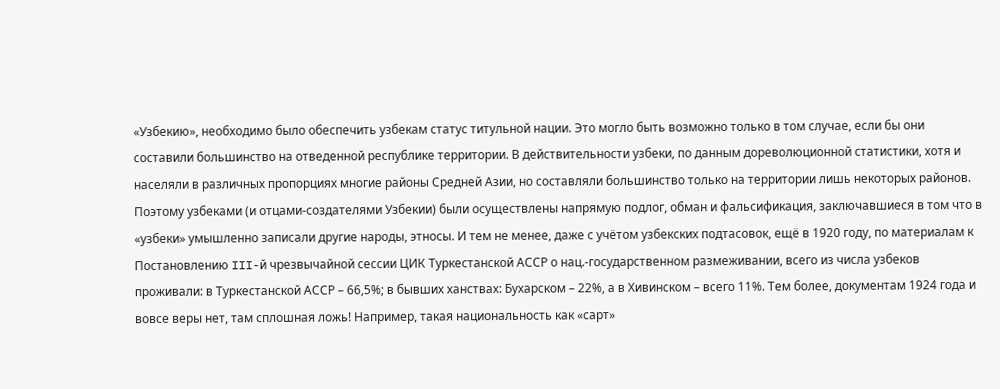«Узбекию», необходимо было обеспечить узбекам статус титульной нации. Это могло быть возможно только в том случае, если бы они составили большинство на отведенной республике территории. В действительности узбеки, по данным дореволюционной статистики, хотя и населяли в различных пропорциях многие районы Средней Азии, но составляли большинство только на территории лишь некоторых районов. Поэтому узбеками (и отцами-создателями Узбекии) были осуществлены напрямую подлог, обман и фальсификация, заключавшиеся в том что в «узбеки» умышленно записали другие народы, этносы. И тем не менее, даже с учётом узбекских подтасовок, ещё в 1920 году, по материалам к Постановлению III-й чрезвычайной сессии ЦИК Туркестанской АССР о нац.-государственном размеживании, всего из числа узбеков проживали: в Туркестанской АССР – 66,5%; в бывших ханствах: Бухарском – 22%, а в Хивинском – всего 11%. Тем более, документам 1924 года и вовсе веры нет, там сплошная ложь! Например, такая национальность как «сарт»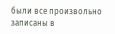были все произвольно записаны в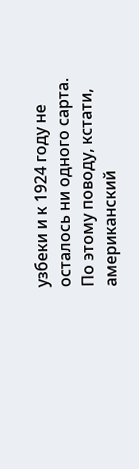узбеки и к 1924 году не осталось ни одного сарта. По этому поводу, кстати, американский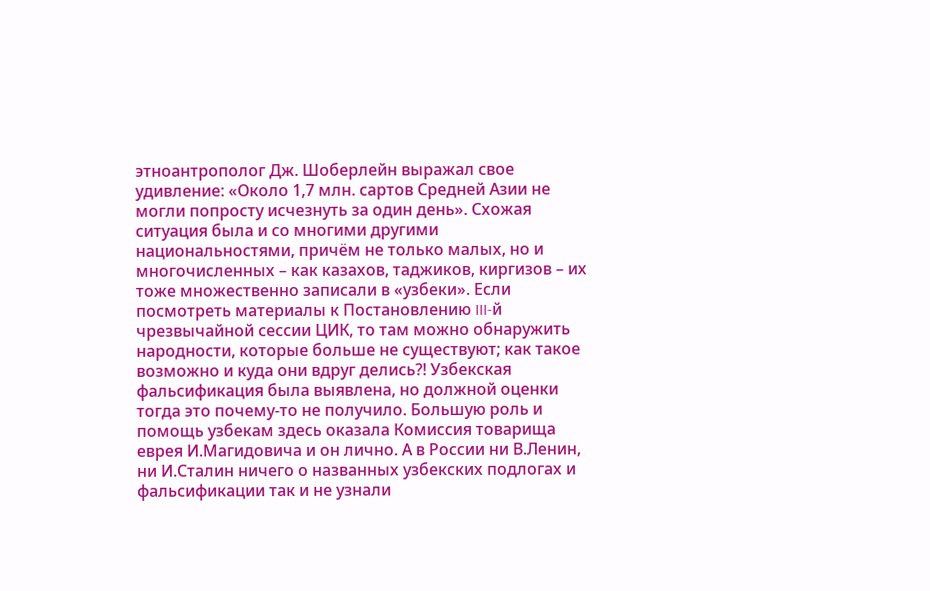этноантрополог Дж. Шоберлейн выражал свое удивление: «Около 1,7 млн. сартов Средней Азии не могли попросту исчезнуть за один день». Схожая ситуация была и со многими другими национальностями, причём не только малых, но и многочисленных – как казахов, таджиков, киргизов – их тоже множественно записали в «узбеки». Если посмотреть материалы к Постановлению III-й чрезвычайной сессии ЦИК, то там можно обнаружить народности, которые больше не существуют; как такое возможно и куда они вдруг делись?! Узбекская фальсификация была выявлена, но должной оценки тогда это почему-то не получило. Большую роль и помощь узбекам здесь оказала Комиссия товарища еврея И.Магидовича и он лично. А в России ни В.Ленин, ни И.Сталин ничего о названных узбекских подлогах и фальсификации так и не узнали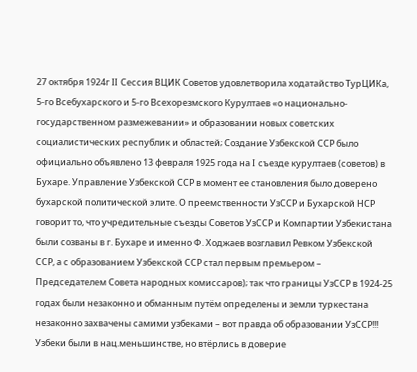27 октября 1924г II Сессия ВЦИК Советов удовлетворила ходатайство ТурЦИКа, 5-го Всебухарского и 5-го Всехорезмского Курултаев «о национально-государственном размежевании» и образовании новых советских социалистических республик и областей; Создание Узбекской ССР было официально объявлено 13 февраля 1925 года на I съезде курултаев (советов) в Бухаре. Управление Узбекской ССР в момент ее становления было доверено бухарской политической элите. О преемственности УзССР и Бухарской НСР говорит то, что учредительные съезды Советов УзССР и Компартии Узбекистана были созваны в г. Бухаре и именно Ф. Ходжаев возглавил Ревком Узбекской ССР, а с образованием Узбекской ССР стал первым премьером – Председателем Совета народных комиссаров); так что границы УзССР в 1924-25 годах были незаконно и обманным путём определены и земли туркестана незаконно захвачены самими узбеками – вот правда об образовании УзССР!!! Узбеки были в нац.меньшинстве, но втёрлись в доверие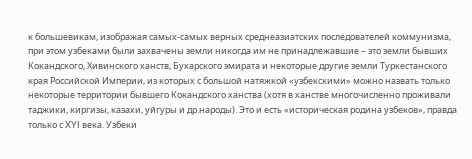к большевикам, изображая самых-самых верных среднеазиатских последователей коммунизма, при этом узбеками были захвачены земли никогда им не принадлежавшие – это земли бывших Кокандского, Хивинского ханств, Бухарского эмирата и некоторые другие земли Туркестанского края Российской Империи, из которых с большой натяжкой «узбекскими» можно назвать только некоторые территории бывшего Кокандского ханства (хотя в ханстве многочисленно проживали таджики, киргизы, казахи, уйгуры и др.народы). Это и есть «историческая родина узбеков», правда только с XYI века. Узбеки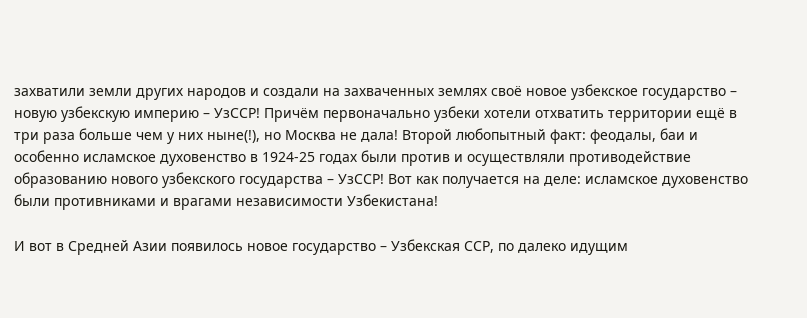захватили земли других народов и создали на захваченных землях своё новое узбекское государство – новую узбекскую империю – УзССР! Причём первоначально узбеки хотели отхватить территории ещё в три раза больше чем у них ныне(!), но Москва не дала! Второй любопытный факт: феодалы, баи и особенно исламское духовенство в 1924-25 годах были против и осуществляли противодействие образованию нового узбекского государства – УзССР! Вот как получается на деле: исламское духовенство были противниками и врагами независимости Узбекистана!

И вот в Средней Азии появилось новое государство – Узбекская ССР, по далеко идущим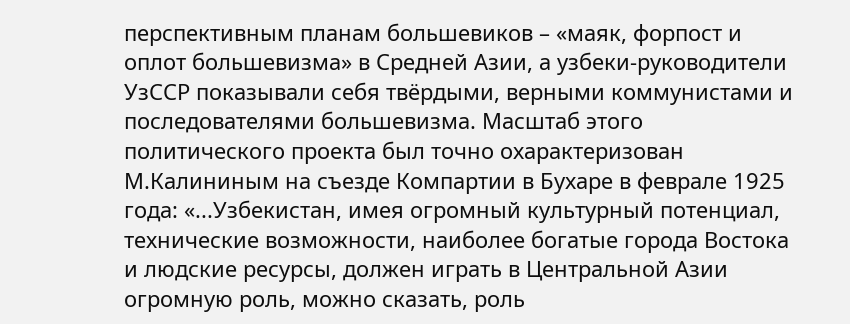перспективным планам большевиков – «маяк, форпост и оплот большевизма» в Средней Азии, а узбеки-руководители УзССР показывали себя твёрдыми, верными коммунистами и последователями большевизма. Масштаб этого политического проекта был точно охарактеризован М.Калининым на съезде Компартии в Бухаре в феврале 1925 года: «...Узбекистан, имея огромный культурный потенциал, технические возможности, наиболее богатые города Востока и людские ресурсы, должен играть в Центральной Азии огромную роль, можно сказать, роль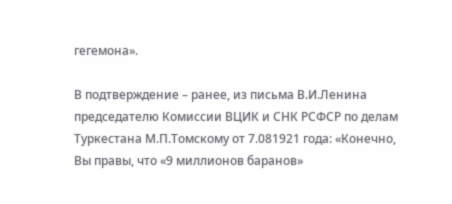гегемона».

В подтверждение – ранее, из письма В.И.Ленина председателю Комиссии ВЦИК и СНК РСФСР по делам Туркестана М.П.Томскому от 7.081921 года: «Конечно, Вы правы, что «9 миллионов баранов»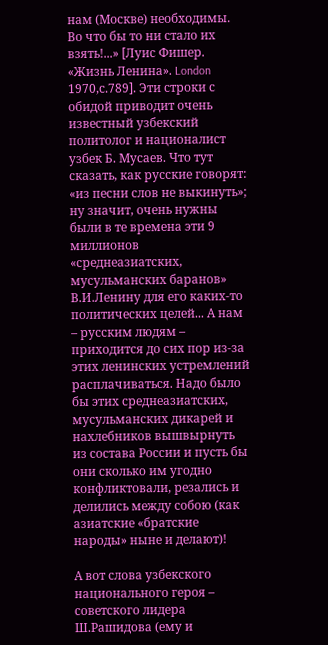нам (Москве) необходимы. Во что бы то ни стало их взять!...» [Луис Фишер. «Жизнь Ленина». London 1970,с.789]. Эти строки с обидой приводит очень известный узбекский политолог и националист узбек Б. Мусаев. Что тут сказать, как русские говорят: «из песни слов не выкинуть»; ну значит, очень нужны были в те времена эти 9 миллионов «среднеазиатских, мусульманских баранов» В.И.Ленину для его каких-то политических целей... А нам – русским людям – приходится до сих пор из-за этих ленинских устремлений расплачиваться. Надо было бы этих среднеазиатских, мусульманских дикарей и нахлебников вышвырнуть из состава России и пусть бы они сколько им угодно конфликтовали, резались и делились между собою (как азиатские «братские народы» ныне и делают)!

А вот слова узбекского национального героя – советского лидера Ш.Рашидова (ему и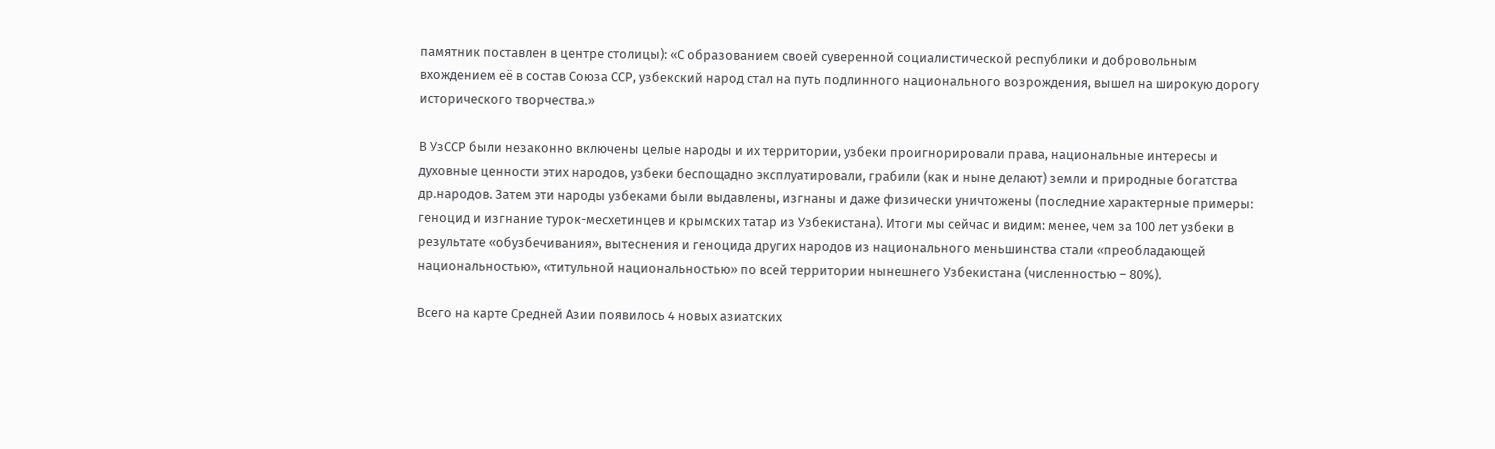памятник поставлен в центре столицы): «С образованием своей суверенной социалистической республики и добровольным вхождением её в состав Союза ССР, узбекский народ стал на путь подлинного национального возрождения, вышел на широкую дорогу исторического творчества.»

В УзССР были незаконно включены целые народы и их территории, узбеки проигнорировали права, национальные интересы и духовные ценности этих народов, узбеки беспощадно эксплуатировали, грабили (как и ныне делают) земли и природные богатства др.народов. Затем эти народы узбеками были выдавлены, изгнаны и даже физически уничтожены (последние характерные примеры: геноцид и изгнание турок-месхетинцев и крымских татар из Узбекистана). Итоги мы сейчас и видим: менее, чем за 100 лет узбеки в результате «обузбечивания», вытеснения и геноцида других народов из национального меньшинства стали «преобладающей национальностью», «титульной национальностью» по всей территории нынешнего Узбекистана (численностью – 80%).

Всего на карте Средней Азии появилось 4 новых азиатских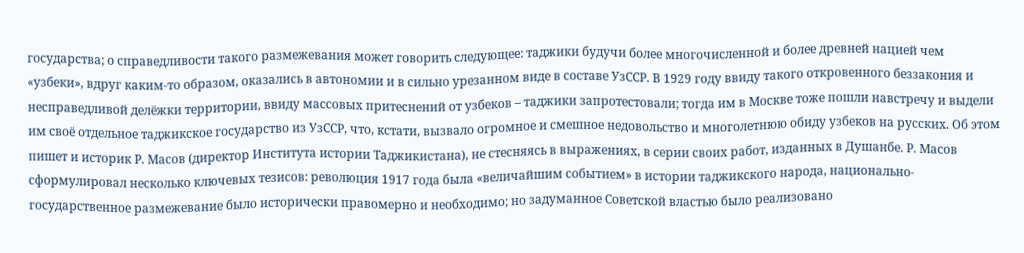государства; о справедливости такого размежевания может говорить следующее: таджики будучи более многочисленной и более древней нацией чем «узбеки», вдруг каким-то образом, оказались в автономии и в сильно урезанном виде в составе УзССР. В 1929 году ввиду такого откровенного беззакония и несправедливой делёжки территории, ввиду массовых притеснений от узбеков – таджики запротестовали; тогда им в Москве тоже пошли навстречу и выдели им своё отдельное таджикское государство из УзССР, что, кстати, вызвало огромное и смешное недовольство и многолетнюю обиду узбеков на русских. Об этом пишет и историк Р. Масов (директор Института истории Таджикистана), не стесняясь в выражениях, в серии своих работ, изданных в Душанбе. Р. Масов сформулировал несколько ключевых тезисов: революция 1917 года была «величайшим событием» в истории таджикского народа, национально-государственное размежевание было исторически правомерно и необходимо; но задуманное Советской властью было реализовано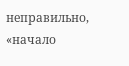неправильно, «начало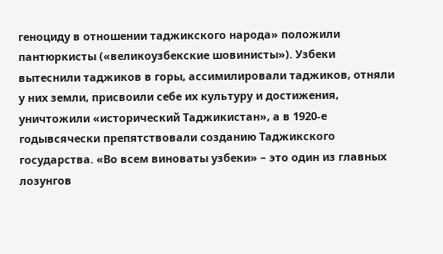геноциду в отношении таджикского народа» положили пантюркисты («великоузбекские шовинисты»). Узбеки вытеснили таджиков в горы, ассимилировали таджиков, отняли у них земли, присвоили себе их культуру и достижения, уничтожили «исторический Таджикистан», а в 1920-е годывсячески препятствовали созданию Таджикского государства. «Во всем виноваты узбеки» – это один из главных лозунгов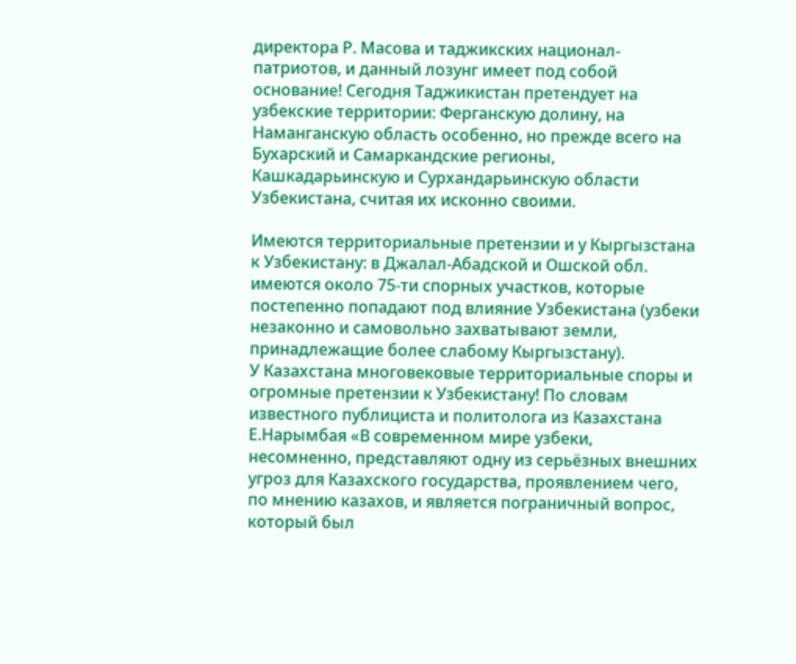директора Р. Масова и таджикских национал-патриотов, и данный лозунг имеет под собой основание! Сегодня Таджикистан претендует на узбекские территории: Ферганскую долину, на Наманганскую область особенно, но прежде всего на Бухарский и Самаркандские регионы, Кашкадарьинскую и Сурхандарьинскую области Узбекистана, считая их исконно своими.

Имеются территориальные претензии и у Кыргызстана к Узбекистану: в Джалал-Абадской и Ошской обл. имеются около 75-ти спорных участков, которые постепенно попадают под влияние Узбекистана (узбеки незаконно и самовольно захватывают земли, принадлежащие более слабому Кыргызстану).
У Казахстана многовековые территориальные споры и огромные претензии к Узбекистану! По словам известного публициста и политолога из Казахстана Е.Нарымбая «В современном мире узбеки, несомненно, представляют одну из серьёзных внешних угроз для Казахского государства, проявлением чего, по мнению казахов, и является пограничный вопрос, который был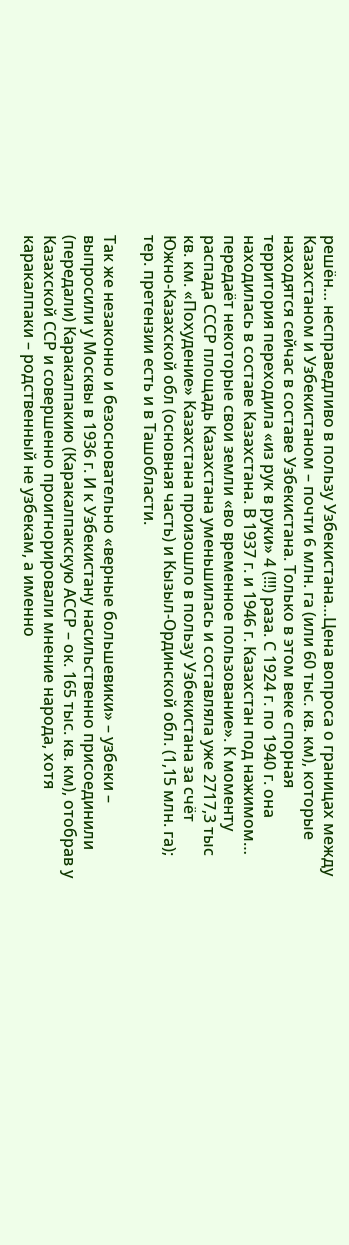решён… несправедливо в пользу Узбекистана…Цена вопроса о границах между Казахстаном и Узбекистаном – почти 6 млн. га (или 60 тыс. кв. км), которые находятся сейчас в составе Узбекистана. Только в этом веке спорная территория переходила «из рук в руки» 4 (!!!) раза. С 1924 г. по 1940 г. она находилась в составе Казахстана. В 1937 г. и 1946 г. Казахстан под нажимом… передаёт некоторые свои земли «во временное пользование». К моменту распада СССР площадь Казахстана уменьшилась и составляла уже 2717,3 тыс кв. км. «Похудение» Казахстана произошло в пользу Узбекистана за счёт Южно-Казахской обл (основная часть) и Кызыл-Ординской обл. (1,15 млн. га); тер. претензии есть и в Ташобласти.

Так же незаконно и безосновательно «верные большевики» – узбеки – выпросили у Москвы в 1936 г. И к Узбекистану насильственно присоединили (передали) Каракалпакию (Каракалпакскую АССР – ок. 165 тыс. кв. км), отобрав у Казахской ССР и совершенно проигнорировали мнение народа, хотя каракалпаки – родственный не узбекам, а именно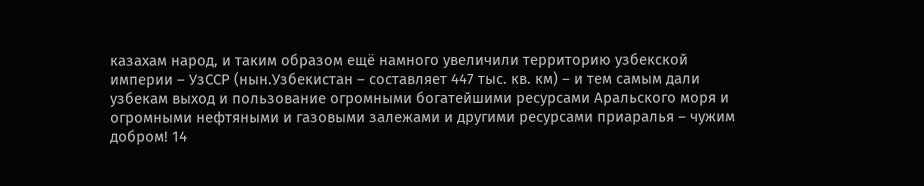казахам народ, и таким образом ещё намного увеличили территорию узбекской империи – УзССР (нын.Узбекистан – составляет 447 тыс. кв. км) – и тем самым дали узбекам выход и пользование огромными богатейшими ресурсами Аральского моря и огромными нефтяными и газовыми залежами и другими ресурсами приаралья – чужим добром! 14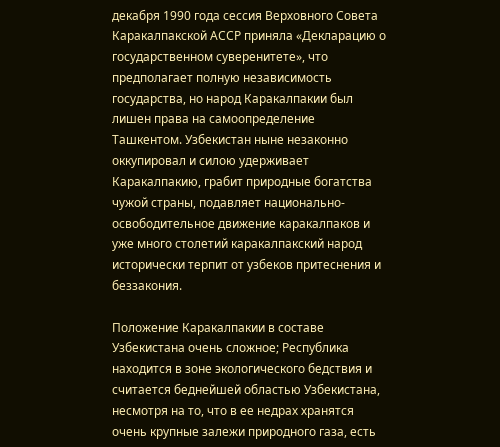декабря 1990 года сессия Верховного Совета Каракалпакской АССР приняла «Декларацию о государственном суверенитете», что предполагает полную независимость государства, но народ Каракалпакии был лишен права на самоопределение Ташкентом. Узбекистан ныне незаконно оккупировал и силою удерживает Каракалпакию, грабит природные богатства чужой страны, подавляет национально-освободительное движение каракалпаков и уже много столетий каракалпакский народ исторически терпит от узбеков притеснения и беззакония.

Положение Каракалпакии в составе Узбекистана очень сложное; Республика находится в зоне экологического бедствия и считается беднейшей областью Узбекистана, несмотря на то, что в ее недрах хранятся очень крупные залежи природного газа, есть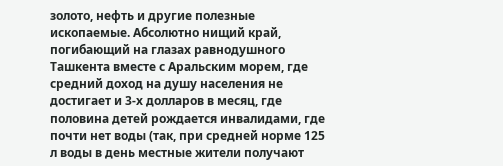золото, нефть и другие полезные ископаемые. Абсолютно нищий край, погибающий на глазах равнодушного Ташкента вместе с Аральским морем, где средний доход на душу населения не достигает и 3-х долларов в месяц, где половина детей рождается инвалидами, где почти нет воды (так, при средней норме 125 л воды в день местные жители получают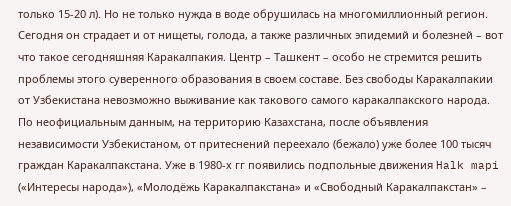только 15-20 л). Но не только нужда в воде обрушилась на многомиллионный регион. Сегодня он страдает и от нищеты, голода, а также различных эпидемий и болезней – вот что такое сегодняшняя Каракалпакия. Центр – Ташкент – особо не стремится решить проблемы этого суверенного образования в своем составе. Без свободы Каракалпакии от Узбекистана невозможно выживание как такового самого каракалпакского народа. По неофициальным данным, на территорию Казахстана, после объявления независимости Узбекистаном, от притеснений переехало (бежало) уже более 100 тысяч граждан Каракалпакстана. Уже в 1980-х гг появились подпольные движения Halk mapi («Интересы народа»), «Молодёжь Каракалпакстана» и «Свободный Каракалпакстан» –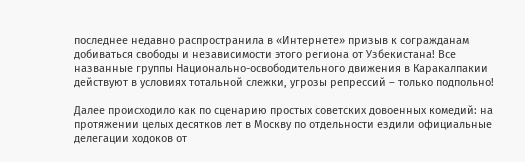последнее недавно распространила в «Интернете» призыв к согражданам добиваться свободы и независимости этого региона от Узбекистана! Все названные группы Национально-освободительного движения в Каракалпакии действуют в условиях тотальной слежки, угрозы репрессий – только подпольно!

Далее происходило как по сценарию простых советских довоенных комедий: на протяжении целых десятков лет в Москву по отдельности ездили официальные делегации ходоков от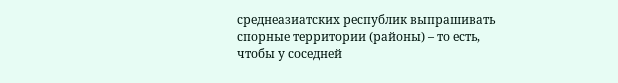среднеазиатских республик выпрашивать спорные территории (районы) – то есть, чтобы у соседней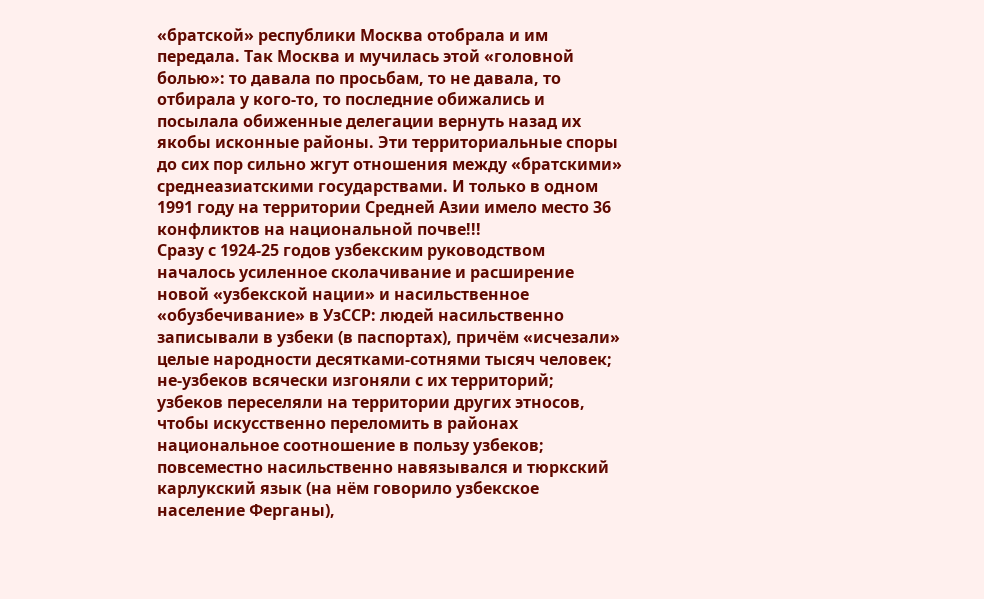«братской» республики Москва отобрала и им передала. Так Москва и мучилась этой «головной болью»: то давала по просьбам, то не давала, то отбирала у кого-то, то последние обижались и посылала обиженные делегации вернуть назад их якобы исконные районы. Эти территориальные споры до сих пор сильно жгут отношения между «братскими» среднеазиатскими государствами. И только в одном 1991 году на территории Средней Азии имело место 36 конфликтов на национальной почве!!!
Сразу с 1924-25 годов узбекским руководством началось усиленное сколачивание и расширение новой «узбекской нации» и насильственное «обузбечивание» в УзССР: людей насильственно записывали в узбеки (в паспортах), причём «исчезали» целые народности десятками-сотнями тысяч человек; не-узбеков всячески изгоняли с их территорий; узбеков переселяли на территории других этносов, чтобы искусственно переломить в районах национальное соотношение в пользу узбеков; повсеместно насильственно навязывался и тюркский карлукский язык (на нём говорило узбекское население Ферганы),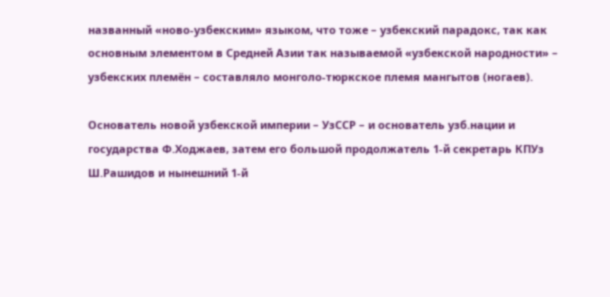названный «ново-узбекским» языком, что тоже – узбекский парадокс, так как основным элементом в Средней Азии так называемой «узбекской народности» – узбекских племён – составляло монголо-тюркское племя мангытов (ногаев).

Основатель новой узбекской империи – УзССР – и основатель узб.нации и государства Ф.Ходжаев, затем его большой продолжатель 1-й секретарь КПУз Ш.Рашидов и нынешний 1-й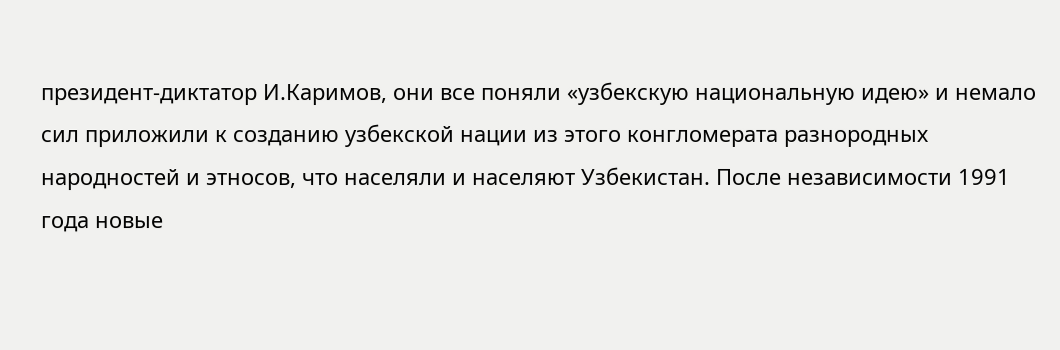президент-диктатор И.Каримов, они все поняли «узбекскую национальную идею» и немало сил приложили к созданию узбекской нации из этого конгломерата разнородных народностей и этносов, что населяли и населяют Узбекистан. После независимости 1991 года новые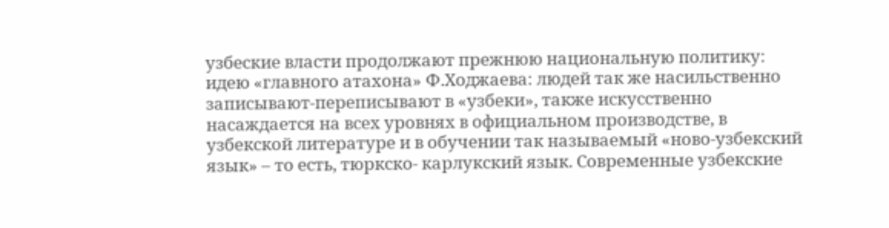узбеские власти продолжают прежнюю национальную политику: идею «главного атахона» Ф.Ходжаева: людей так же насильственно записывают-переписывают в «узбеки», также искусственно насаждается на всех уровнях в официальном производстве, в узбекской литературе и в обучении так называемый «ново-узбекский язык» – то есть, тюркско- карлукский язык. Современные узбекские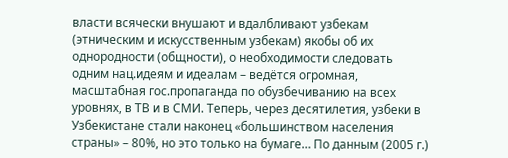власти всячески внушают и вдалбливают узбекам (этническим и искусственным узбекам) якобы об их однородности (общности), о необходимости следовать одним нац.идеям и идеалам – ведётся огромная, масштабная гос.пропаганда по обузбечиванию на всех уровнях, в ТВ и в СМИ. Теперь, через десятилетия, узбеки в Узбекистане стали наконец «большинством населения страны» – 80%, но это только на бумаге… По данным (2005 г.)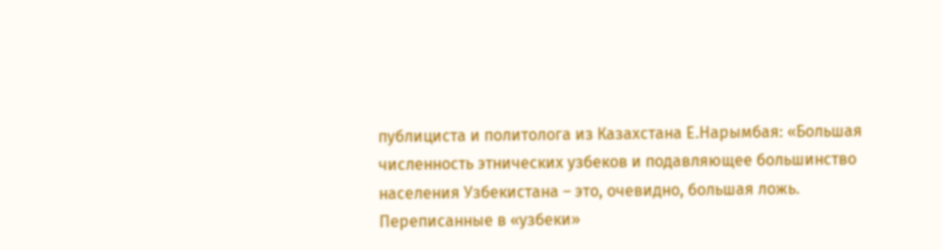публициста и политолога из Казахстана Е.Нарымбая: «Большая численность этнических узбеков и подавляющее большинство населения Узбекистана – это, очевидно, большая ложь. Переписанные в «узбеки»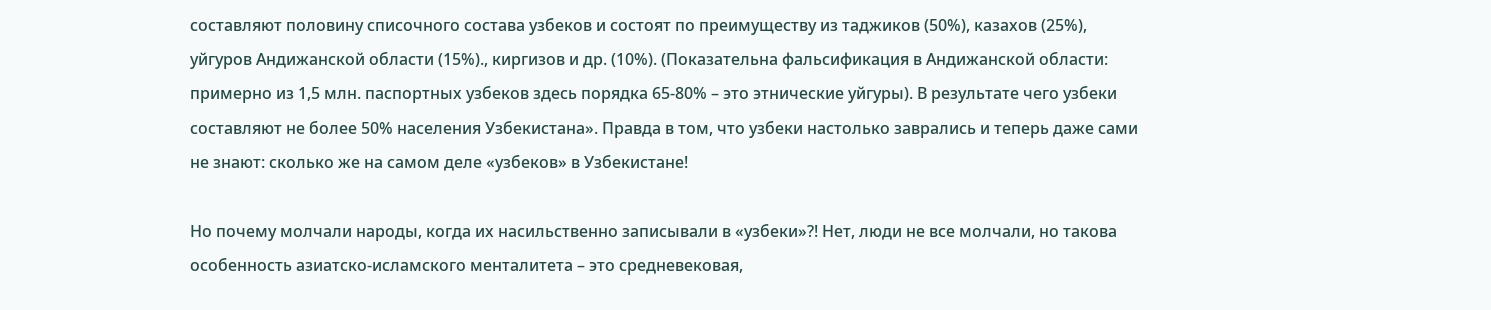составляют половину списочного состава узбеков и состоят по преимуществу из таджиков (50%), казахов (25%), уйгуров Андижанской области (15%)., киргизов и др. (10%). (Показательна фальсификация в Андижанской области: примерно из 1,5 млн. паспортных узбеков здесь порядка 65-80% – это этнические уйгуры). В результате чего узбеки составляют не более 50% населения Узбекистана». Правда в том, что узбеки настолько заврались и теперь даже сами не знают: сколько же на самом деле «узбеков» в Узбекистане!

Но почему молчали народы, когда их насильственно записывали в «узбеки»?! Нет, люди не все молчали, но такова особенность азиатско-исламского менталитета – это средневековая,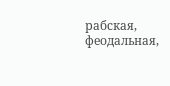рабская, феодальная,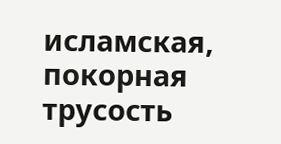исламская, покорная трусость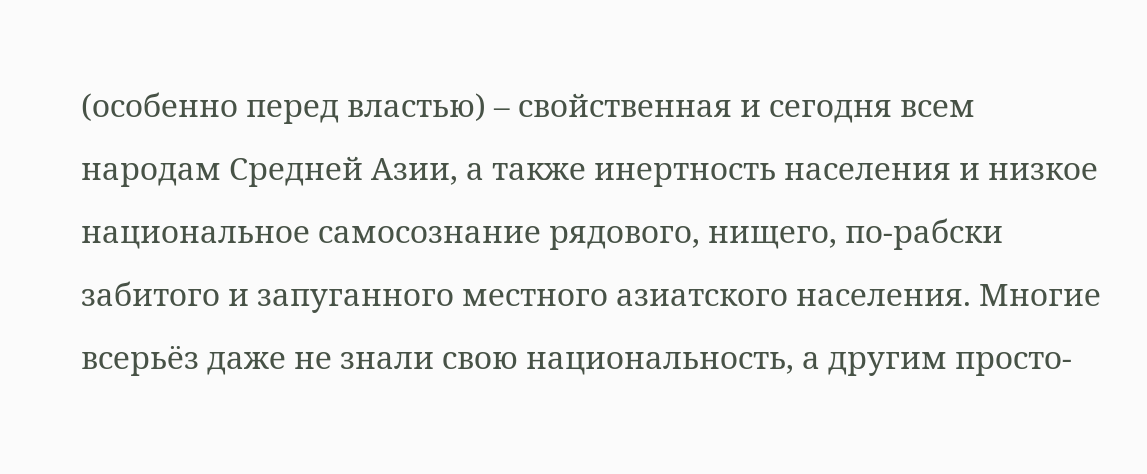(особенно перед властью) – свойственная и сегодня всем народам Средней Азии, а также инертность населения и низкое национальное самосознание рядового, нищего, по-рабски забитого и запуганного местного азиатского населения. Многие всерьёз даже не знали свою национальность, а другим просто-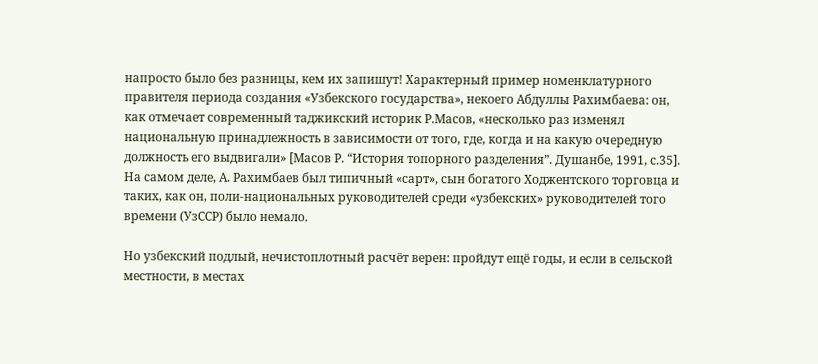напросто было без разницы, кем их запишут! Характерный пример номенклатурного правителя периода создания «Узбекского государства», некоего Абдуллы Рахимбаева: он, как отмечает современный таджикский историк Р.Масов, «несколько раз изменял национальную принадлежность в зависимости от того, где, когда и на какую очередную должность его выдвигали» [Масов Р. “История топорного разделения”. Душанбе, 1991, с.35]. На самом деле, А. Рахимбаев был типичный «сарт», сын богатого Ходжентского торговца и таких, как он, поли-национальных руководителей среди «узбекских» руководителей того времени (УзССР) было немало.

Но узбекский подлый, нечистоплотный расчёт верен: пройдут ещё годы, и если в сельской местности, в местах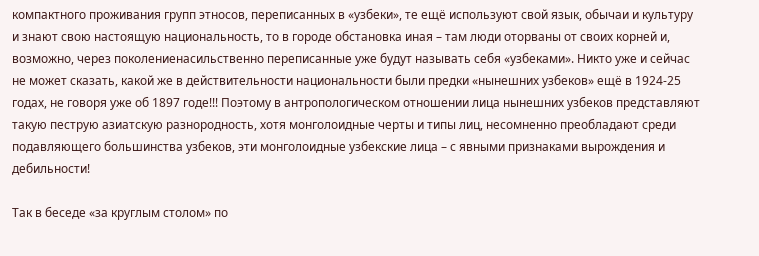компактного проживания групп этносов, переписанных в «узбеки», те ещё используют свой язык, обычаи и культуру и знают свою настоящую национальность, то в городе обстановка иная – там люди оторваны от своих корней и, возможно, через поколениенасильственно переписанные уже будут называть себя «узбеками». Никто уже и сейчас не может сказать, какой же в действительности национальности были предки «нынешних узбеков» ещё в 1924-25 годах, не говоря уже об 1897 годе!!! Поэтому в антропологическом отношении лица нынешних узбеков представляют такую пеструю азиатскую разнородность, хотя монголоидные черты и типы лиц, несомненно преобладают среди подавляющего большинства узбеков, эти монголоидные узбекские лица – с явными признаками вырождения и дебильности!

Так в беседе «за круглым столом» по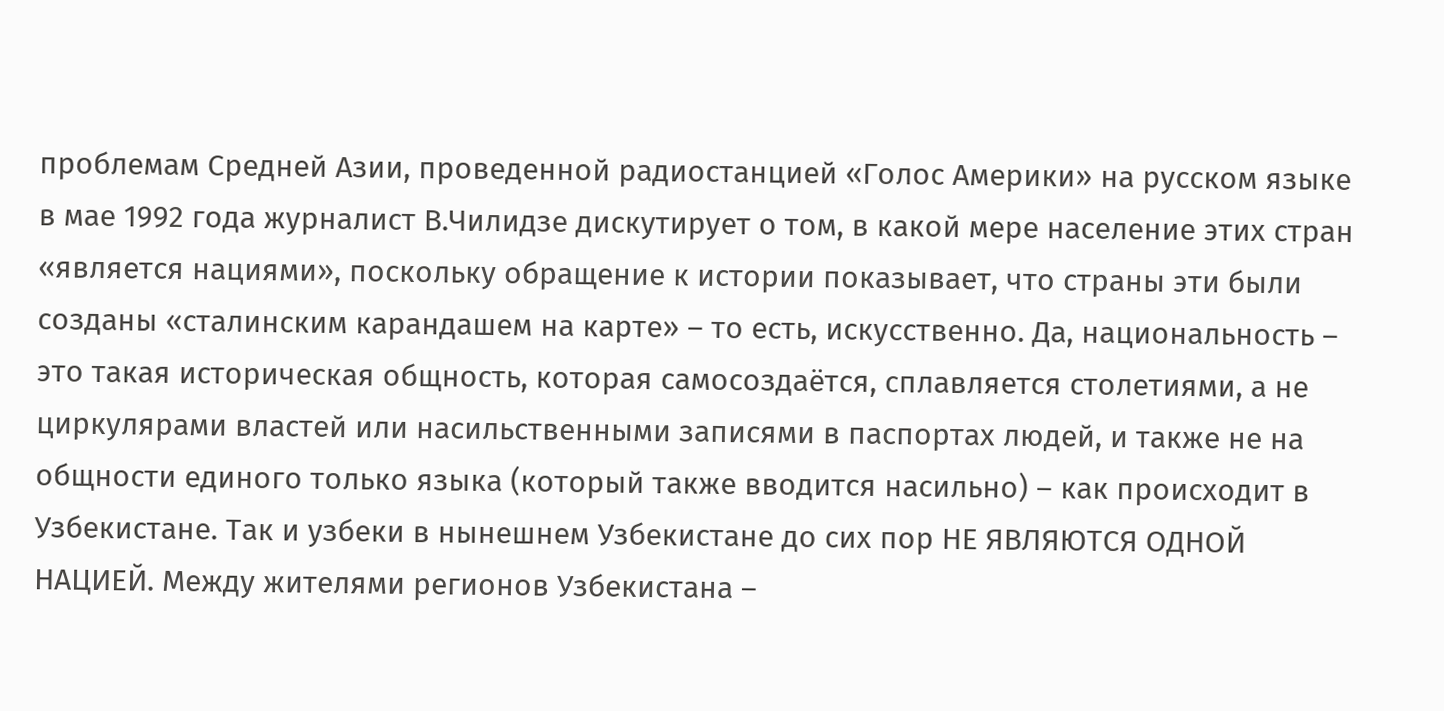проблемам Средней Азии, проведенной радиостанцией «Голос Америки» на русском языке в мае 1992 года журналист В.Чилидзе дискутирует о том, в какой мере население этих стран «является нациями», поскольку обращение к истории показывает, что страны эти были созданы «сталинским карандашем на карте» – то есть, искусственно. Да, национальность – это такая историческая общность, которая самосоздаётся, сплавляется столетиями, а не циркулярами властей или насильственными записями в паспортах людей, и также не на общности единого только языка (который также вводится насильно) – как происходит в Узбекистане. Так и узбеки в нынешнем Узбекистане до сих пор НЕ ЯВЛЯЮТСЯ ОДНОЙ НАЦИЕЙ. Между жителями регионов Узбекистана –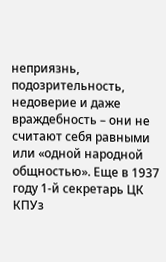неприязнь, подозрительность, недоверие и даже враждебность – они не считают себя равными или «одной народной общностью». Еще в 1937 году 1-й секретарь ЦК КПУз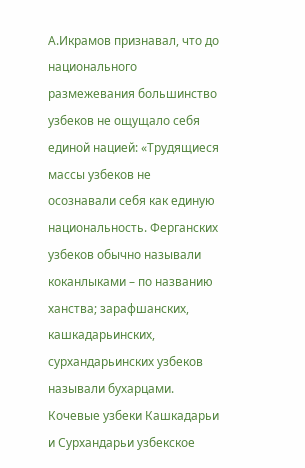А.Икрамов признавал, что до национального размежевания большинство узбеков не ощущало себя единой нацией: «Трудящиеся массы узбеков не осознавали себя как единую национальность. Ферганских узбеков обычно называли коканлыками – по названию ханства; зарафшанских, кашкадарьинских, сурхандарьинских узбеков называли бухарцами. Кочевые узбеки Кашкадарьи и Сурхандарьи узбекское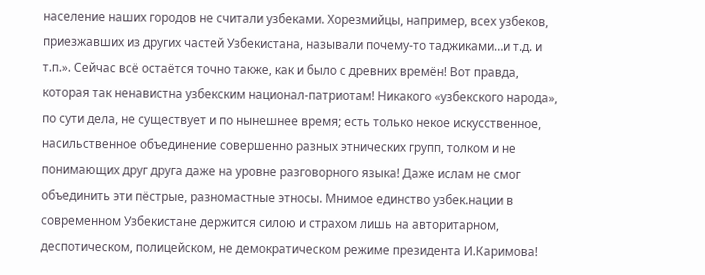население наших городов не считали узбеками. Хорезмийцы, например, всех узбеков, приезжавших из других частей Узбекистана, называли почему-то таджиками…и т.д. и т.п.». Сейчас всё остаётся точно также, как и было с древних времён! Вот правда, которая так ненавистна узбекским национал-патриотам! Никакого «узбекского народа», по сути дела, не существует и по нынешнее время; есть только некое искусственное, насильственное объединение совершенно разных этнических групп, толком и не понимающих друг друга даже на уровне разговорного языка! Даже ислам не смог объединить эти пёстрые, разномастные этносы. Мнимое единство узбек.нации в современном Узбекистане держится силою и страхом лишь на авторитарном, деспотическом, полицейском, не демократическом режиме президента И.Каримова!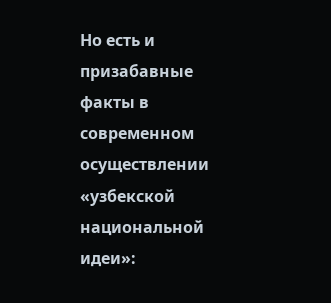Но есть и призабавные факты в современном осуществлении «узбекской национальной идеи»: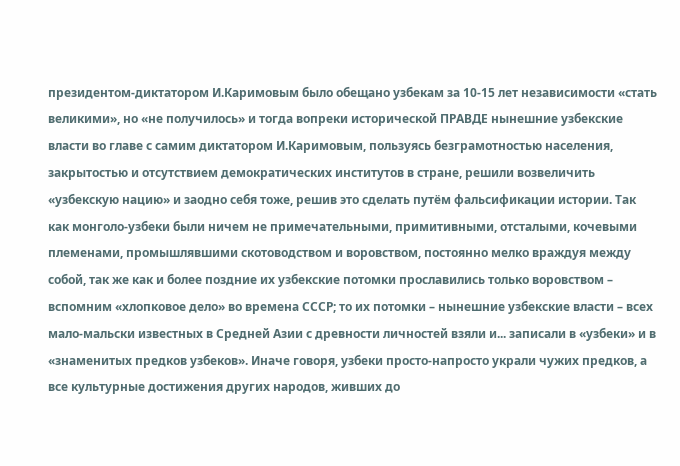президентом-диктатором И.Каримовым было обещано узбекам за 10-15 лет независимости «стать великими», но «не получилось» и тогда вопреки исторической ПРАВДЕ нынешние узбекские власти во главе с самим диктатором И.Каримовым, пользуясь безграмотностью населения, закрытостью и отсутствием демократических институтов в стране, решили возвеличить «узбекскую нацию» и заодно себя тоже, решив это сделать путём фальсификации истории. Так как монголо-узбеки были ничем не примечательными, примитивными, отсталыми, кочевыми племенами, промышлявшими скотоводством и воровством, постоянно мелко враждуя между собой, так же как и более поздние их узбекские потомки прославились только воровством – вспомним «хлопковое дело» во времена СССР; то их потомки – нынешние узбекские власти – всех мало-мальски известных в Средней Азии с древности личностей взяли и... записали в «узбеки» и в «знаменитых предков узбеков». Иначе говоря, узбеки просто-напросто украли чужих предков, а все культурные достижения других народов, живших до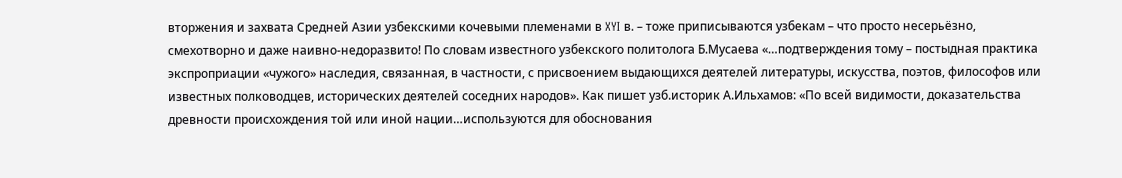вторжения и захвата Средней Азии узбекскими кочевыми племенами в XYI в. – тоже приписываются узбекам – что просто несерьёзно, смехотворно и даже наивно-недоразвито! По словам известного узбекского политолога Б.Мусаева «…подтверждения тому – постыдная практика экспроприации «чужого» наследия, связанная, в частности, с присвоением выдающихся деятелей литературы, искусства, поэтов, философов или известных полководцев, исторических деятелей соседних народов». Как пишет узб.историк А.Ильхамов: «По всей видимости, доказательства древности происхождения той или иной нации…используются для обоснования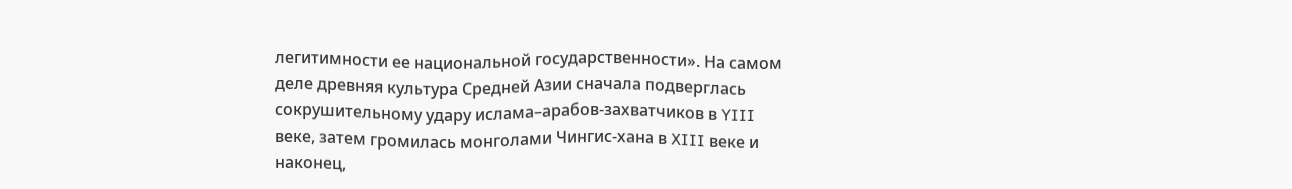легитимности ее национальной государственности». На самом деле древняя культура Средней Азии сначала подверглась сокрушительному удару ислама–арабов-захватчиков в YIII веке, затем громилась монголами Чингис-хана в XIII веке и наконец,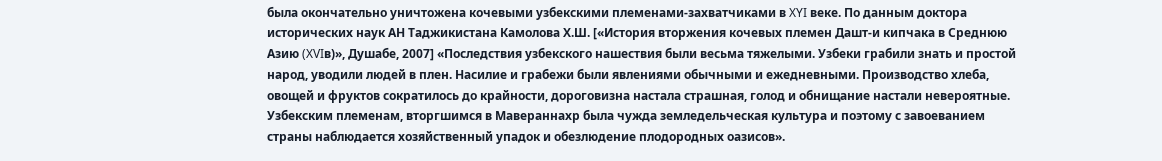была окончательно уничтожена кочевыми узбекскими племенами-захватчиками в XYI веке. По данным доктора исторических наук АН Таджикистана Камолова Х.Ш. [«История вторжения кочевых племен Дашт-и кипчака в Среднюю Азию (XVIв)», Душабе, 2007] «Последствия узбекского нашествия были весьма тяжелыми. Узбеки грабили знать и простой народ, уводили людей в плен. Насилие и грабежи были явлениями обычными и ежедневными. Производство хлеба, овощей и фруктов сократилось до крайности, дороговизна настала страшная, голод и обнищание настали невероятные. Узбекским племенам, вторгшимся в Мавераннахр была чужда земледельческая культура и поэтому с завоеванием страны наблюдается хозяйственный упадок и обезлюдение плодородных оазисов».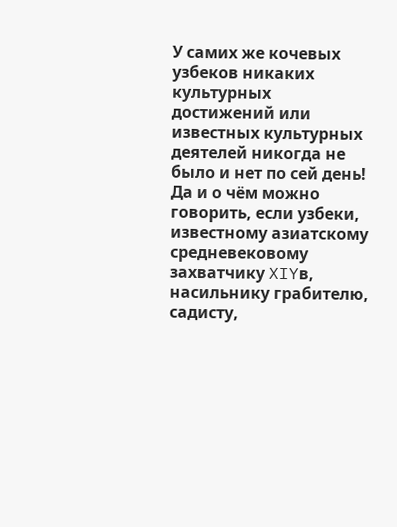У самих же кочевых узбеков никаких культурных достижений или известных культурных деятелей никогда не было и нет по сей день! Да и о чём можно говорить, если узбеки, известному азиатскому средневековому захватчику XIYв, насильнику грабителю, садисту,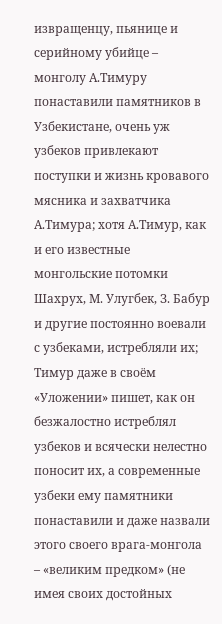извращенцу, пьянице и серийному убийце – монголу А.Тимуру понаставили памятников в Узбекистане, очень уж узбеков привлекают поступки и жизнь кровавого мясника и захватчика А.Тимура; хотя А.Тимур, как и его известные монгольские потомки Шахрух, М. Улугбек, З. Бабур и другие постоянно воевали с узбеками, истребляли их; Тимур даже в своём «Уложении» пишет, как он безжалостно истреблял узбеков и всячески нелестно поносит их, а современные узбеки ему памятники понаставили и даже назвали этого своего врага-монгола – «великим предком» (не имея своих достойных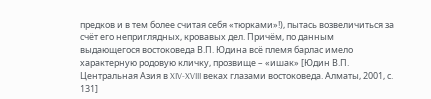предков и в тем более считая себя «тюрками»!), пытась возвеличиться за счёт его неприглядных, кровавых дел. Причём, по данным выдающегося востоковеда В.П. Юдина всё племя барлас имело характерную родовую кличку, прозвище – «ишак» [Юдин В.П. Центральная Азия в XIV-XVIII веках глазами востоковеда. Алматы, 2001, с. 131]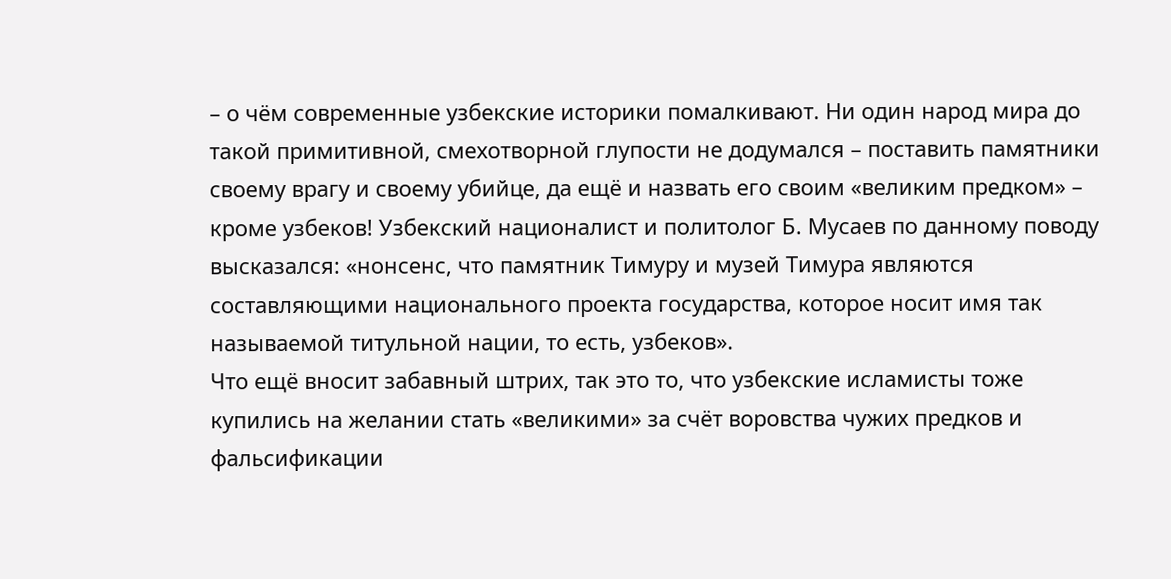– о чём современные узбекские историки помалкивают. Ни один народ мира до такой примитивной, смехотворной глупости не додумался – поставить памятники своему врагу и своему убийце, да ещё и назвать его своим «великим предком» – кроме узбеков! Узбекский националист и политолог Б. Мусаев по данному поводу высказался: «нонсенс, что памятник Тимуру и музей Тимура являются составляющими национального проекта государства, которое носит имя так называемой титульной нации, то есть, узбеков».
Что ещё вносит забавный штрих, так это то, что узбекские исламисты тоже купились на желании стать «великими» за счёт воровства чужих предков и фальсификации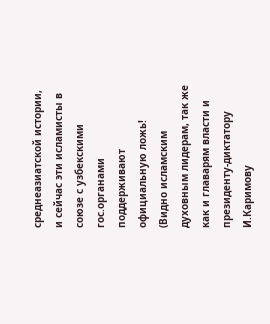среднеазиатской истории, и сейчас эти исламисты в союзе с узбекскими гос.органами поддерживают официальную ложь! (Видно исламским духовным лидерам, так же как и главарям власти и президенту-диктатору И.Каримову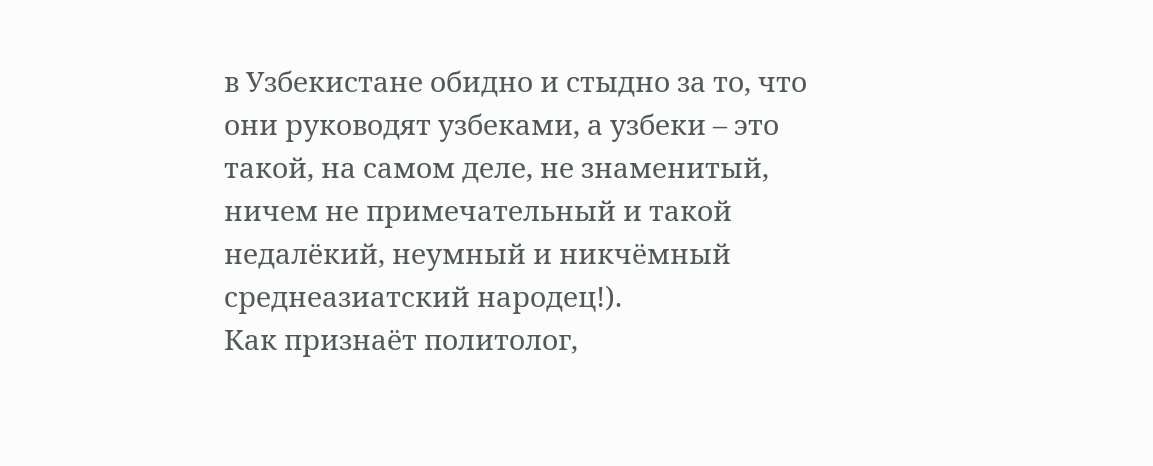в Узбекистане обидно и стыдно за то, что они руководят узбеками, а узбеки – это такой, на самом деле, не знаменитый, ничем не примечательный и такой недалёкий, неумный и никчёмный среднеазиатский народец!).
Как признаёт политолог,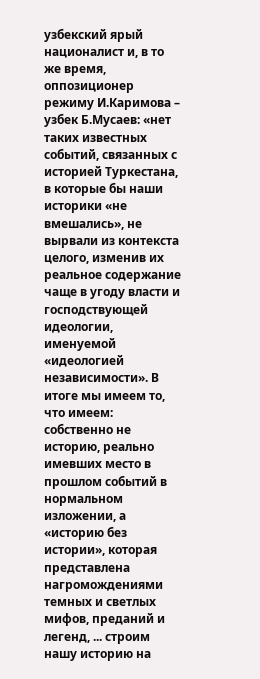узбекский ярый националист и, в то же время, оппозиционер режиму И.Каримова – узбек Б.Мусаев: «нет таких известных событий, связанных с историей Туркестана, в которые бы наши историки «не вмешались», не вырвали из контекста целого, изменив их реальное содержание чаще в угоду власти и господствующей идеологии, именуемой «идеологией независимости». В итоге мы имеем то, что имеем: собственно не историю, реально имевших место в прошлом событий в нормальном изложении, а «историю без истории», которая представлена нагромождениями темных и светлых мифов, преданий и легенд, ... строим нашу историю на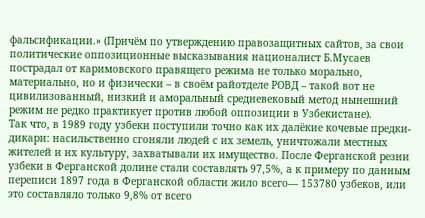фальсификации.» (Причём по утверждению правозащитных сайтов, за свои политические оппозиционные высказывания националист Б.Мусаев пострадал от каримовского правящего режима не только морально, материально, но и физически – в своём райотделе РОВД – такой вот не цивилизованный, низкий и аморальный средневековый метод нынешний режим не редко практикует против любой оппозиции в Узбекистане).
Так что, в 1989 году узбеки поступили точно как их далёкие кочевые предки-дикари: насильственно сгоняли людей с их земель, уничтожали местных жителей и их культуру, захватывали их имущество. После Ферганской резни узбеки в Ферганской долине стали составлять 97,5%, а к примеру по данным переписи 1897 года в Ферганской области жило всего— 153780 узбеков, или это составляло только 9,8% от всего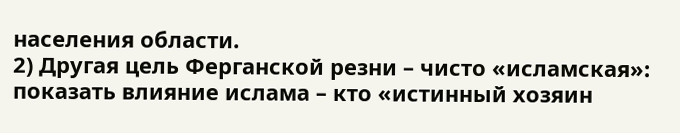населения области.
2) Другая цель Ферганской резни – чисто «исламская»: показать влияние ислама – кто «истинный хозяин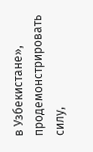в Узбекистане», продемонстрировать силу,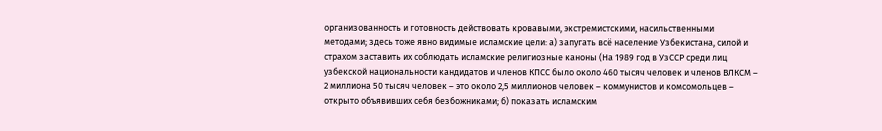организованность и готовность действовать кровавыми, экстремистскими, насильственными методами; здесь тоже явно видимые исламские цели: а) запугать всё население Узбекистана, силой и страхом заставить их соблюдать исламские религиозные каноны (На 1989 год в УзССР среди лиц узбекской национальности кандидатов и членов КПСС было около 460 тысяч человек и членов ВЛКСМ – 2 миллиона 50 тысяч человек – это около 2,5 миллионов человек – коммунистов и комсомольцев – открыто объявивших себя безбожниками; б) показать исламским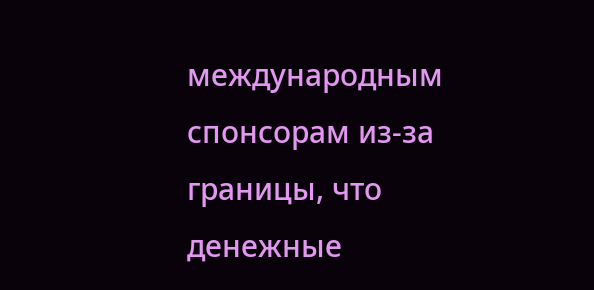международным спонсорам из-за границы, что денежные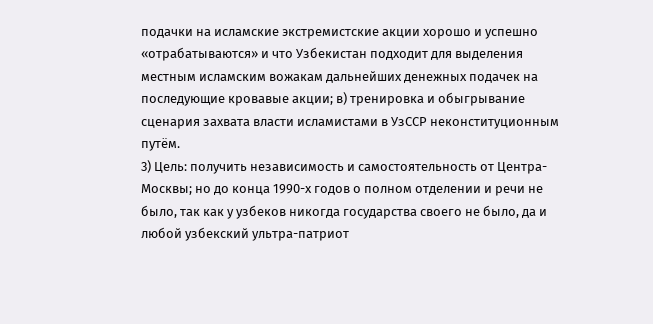подачки на исламские экстремистские акции хорошо и успешно «отрабатываются» и что Узбекистан подходит для выделения местным исламским вожакам дальнейших денежных подачек на последующие кровавые акции; в) тренировка и обыгрывание сценария захвата власти исламистами в УзССР неконституционным путём.
3) Цель: получить независимость и самостоятельность от Центра-Москвы; но до конца 1990-х годов о полном отделении и речи не было, так как у узбеков никогда государства своего не было, да и любой узбекский ультра-патриот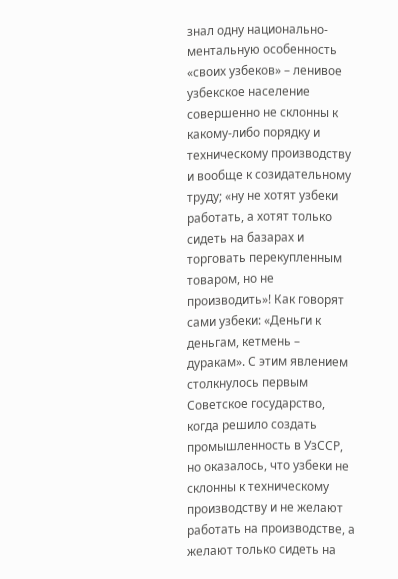знал одну национально-ментальную особенность «своих узбеков» – ленивое узбекское население совершенно не склонны к какому-либо порядку и техническому производству и вообще к созидательному труду; «ну не хотят узбеки работать, а хотят только сидеть на базарах и торговать перекупленным товаром, но не производить»! Как говорят сами узбеки: «Деньги к деньгам, кетмень – дуракам». С этим явлением столкнулось первым Советское государство, когда решило создать промышленность в УзССР, но оказалось, что узбеки не склонны к техническому производству и не желают работать на производстве, а желают только сидеть на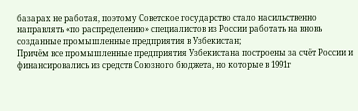базарах не работая, поэтому Советское государство стало насильственно направлять «по распределению» специалистов из России работать на вновь созданные промышленные предприятия в Узбекистан;
Причём все промышленные предприятия Узбекистана построены за счёт России и финансировались из средств Союзного бюджета, но которые в 1991г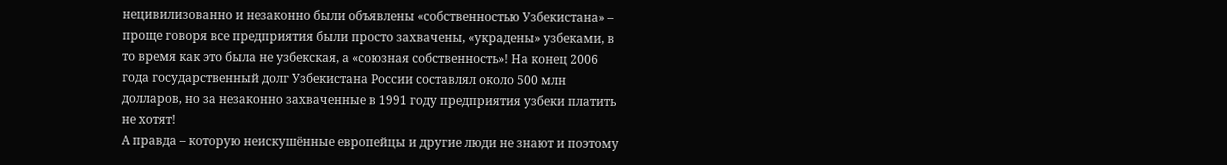нецивилизованно и незаконно были объявлены «собственностью Узбекистана» – проще говоря все предприятия были просто захвачены, «украдены» узбеками, в то время как это была не узбекская, а «союзная собственность»! На конец 2006 года государственный долг Узбекистана России составлял около 500 млн долларов, но за незаконно захваченные в 1991 году предприятия узбеки платить не хотят!
А правда – которую неискушённые европейцы и другие люди не знают и поэтому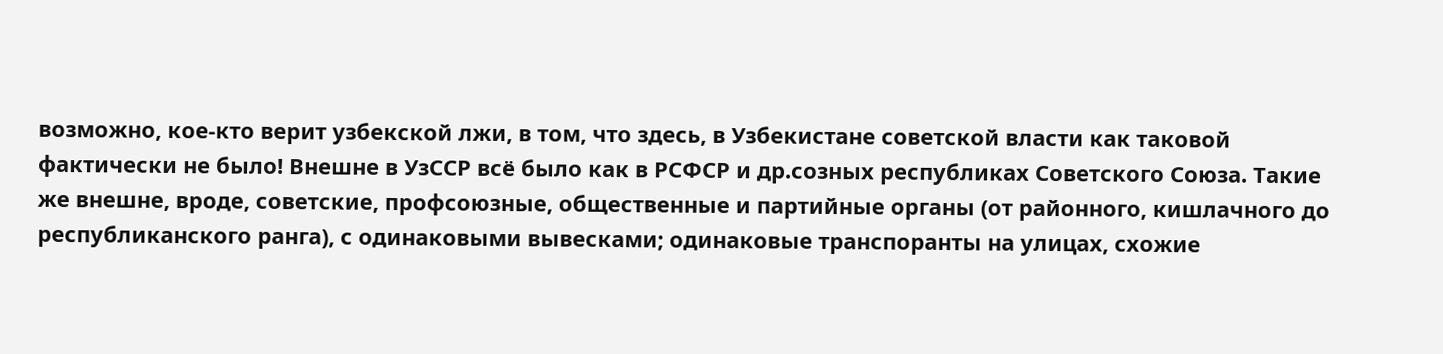возможно, кое-кто верит узбекской лжи, в том, что здесь, в Узбекистане советской власти как таковой фактически не было! Внешне в УзССР всё было как в РСФСР и др.созных республиках Советского Союза. Такие же внешне, вроде, советские, профсоюзные, общественные и партийные органы (от районного, кишлачного до республиканского ранга), с одинаковыми вывесками; одинаковые транспоранты на улицах, схожие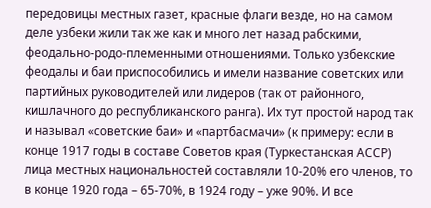передовицы местных газет, красные флаги везде, но на самом деле узбеки жили так же как и много лет назад рабскими, феодально-родо-племенными отношениями. Только узбекские феодалы и баи приспособились и имели название советских или партийных руководителей или лидеров (так от районного, кишлачного до республиканского ранга). Их тут простой народ так и называл «советские баи» и «партбасмачи» (к примеру: если в конце 1917 годы в составе Советов края (Туркестанская АССР) лица местных национальностей составляли 10-20% его членов, то в конце 1920 года – 65-70%, в 1924 году – уже 90%. И все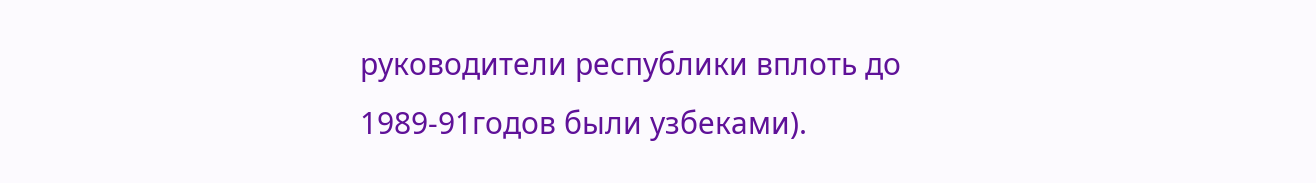руководители республики вплоть до 1989-91годов были узбеками).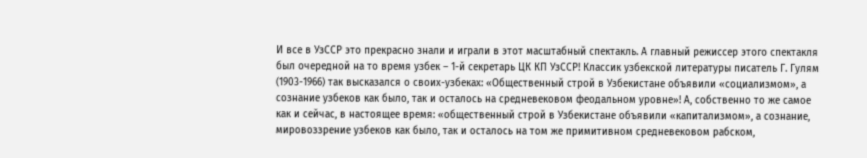И все в УзССР это прекрасно знали и играли в этот масштабный спектакль. А главный режиссер этого спектакля был очередной на то время узбек – 1-й секретарь ЦК КП УзССР! Классик узбекской литературы писатель Г. Гулям (1903-1966) так высказался о своих-узбеках: «Общественный строй в Узбекистане объявили «социализмом», а сознание узбеков как было, так и осталось на средневековом феодальном уровне»! А, собственно то же самое как и сейчас, в настоящее время: «общественный строй в Узбекистане объявили «капитализмом», а сознание, мировоззрение узбеков как было, так и осталось на том же примитивном средневековом рабском,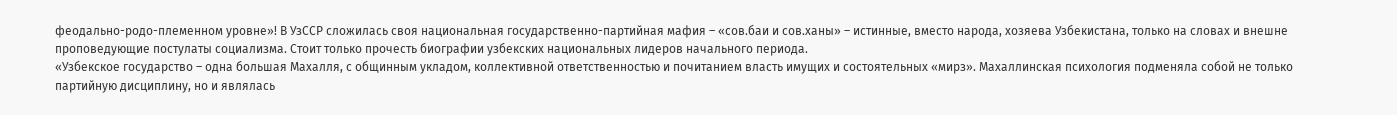феодально-родо-племенном уровне»! В УзССР сложилась своя национальная государственно-партийная мафия – «сов.баи и сов.ханы» – истинные, вместо народа, хозяева Узбекистана, только на словах и внешне проповедующие постулаты социализма. Стоит только прочесть биографии узбекских национальных лидеров начального периода.
«Узбекское государство – одна большая Махалля, с общинным укладом, коллективной ответственностью и почитанием власть имущих и состоятельных «мирз». Махаллинская психология подменяла собой не только партийную дисциплину, но и являлась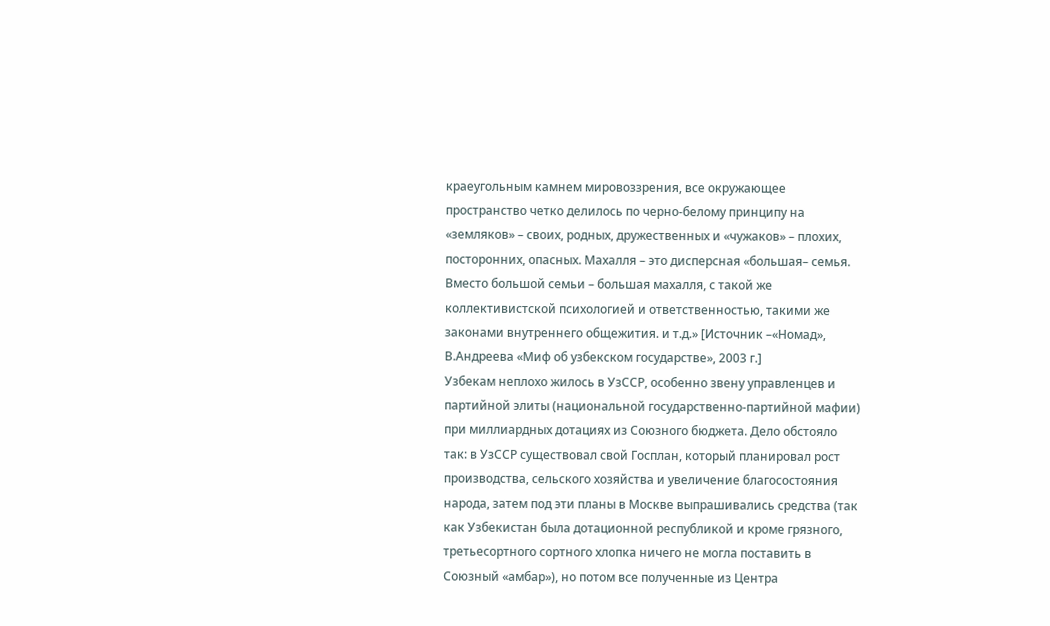краеугольным камнем мировоззрения, все окружающее пространство четко делилось по черно-белому принципу на «земляков» – своих, родных, дружественных и «чужаков» – плохих, посторонних, опасных. Махалля – это дисперсная «большая– семья. Вместо большой семьи – большая махалля, с такой же коллективистской психологией и ответственностью, такими же законами внутреннего общежития. и т.д.» [Источник –«Номад», В.Андреева «Миф об узбекском государстве», 2003 г.]
Узбекам неплохо жилось в УзССР, особенно звену управленцев и партийной элиты (национальной государственно-партийной мафии) при миллиардных дотациях из Союзного бюджета. Дело обстояло так: в УзССР существовал свой Госплан, который планировал рост производства, сельского хозяйства и увеличение благосостояния народа, затем под эти планы в Москве выпрашивались средства (так как Узбекистан была дотационной республикой и кроме грязного, третьесортного сортного хлопка ничего не могла поставить в Союзный «амбар»), но потом все полученные из Центра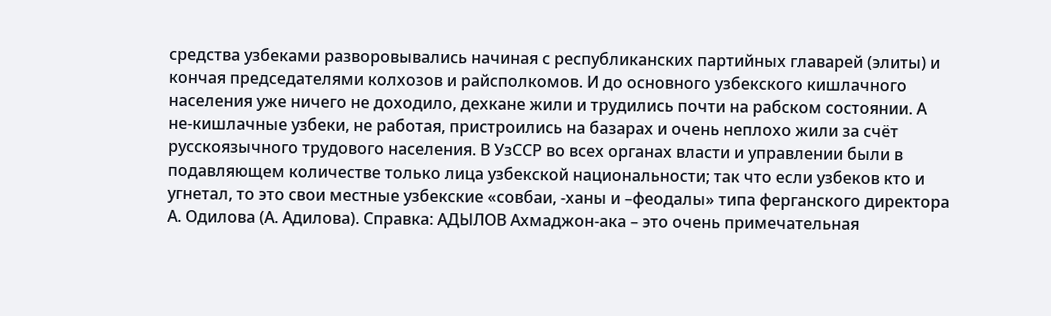средства узбеками разворовывались начиная с республиканских партийных главарей (элиты) и кончая председателями колхозов и райсполкомов. И до основного узбекского кишлачного населения уже ничего не доходило, дехкане жили и трудились почти на рабском состоянии. А не-кишлачные узбеки, не работая, пристроились на базарах и очень неплохо жили за счёт русскоязычного трудового населения. В УзССР во всех органах власти и управлении были в подавляющем количестве только лица узбекской национальности; так что если узбеков кто и угнетал, то это свои местные узбекские «совбаи, -ханы и –феодалы» типа ферганского директора А. Одилова (А. Адилова). Справка: АДЫЛОВ Ахмаджон-ака – это очень примечательная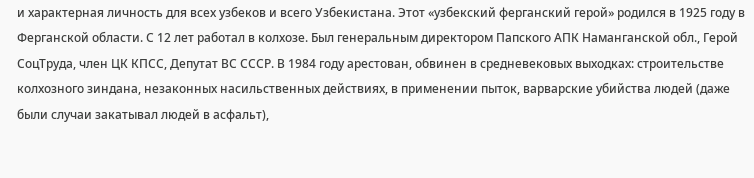и характерная личность для всех узбеков и всего Узбекистана. Этот «узбекский ферганский герой» родился в 1925 году в Ферганской области. С 12 лет работал в колхозе. Был генеральным директором Папского АПК Наманганской обл., Герой СоцТруда, член ЦК КПСС, Депутат ВС СССР. В 1984 году арестован, обвинен в средневековых выходках: строительстве колхозного зиндана, незаконных насильственных действиях, в применении пыток, варварские убийства людей (даже были случаи закатывал людей в асфальт),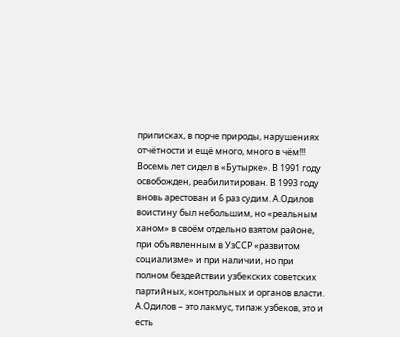приписках, в порче природы, нарушениях отчётности и ещё много, много в чём!!! Восемь лет сидел в «Бутырке». В 1991 году освобожден, реабилитирован. В 1993 году вновь арестован и 6 раз судим. А.Одилов воистину был небольшим, но «реальным ханом» в своём отдельно взятом районе, при объявленным в УзССР «развитом социализме» и при наличии, но при полном бездействии узбекских советских партийных, контрольных и органов власти. А.Одилов – это лакмус, типаж узбеков, это и есть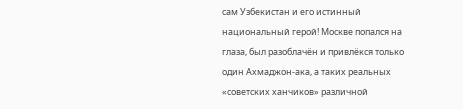сам Узбекистан и его истинный национальный герой! Москве попался на глаза, был разоблачён и привлёкся только один Ахмаджон-ака, а таких реальных «советских ханчиков» различной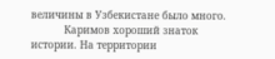величины в Узбекистане было много.
           Каримов хороший знаток истории. На территории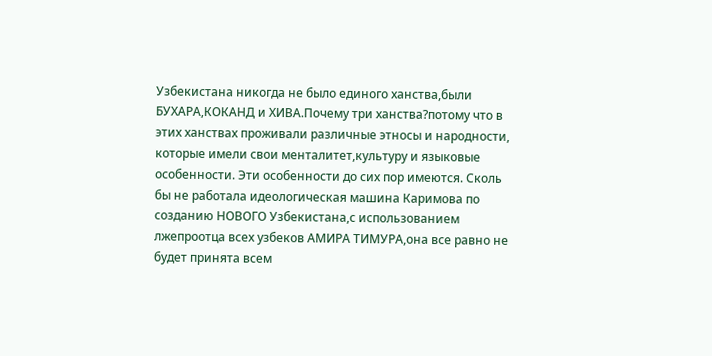Узбекистана никогда не было единого ханства,были БУХАРА,КОКАНД и ХИВА.Почему три ханства?потому что в этих ханствах проживали различные этносы и народности, которые имели свои менталитет,культуру и языковые особенности. Эти особенности до сих пор имеются. Сколь бы не работала идеологическая машина Каримова по созданию НОВОГО Узбекистана,с использованием лжепроотца всех узбеков АМИРА ТИМУРА,она все равно не будет принята всем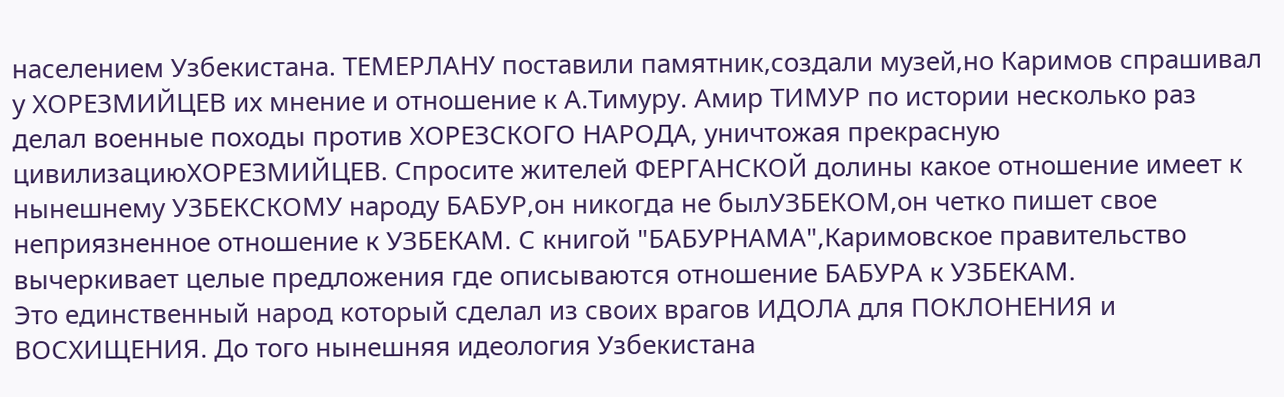населением Узбекистана. ТЕМЕРЛАНУ поставили памятник,создали музей,но Каримов спрашивал у ХОРЕЗМИЙЦЕВ их мнение и отношение к А.Тимуру. Амир ТИМУР по истории несколько раз делал военные походы против ХОРЕЗСКОГО НАРОДА, уничтожая прекрасную цивилизациюХОРЕЗМИЙЦЕВ. Спросите жителей ФЕРГАНСКОЙ долины какое отношение имеет к нынешнему УЗБЕКСКОМУ народу БАБУР,он никогда не былУЗБЕКОМ,он четко пишет свое неприязненное отношение к УЗБЕКАМ. С книгой "БАБУРНАМА",Каримовское правительство вычеркивает целые предложения где описываются отношение БАБУРА к УЗБЕКАМ.
Это единственный народ который сделал из своих врагов ИДОЛА для ПОКЛОНЕНИЯ и ВОСХИЩЕНИЯ. До того нынешняя идеология Узбекистана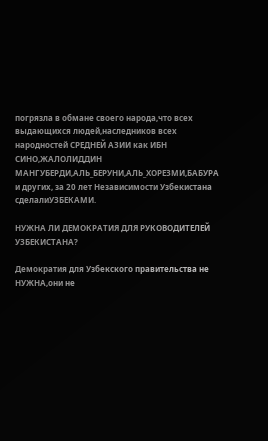погрязла в обмане своего народа,что всех выдающихся людей,наследников всех народностей СРЕДНЕЙ АЗИИ как ИБН СИНО,ЖАЛОЛИДДИН МАНГУБЕРДИ,АЛЬ_БЕРУНИ,АЛЬ_ХОРЕЗМИ,БАБУРА и других, за 20 лет Независимости Узбекистана сделалиУЗБЕКАМИ.

НУЖНА ЛИ ДЕМОКРАТИЯ ДЛЯ РУКОВОДИТЕЛЕЙ УЗБЕКИСТАНА?

Демократия для Узбекского правительства не НУЖНА,они не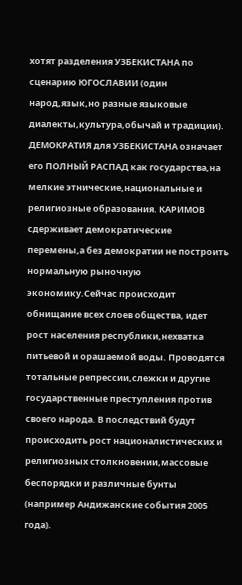хотят разделения УЗБЕКИСТАНА по сценарию ЮГОСЛАВИИ (один народ,язык,но разные языковые диалекты,культура,обычай и традиции).
ДЕМОКРАТИЯ для УЗБЕКИСТАНА означает его ПОЛНЫЙ РАСПАД как государства,на мелкие этнические,национальные и религиозные образования. КАРИМОВ сдерживает демократические перемены,а без демократии не построить нормальную рыночную экономику.Сейчас происходит обнищание всех слоев общества, идет рост населения республики,нехватка питьевой и орашаемой воды. Проводятся тотальные репрессии,слежки и другие государственные преступления против своего народа. В последствий будут происходить рост националистических и религиозных столкновении,массовые беспорядки и различные бунты (например Андижанские события 2005 года).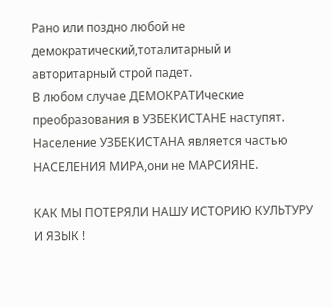Рано или поздно любой не демократический,тоталитарный и авторитарный строй падет.
В любом случае ДЕМОКРАТИческие преобразования в УЗБЕКИСТАНЕ наступят. Население УЗБЕКИСТАНА является частью НАСЕЛЕНИЯ МИРА,они не МАРСИЯНЕ.

КАК МЫ ПОТЕРЯЛИ НАШУ ИСТОРИЮ КУЛЬТУРУ И ЯЗЫК !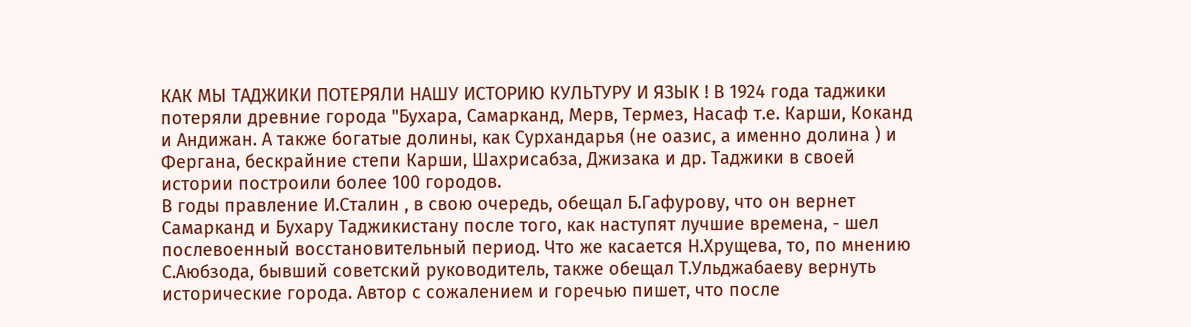КАК МЫ ТАДЖИКИ ПОТЕРЯЛИ НАШУ ИСТОРИЮ КУЛЬТУРУ И ЯЗЫК ! В 1924 года таджики потеряли древние города "Бухара, Самарканд, Мерв, Термез, Насаф т.е. Карши, Коканд и Андижан. А также богатые долины, как Сурхандарья (не оазис, а именно долина ) и Фергана, бескрайние степи Карши, Шахрисабза, Джизака и др. Таджики в своей истории построили более 100 городов.
В годы правление И.Сталин , в свою очередь, обещал Б.Гафурову, что он вернет Самарканд и Бухару Таджикистану после того, как наступят лучшие времена, - шел послевоенный восстановительный период. Что же касается Н.Хрущева, то, по мнению С.Аюбзода, бывший советский руководитель, также обещал Т.Ульджабаеву вернуть исторические города. Автор с сожалением и горечью пишет, что после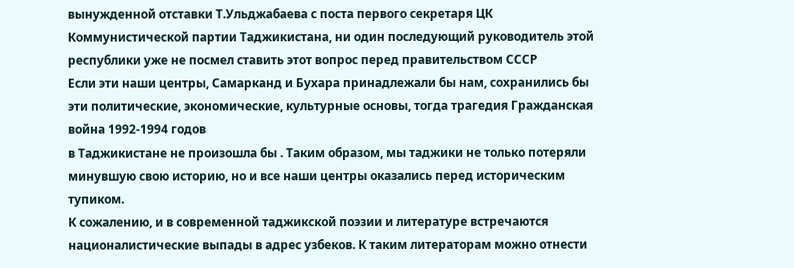вынужденной отставки Т.Ульджабаева с поста первого секретаря ЦК Коммунистической партии Таджикистана, ни один последующий руководитель этой республики уже не посмел ставить этот вопрос перед правительством СССР
Если эти наши центры, Самарканд и Бухара принадлежали бы нам, сохранились бы эти политические, экономические, культурные основы, тогда трагедия Гражданская война 1992-1994 годов
в Таджикистане не произошла бы . Таким образом, мы таджики не только потеряли минувшую свою историю, но и все наши центры оказались перед историческим тупиком.
К сожалению, и в современной таджикской поэзии и литературе встречаются националистические выпады в адрес узбеков. К таким литераторам можно отнести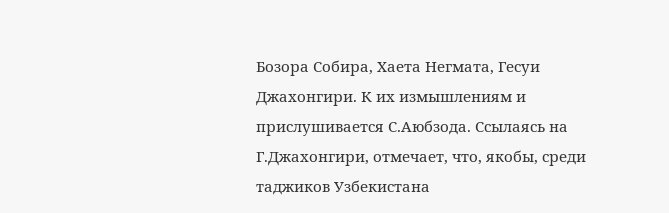Бозора Собира, Хаета Негмата, Гесуи Джахонгири. К их измышлениям и прислушивается С.Аюбзода. Ссылаясь на Г.Джахонгири, отмечает, что, якобы, среди таджиков Узбекистана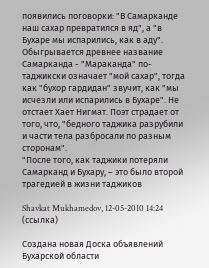появились поговорки: "В Самарканде наш сахар превратился в яд", а "в Бухаре мы испарились, как в аду". Обыгрывается древнее название Самарканда - "Мараканда" по-таджикски означает "мой сахар", тогда как "бухор гардидан" звучит, как "мы исчезли или испарились в Бухаре". Не отстает Хает Нигмат. Поэт страдает от того, что, "бедного таджика разрубили и части тела разбросали по разным сторонам".
"После того, как таджики потеряли Самарканд и Бухару, – это было второй трагедией в жизни таджиков

Shavkat Mukhamedov, 12-05-2010 14:24 (ссылка)

Создана новая Доска объявлений Бухарской области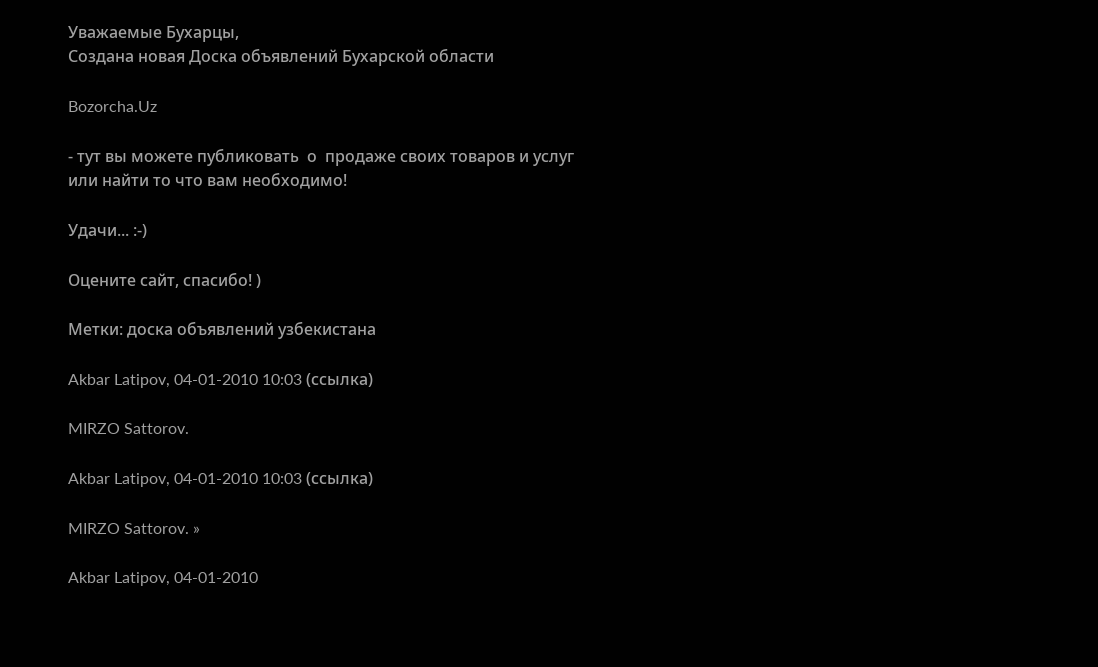Уважаемые Бухарцы,
Создана новая Доска объявлений Бухарской области

Bozorcha.Uz

- тут вы можете публиковать  о  продаже своих товаров и услуг или найти то что вам необходимо!

Удачи... :-)

Оцените сайт, спасибо! )

Метки: доска объявлений узбекистана

Akbar Latipov, 04-01-2010 10:03 (ссылка)

MIRZO Sattorov.

Akbar Latipov, 04-01-2010 10:03 (ссылка)

MIRZO Sattorov. »

Akbar Latipov, 04-01-2010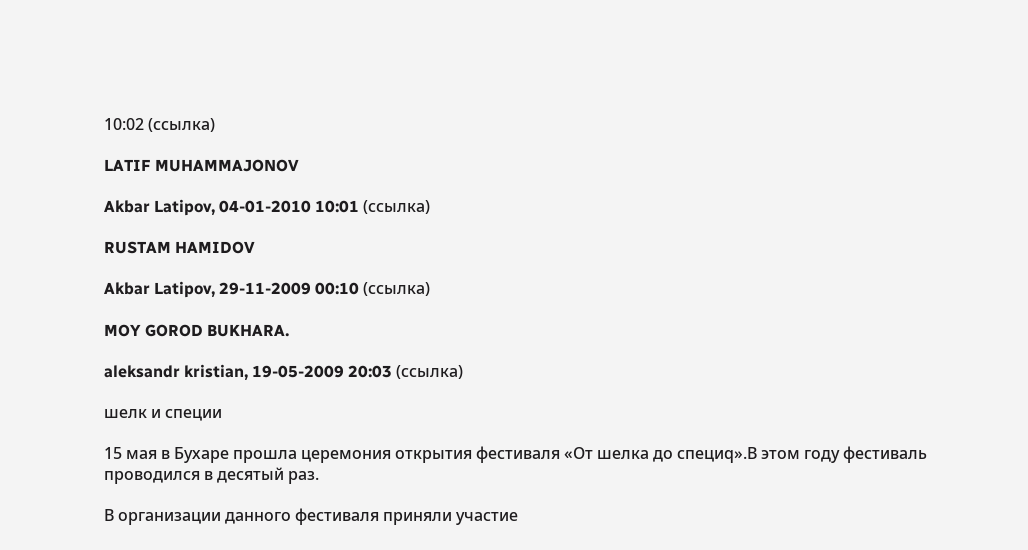10:02 (ссылка)

LATIF MUHAMMAJONOV

Akbar Latipov, 04-01-2010 10:01 (ссылка)

RUSTAM HAMIDOV

Akbar Latipov, 29-11-2009 00:10 (ссылка)

MOY GOROD BUKHARA.

aleksandr kristian, 19-05-2009 20:03 (ссылка)

шелк и специи

15 мая в Бухаре прошла церемония открытия фестиваля «От шелка до специq».В этом году фестиваль проводился в десятый раз.

В организации данного фестиваля приняли участие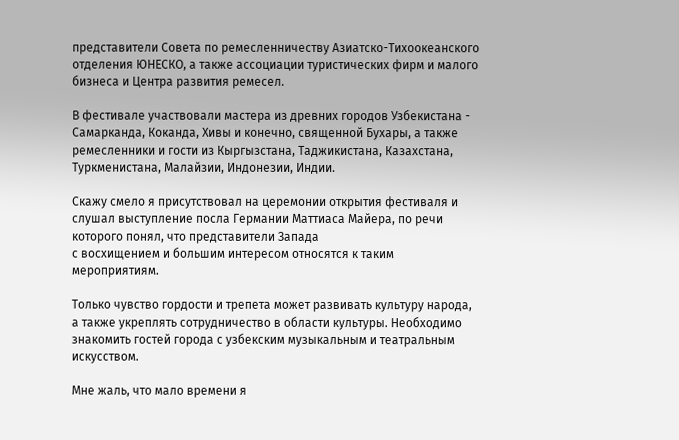представители Совета по ремесленничеству Азиатско-Тихоокеанского отделения ЮНЕСКО, а также ассоциации туристических фирм и малого бизнеса и Центра развития ремесел.

В фестивале участвовали мастера из древних городов Узбекистана - Самарканда, Коканда, Хивы и конечно, священной Бухары, а также ремесленники и гости из Кыргызстана, Таджикистана, Казахстана, Туркменистана, Малайзии, Индонезии, Индии.

Скажу смело я присутствовал на церемонии открытия фестиваля и слушал выступление посла Германии Маттиаса Майера, по речи которого понял, что представители Запада
с восхищением и большим интересом относятся к таким мероприятиям.

Только чувство гордости и трепета может развивать культуру народа, а также укреплять сотрудничество в области культуры. Необходимо знакомить гостей города с узбекским музыкальным и театральным искусством.

Мне жаль, что мало времени я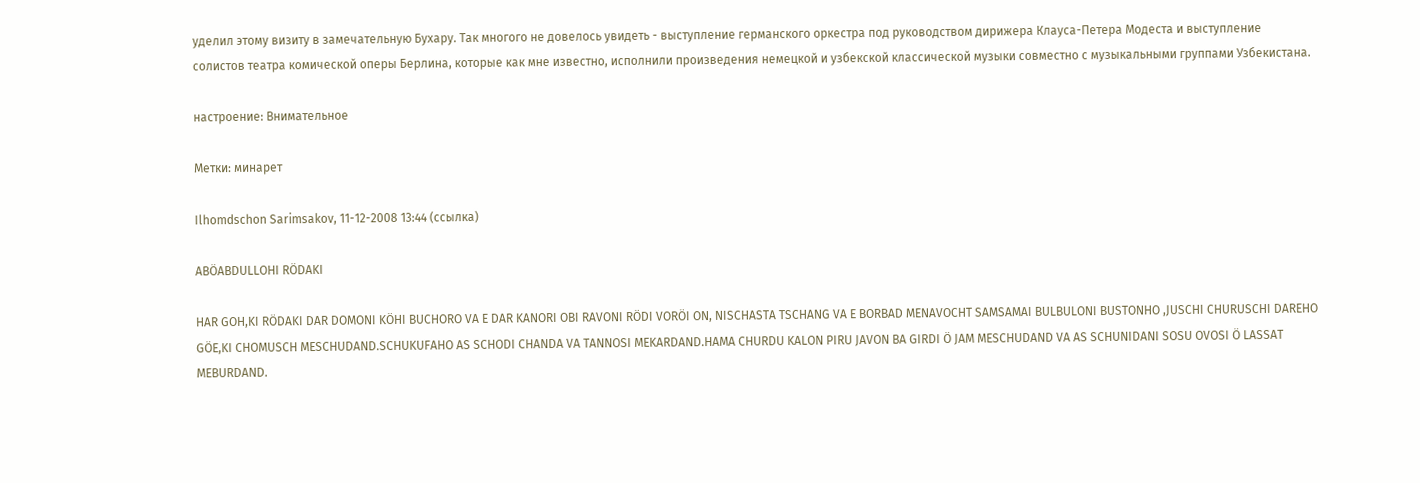уделил этому визиту в замечательную Бухару. Так многого не довелось увидеть - выступление германского оркестра под руководством дирижера Клауса-Петера Модеста и выступление солистов театра комической оперы Берлина, которые как мне известно, исполнили произведения немецкой и узбекской классической музыки совместно с музыкальными группами Узбекистана.

настроение: Внимательное

Метки: минарет

Ilhomdschon Sarimsakov, 11-12-2008 13:44 (ссылка)

ABÖABDULLOHI RÖDAKI

HAR GOH,KI RÖDAKI DAR DOMONI KÖHI BUCHORO VA E DAR KANORI OBI RAVONI RÖDI VORÖI ON, NISCHASTA TSCHANG VA E BORBAD MENAVOCHT SAMSAMAI BULBULONI BUSTONHO ,JUSCHI CHURUSCHI DAREHO GÖE,KI CHOMUSCH MESCHUDAND.SCHUKUFAHO AS SCHODI CHANDA VA TANNOSI MEKARDAND.HAMA CHURDU KALON PIRU JAVON BA GIRDI Ö JAM MESCHUDAND VA AS SCHUNIDANI SOSU OVOSI Ö LASSAT MEBURDAND.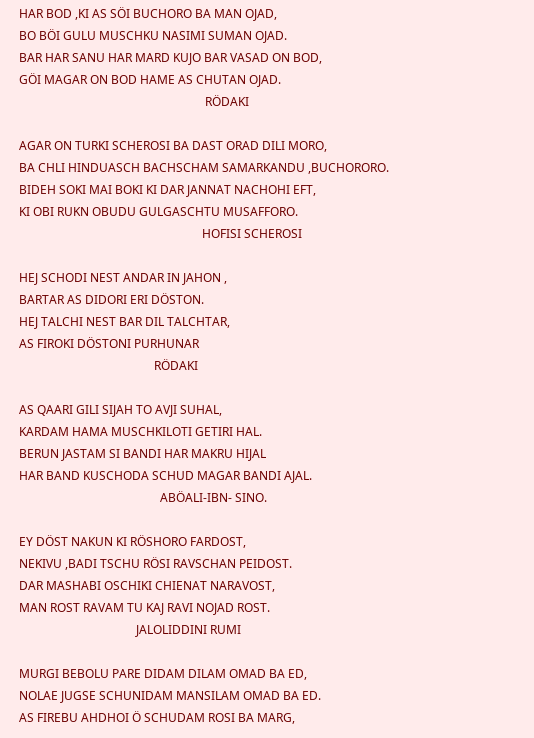HAR BOD ,KI AS SÖI BUCHORO BA MAN OJAD,
BO BÖI GULU MUSCHKU NASIMI SUMAN OJAD.
BAR HAR SANU HAR MARD KUJO BAR VASAD ON BOD,
GÖI MAGAR ON BOD HAME AS CHUTAN OJAD.
                                                              RÖDAKI

AGAR ON TURKI SCHEROSI BA DAST ORAD DILI MORO,
BA CHLI HINDUASCH BACHSCHAM SAMARKANDU ,BUCHORORO.
BIDEH SOKI MAI BOKI KI DAR JANNAT NACHOHI EFT,
KI OBI RUKN OBUDU GULGASCHTU MUSAFFORO.
                                                             HOFISI SCHEROSI

HEJ SCHODI NEST ANDAR IN JAHON ,
BARTAR AS DIDORI ERI DÖSTON.
HEJ TALCHI NEST BAR DIL TALCHTAR,
AS FIROKI DÖSTONI PURHUNAR
                                             RÖDAKI

AS QAARI GILI SIJAH TO AVJI SUHAL,
KARDAM HAMA MUSCHKILOTI GETIRI HAL.
BERUN JASTAM SI BANDI HAR MAKRU HIJAL
HAR BAND KUSCHODA SCHUD MAGAR BANDI AJAL.
                                               ABÖALI-IBN- SINO.

EY DÖST NAKUN KI RÖSHORO FARDOST,
NEKIVU ,BADI TSCHU RÖSI RAVSCHAN PEIDOST.
DAR MASHABI OSCHIKI CHIENAT NARAVOST,
MAN ROST RAVAM TU KAJ RAVI NOJAD ROST.
                                       JALOLIDDINI RUMI

MURGI BEBOLU PARE DIDAM DILAM OMAD BA ED,
NOLAE JUGSE SCHUNIDAM MANSILAM OMAD BA ED.
AS FIREBU AHDHOI Ö SCHUDAM ROSI BA MARG,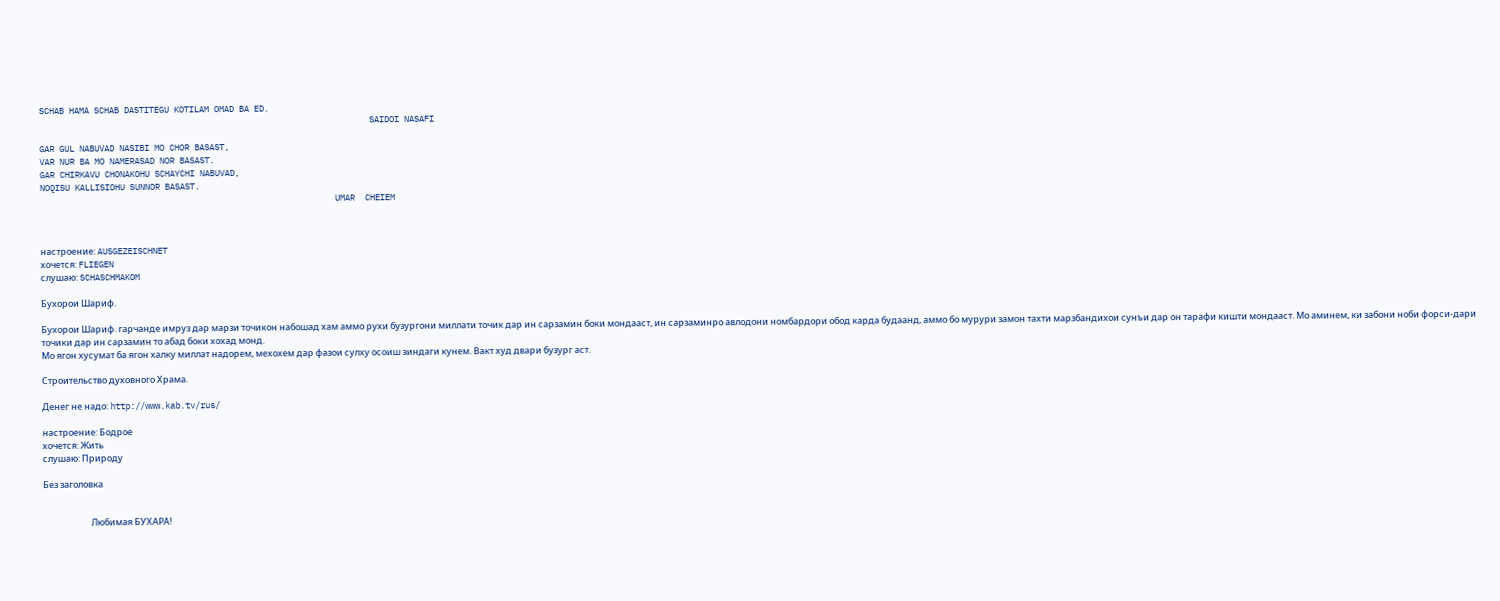SCHAB HAMA SCHAB DASTITEGU KOTILAM OMAD BA ED.
                                                                  SAIDOI NASAFI

GAR GUL NABUVAD NASIBI MO CHOR BASAST,
VAR NUR BA MO NAMERASAD NOR BASAST.
GAR CHIRKAVU CHONAKOHU SCHAYCHI NABUVAD,
NOQISU KALLISIOHU SUNNOR BASAST.
                                                           UMAR  CHEIEM



настроение: AUSGEZEISCHNET
хочется: FLIEGEN
слушаю: SCHASCHMAKOM

Бухорои Шариф.

Бухорои Шариф. гарчанде имруз дар марзи точикон набошад хам аммо рухи бузургони миллати точик дар ин сарзамин боки мондааст, ин сарзаминро авлодони номбардори обод карда будаанд, аммо бо мурури замон тахти марзбандихои сунъи дар он тарафи кишти мондааст. Мо аминем, ки забони ноби форси-дари точики дар ин сарзамин то абад боки хохад монд.
Мо ягон хусумат ба ягон халку миллат надорем, мехохем дар фазои сулху осоиш зиндаги кунем. Вакт худ двари бузург аст.

Строительство духовного Храма.

Денег не надо: http://www.kab.tv/rus/

настроение: Бодрое
хочется: Жить
слушаю: Природу

Без заголовка


                        Любимая БУХАРА!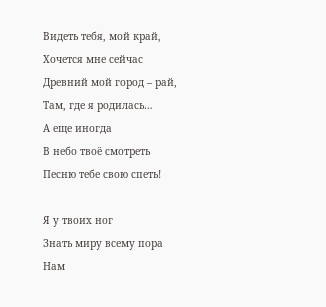Видеть тебя, мой край,
Хочется мне сейчас
Древний мой город – рай,
Там, где я родилась…
А еще иногда
В небо твоё смотреть
Песню тебе свою спеть!

Я у твоих ног
Знать миру всему пора
Нам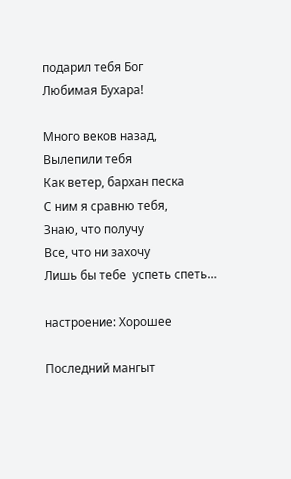подарил тебя Бог
Любимая Бухара!

Много веков назад,
Вылепили тебя
Как ветер, бархан песка
С ним я сравню тебя,
Знаю, что получу
Все, что ни захочу
Лишь бы тебе  успеть спеть…

настроение: Хорошее

Последний мангыт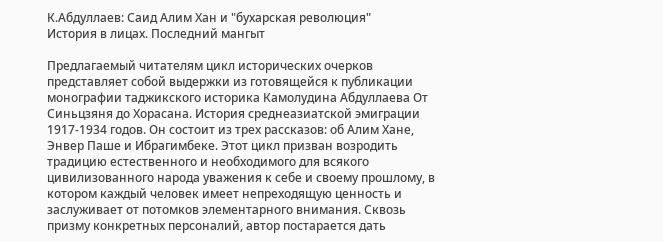К.Абдуллаев: Саид Алим Хан и "бухарская революция"
История в лицах. Последний мангыт

Предлагаемый читателям цикл исторических очерков представляет собой выдержки из готовящейся к публикации монографии таджикского историка Камолудина Абдуллаева От Синьцзяня до Хорасана. История среднеазиатской эмиграции 1917-1934 годов. Он состоит из трех рассказов: об Алим Хане, Энвер Паше и Ибрагимбеке. Этот цикл призван возродить традицию естественного и необходимого для всякого цивилизованного народа уважения к себе и своему прошлому, в котором каждый человек имеет непреходящую ценность и заслуживает от потомков элементарного внимания. Сквозь призму конкретных персоналий, автор постарается дать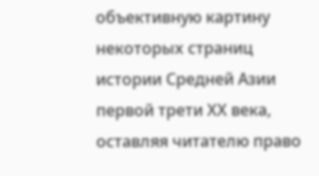объективную картину некоторых страниц истории Средней Азии первой трети ХХ века, оставляя читателю право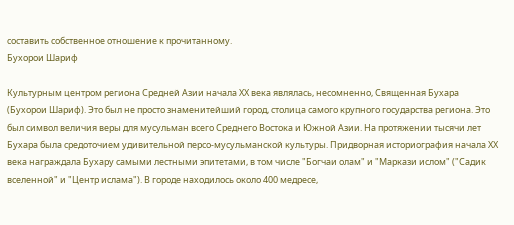составить собственное отношение к прочитанному.
Бухорои Шариф

Культурным центром региона Средней Азии начала ХХ века являлась, несомненно, Священная Бухара (Бухорои Шариф). Это был не просто знаменитейший город, столица самого крупного государства региона. Это был символ величия веры для мусульман всего Среднего Востока и Южной Азии. На протяжении тысячи лет Бухара была средоточием удивительной персо-мусульманской культуры. Придворная историография начала ХХ века награждала Бухару самыми лестными эпитетами, в том числе "Богчаи олам" и "Маркази ислом" ("Садик вселенной" и "Центр ислама"). В городе находилось около 400 медресе,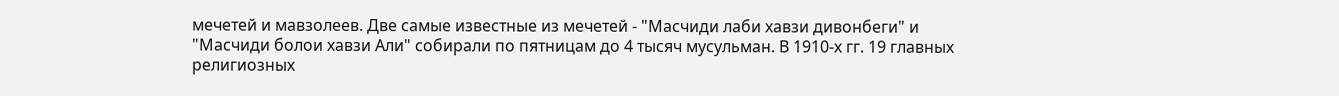мечетей и мавзолеев. Две самые известные из мечетей - "Масчиди лаби хавзи дивонбеги" и "Масчиди болои хавзи Али" собирали по пятницам до 4 тысяч мусульман. В 1910-х гг. 19 главных религиозных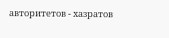авторитетов - хазратов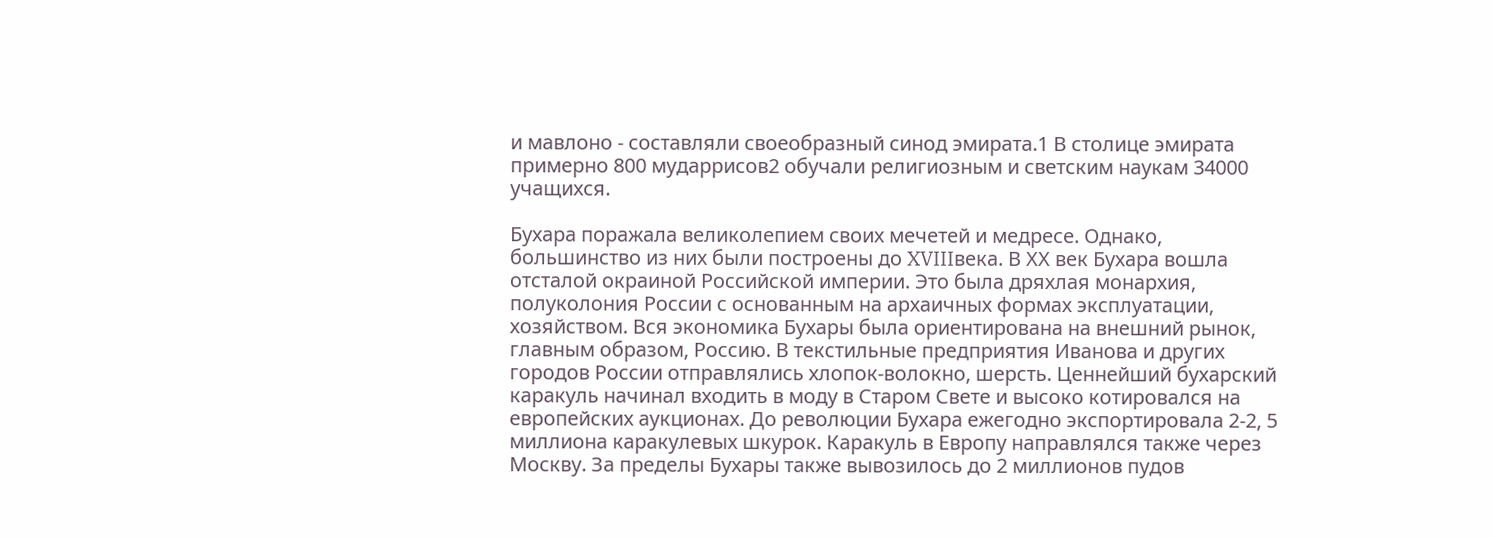и мавлоно - составляли своеобразный синод эмирата.1 В столице эмирата примерно 800 мударрисов2 обучали религиозным и светским наукам 34000 учащихся.

Бухара поражала великолепием своих мечетей и медресе. Однако, большинство из них были построены до XVIIIвека. В ХХ век Бухара вошла отсталой окраиной Российской империи. Это была дряхлая монархия, полуколония России с основанным на архаичных формах эксплуатации, хозяйством. Вся экономика Бухары была ориентирована на внешний рынок, главным образом, Россию. В текстильные предприятия Иванова и других городов России отправлялись хлопок-волокно, шерсть. Ценнейший бухарский каракуль начинал входить в моду в Старом Свете и высоко котировался на европейских аукционах. До революции Бухара ежегодно экспортировала 2-2, 5 миллиона каракулевых шкурок. Каракуль в Европу направлялся также через Москву. За пределы Бухары также вывозилось до 2 миллионов пудов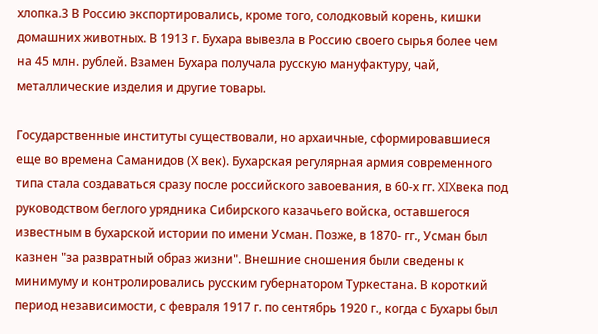хлопка.3 В Россию экспортировались, кроме того, солодковый корень, кишки домашних животных. В 1913 г. Бухара вывезла в Россию своего сырья более чем на 45 млн. рублей. Взамен Бухара получала русскую мануфактуру, чай, металлические изделия и другие товары.

Государственные институты существовали, но архаичные, сформировавшиеся еще во времена Саманидов (Х век). Бухарская регулярная армия современного типа стала создаваться сразу после российского завоевания, в 60-х гг. XIXвека под руководством беглого урядника Сибирского казачьего войска, оставшегося известным в бухарской истории по имени Усман. Позже, в 1870- гг., Усман был казнен "за развратный образ жизни". Внешние сношения были сведены к минимуму и контролировались русским губернатором Туркестана. В короткий период независимости, с февраля 1917 г. по сентябрь 1920 г., когда с Бухары был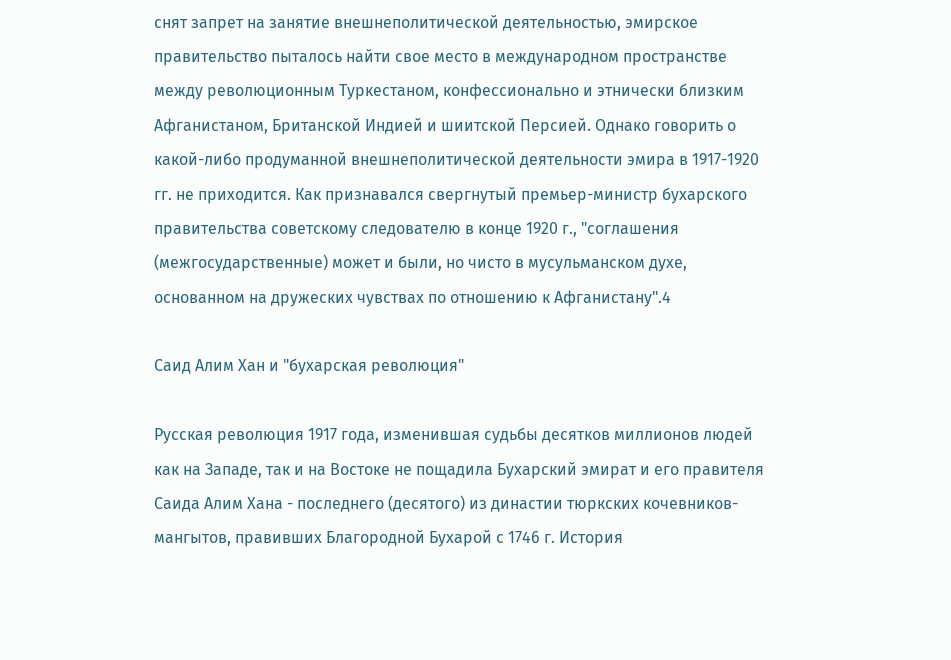снят запрет на занятие внешнеполитической деятельностью, эмирское правительство пыталось найти свое место в международном пространстве между революционным Туркестаном, конфессионально и этнически близким Афганистаном, Британской Индией и шиитской Персией. Однако говорить о какой-либо продуманной внешнеполитической деятельности эмира в 1917-1920 гг. не приходится. Как признавался свергнутый премьер-министр бухарского правительства советскому следователю в конце 1920 г., "соглашения (межгосударственные) может и были, но чисто в мусульманском духе, основанном на дружеских чувствах по отношению к Афганистану".4

Саид Алим Хан и "бухарская революция"

Русская революция 1917 года, изменившая судьбы десятков миллионов людей как на Западе, так и на Востоке не пощадила Бухарский эмират и его правителя Саида Алим Хана - последнего (десятого) из династии тюркских кочевников-мангытов, правивших Благородной Бухарой с 1746 г. История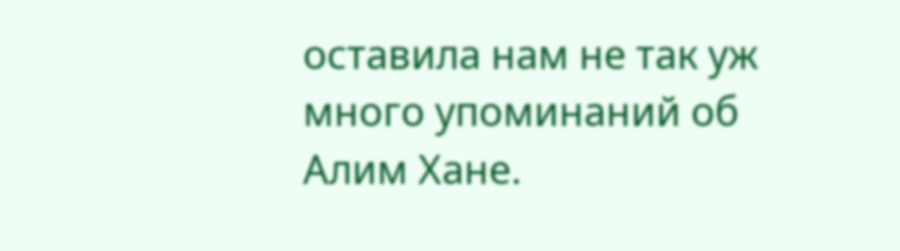оставила нам не так уж много упоминаний об Алим Хане.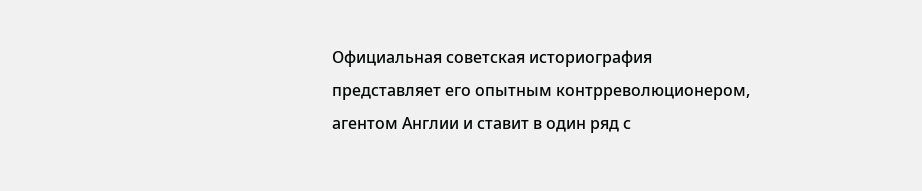Официальная советская историография представляет его опытным контрреволюционером, агентом Англии и ставит в один ряд с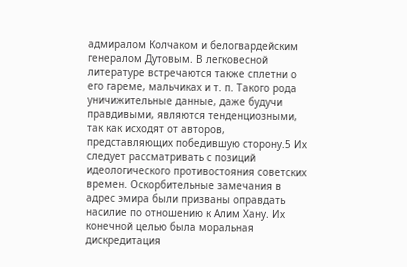адмиралом Колчаком и белогвардейским генералом Дутовым. В легковесной литературе встречаются также сплетни о его гареме, мальчиках и т. п. Такого рода уничижительные данные, даже будучи правдивыми, являются тенденциозными, так как исходят от авторов, представляющих победившую сторону.5 Их следует рассматривать с позиций идеологического противостояния советских времен. Оскорбительные замечания в адрес эмира были призваны оправдать насилие по отношению к Алим Хану. Их конечной целью была моральная дискредитация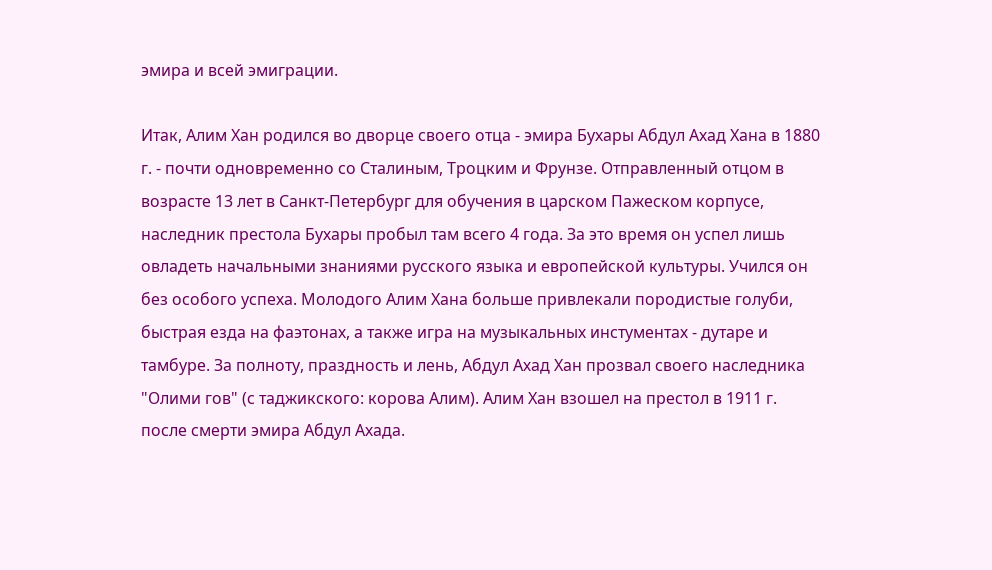эмира и всей эмиграции.

Итак, Алим Хан родился во дворце своего отца - эмира Бухары Абдул Ахад Хана в 1880 г. - почти одновременно со Сталиным, Троцким и Фрунзе. Отправленный отцом в возрасте 13 лет в Санкт-Петербург для обучения в царском Пажеском корпусе, наследник престола Бухары пробыл там всего 4 года. За это время он успел лишь овладеть начальными знаниями русского языка и европейской культуры. Учился он без особого успеха. Молодого Алим Хана больше привлекали породистые голуби, быстрая езда на фаэтонах, а также игра на музыкальных инстументах - дутаре и тамбуре. За полноту, праздность и лень, Абдул Ахад Хан прозвал своего наследника "Олими гов" (с таджикского: корова Алим). Алим Хан взошел на престол в 1911 г. после смерти эмира Абдул Ахада.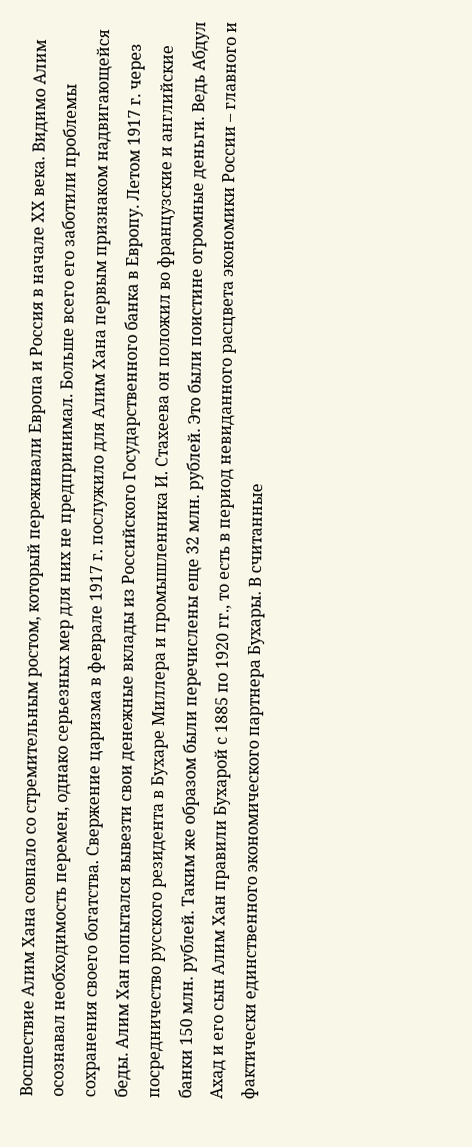Восшествие Алим Хана совпало со стремительным ростом, который переживали Европа и Россия в начале ХХ века. Видимо Алим осознавал необходимость перемен, однако серьезных мер для них не предпринимал. Больше всего его заботили проблемы сохранения своего богатства. Свержение царизма в феврале 1917 г. послужило для Алим Хана первым признаком надвигающейся беды. Алим Хан попытался вывезти свои денежные вклады из Российского Государственного банка в Европу. Летом 1917 г. через посредничество русского резидента в Бухаре Миллера и промышленника И. Стахеева он положил во французские и английские банки 150 млн. рублей. Таким же образом были перечислены еще 32 млн. рублей. Это были поистине огромные деньги. Ведь Абдул Ахад и его сын Алим Хан правили Бухарой с 1885 по 1920 гг., то есть в период невиданного расцвета экономики России – главного и фактически единственного экономического партнера Бухары. В считанные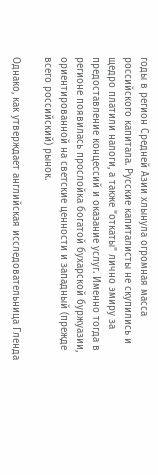годы в регион Средней Азии хлынула огромная масса российского капитала. Русские капиталисты не скупились и щедро платили налоги, а также "откаты" лично эмиру за предоставление концессий и оказание услуг. Именно тогда в регионе появилась прослойка богатой бухарской буржуазии, ориентированной на светские ценности и западный (прежде всего российский) рынок.

Однако, как утверждает английская исследовательница Гленда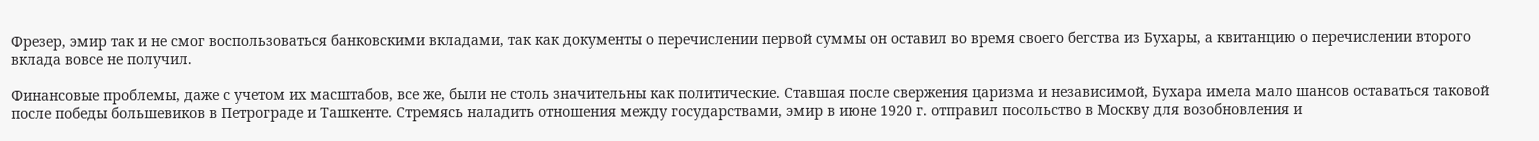Фрезер, эмир так и не смог воспользоваться банковскими вкладами, так как документы о перечислении первой суммы он оставил во время своего бегства из Бухары, а квитанцию о перечислении второго вклада вовсе не получил.

Финансовые проблемы, даже с учетом их масштабов, все же, были не столь значительны как политические. Ставшая после свержения царизма и независимой, Бухара имела мало шансов оставаться таковой после победы большевиков в Петрограде и Ташкенте. Стремясь наладить отношения между государствами, эмир в июне 1920 г. отправил посольство в Москву для возобновления и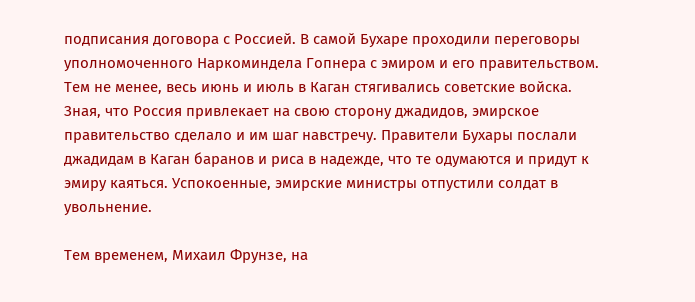подписания договора с Россией. В самой Бухаре проходили переговоры уполномоченного Наркоминдела Гопнера с эмиром и его правительством. Тем не менее, весь июнь и июль в Каган стягивались советские войска. Зная, что Россия привлекает на свою сторону джадидов, эмирское правительство сделало и им шаг навстречу. Правители Бухары послали джадидам в Каган баранов и риса в надежде, что те одумаются и придут к эмиру каяться. Успокоенные, эмирские министры отпустили солдат в увольнение.

Тем временем, Михаил Фрунзе, на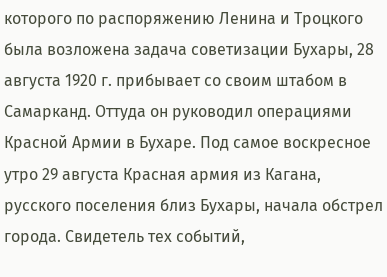которого по распоряжению Ленина и Троцкого была возложена задача советизации Бухары, 28 августа 1920 г. прибывает со своим штабом в Самарканд. Оттуда он руководил операциями Красной Армии в Бухаре. Под самое воскресное утро 29 августа Красная армия из Кагана, русского поселения близ Бухары, начала обстрел города. Свидетель тех событий,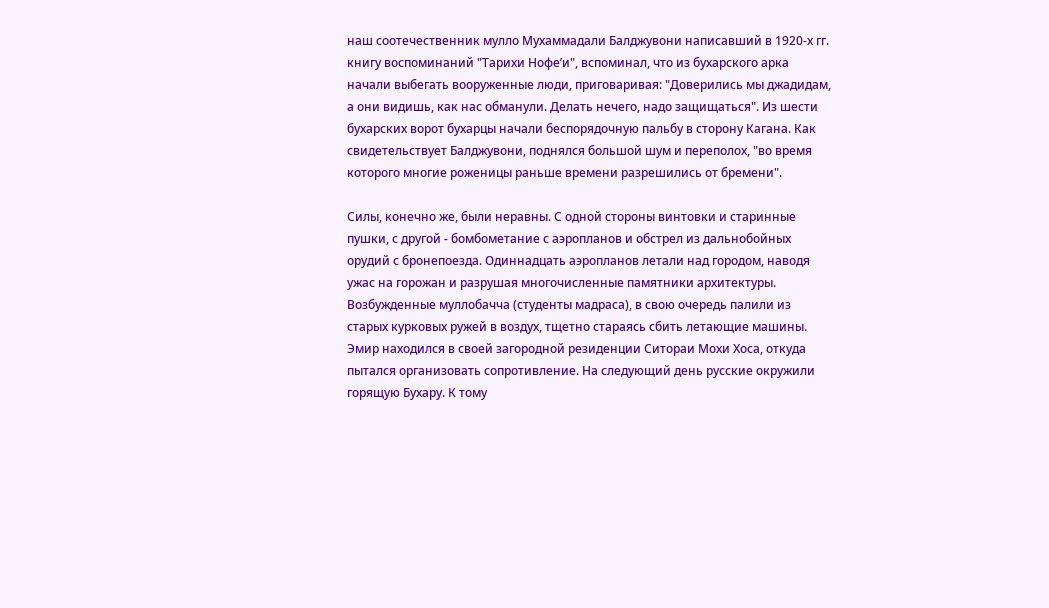наш соотечественник мулло Мухаммадали Балджувони написавший в 1920-х гг. книгу воспоминаний "Тарихи Нофе’и", вспоминал, что из бухарского арка начали выбегать вооруженные люди, приговаривая: "Доверились мы джадидам, а они видишь, как нас обманули. Делать нечего, надо защищаться". Из шести бухарских ворот бухарцы начали беспорядочную пальбу в сторону Кагана. Как свидетельствует Балджувони, поднялся большой шум и переполох, "во время которого многие роженицы раньше времени разрешились от бремени".

Силы, конечно же, были неравны. С одной стороны винтовки и старинные пушки, с другой - бомбометание с аэропланов и обстрел из дальнобойных орудий с бронепоезда. Одиннадцать аэропланов летали над городом, наводя ужас на горожан и разрушая многочисленные памятники архитектуры. Возбужденные муллобачча (студенты мадраса), в свою очередь палили из старых курковых ружей в воздух, тщетно стараясь сбить летающие машины. Эмир находился в своей загородной резиденции Ситораи Мохи Хоса, откуда пытался организовать сопротивление. На следующий день русские окружили горящую Бухару. К тому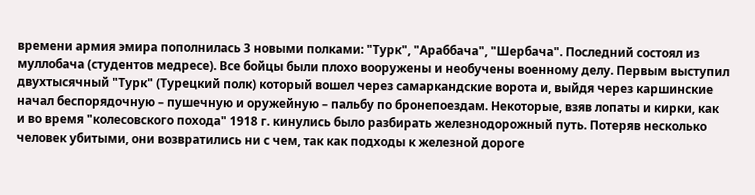времени армия эмира пополнилась 3 новыми полками: "Турк", "Араббача", "Шербача". Последний состоял из муллобача (студентов медресе). Все бойцы были плохо вооружены и необучены военному делу. Первым выступил двухтысячный "Турк" (Турецкий полк) который вошел через самаркандские ворота и, выйдя через каршинские начал беспорядочную – пушечную и оружейную – пальбу по бронепоездам. Некоторые, взяв лопаты и кирки, как и во время "колесовского похода" 1918 г. кинулись было разбирать железнодорожный путь. Потеряв несколько человек убитыми, они возвратились ни с чем, так как подходы к железной дороге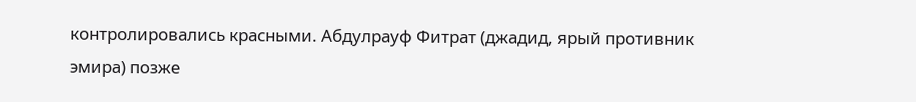контролировались красными. Абдулрауф Фитрат (джадид, ярый противник эмира) позже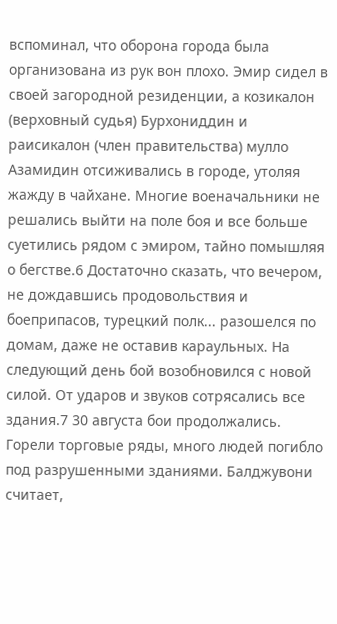вспоминал, что оборона города была организована из рук вон плохо. Эмир сидел в своей загородной резиденции, а козикалон (верховный судья) Бурхониддин и раисикалон (член правительства) мулло Азамидин отсиживались в городе, утоляя жажду в чайхане. Многие военачальники не решались выйти на поле боя и все больше суетились рядом с эмиром, тайно помышляя о бегстве.6 Достаточно сказать, что вечером, не дождавшись продовольствия и боеприпасов, турецкий полк... разошелся по домам, даже не оставив караульных. На следующий день бой возобновился с новой силой. От ударов и звуков сотрясались все здания.7 30 августа бои продолжались. Горели торговые ряды, много людей погибло под разрушенными зданиями. Балджувони считает,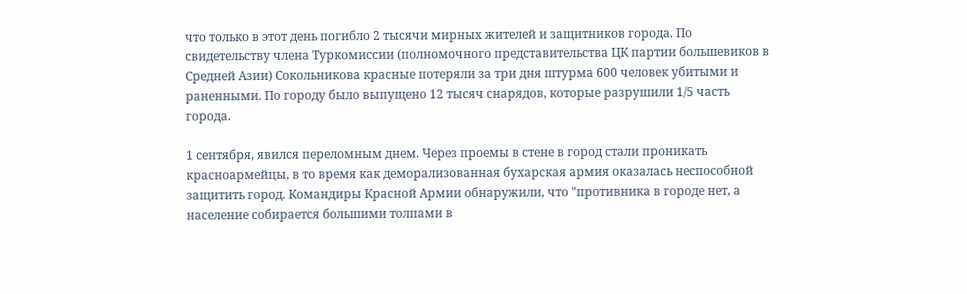что только в этот день погибло 2 тысячи мирных жителей и защитников города. По свидетельству члена Туркомиссии (полномочного представительства ЦК партии большевиков в Средней Азии) Сокольникова красные потеряли за три дня штурма 600 человек убитыми и раненными. По городу было выпущено 12 тысяч снарядов, которые разрушили 1/5 часть города.

1 сентября, явился переломным днем. Через проемы в стене в город стали проникать красноармейцы, в то время как деморализованная бухарская армия оказалась неспособной защитить город. Командиры Красной Армии обнаружили, что "противника в городе нет, а население собирается большими толпами в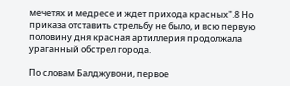мечетях и медресе и ждет прихода красных".8 Но приказа отставить стрельбу не было, и всю первую половину дня красная артиллерия продолжала ураганный обстрел города.

По словам Балджувони, первое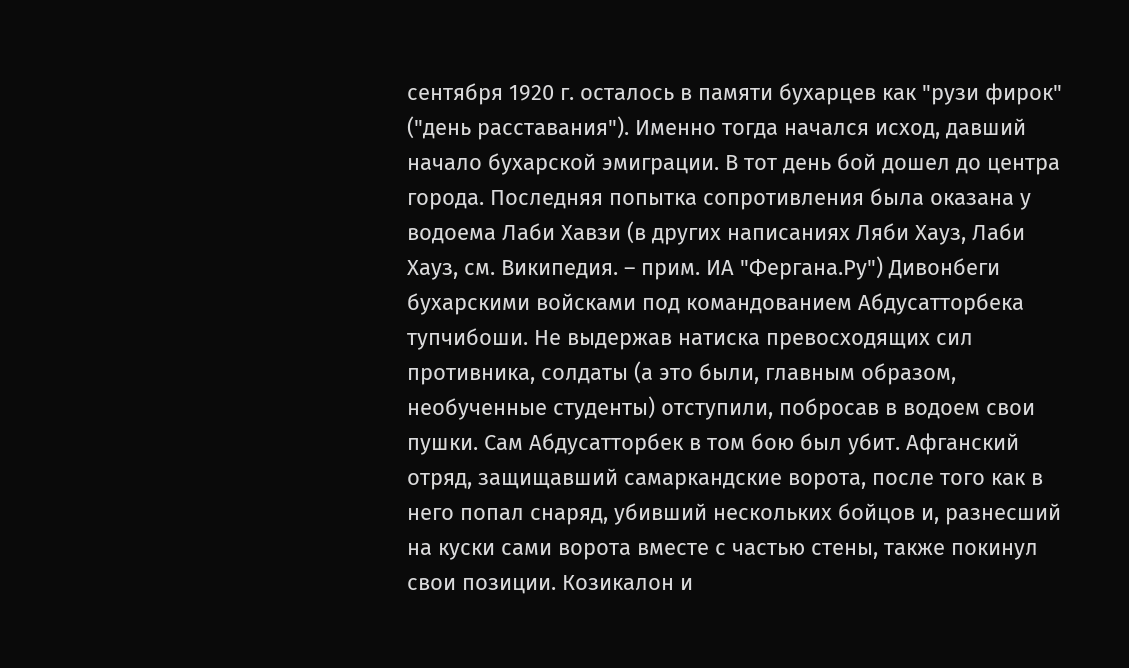сентября 1920 г. осталось в памяти бухарцев как "рузи фирок" ("день расставания"). Именно тогда начался исход, давший начало бухарской эмиграции. В тот день бой дошел до центра города. Последняя попытка сопротивления была оказана у водоема Лаби Хавзи (в других написаниях Ляби Хауз, Лаби Хауз, см. Википедия. – прим. ИА "Фергана.Ру") Дивонбеги бухарскими войсками под командованием Абдусатторбека тупчибоши. Не выдержав натиска превосходящих сил противника, солдаты (а это были, главным образом, необученные студенты) отступили, побросав в водоем свои пушки. Сам Абдусатторбек в том бою был убит. Афганский отряд, защищавший самаркандские ворота, после того как в него попал снаряд, убивший нескольких бойцов и, разнесший на куски сами ворота вместе с частью стены, также покинул свои позиции. Козикалон и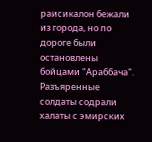раисикалон бежали из города, но по дороге были остановлены бойцами "Араббача". Разъяренные солдаты содрали халаты с эмирских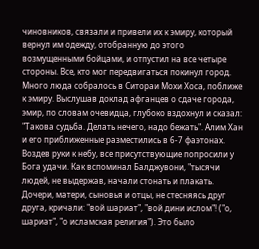чиновников, связали и привели их к эмиру, который вернул им одежду, отобранную до этого возмущенными бойцами, и отпустил на все четыре стороны. Все, кто мог передвигаться покинул город. Много люда собралось в Ситораи Мохи Хоса, поближе к эмиру. Выслушав доклад афганцев о сдаче города, эмир, по словам очевидца, глубоко вздохнул и сказал: "Такова судьба. Делать нечего, надо бежать". Алим Хан и его приближенные разместились в 6-7 фаэтонах. Воздев руки к небу, все присутствующие попросили у Бога удачи. Как вспоминал Балджувони, "тысячи людей, не выдержав, начали стонать и плакать. Дочери, матери, сыновья и отцы, не стесняясь друг друга, кричали: "вой шариат", "вой дини ислом"! ("о, шариат", "о исламская религия"). Это было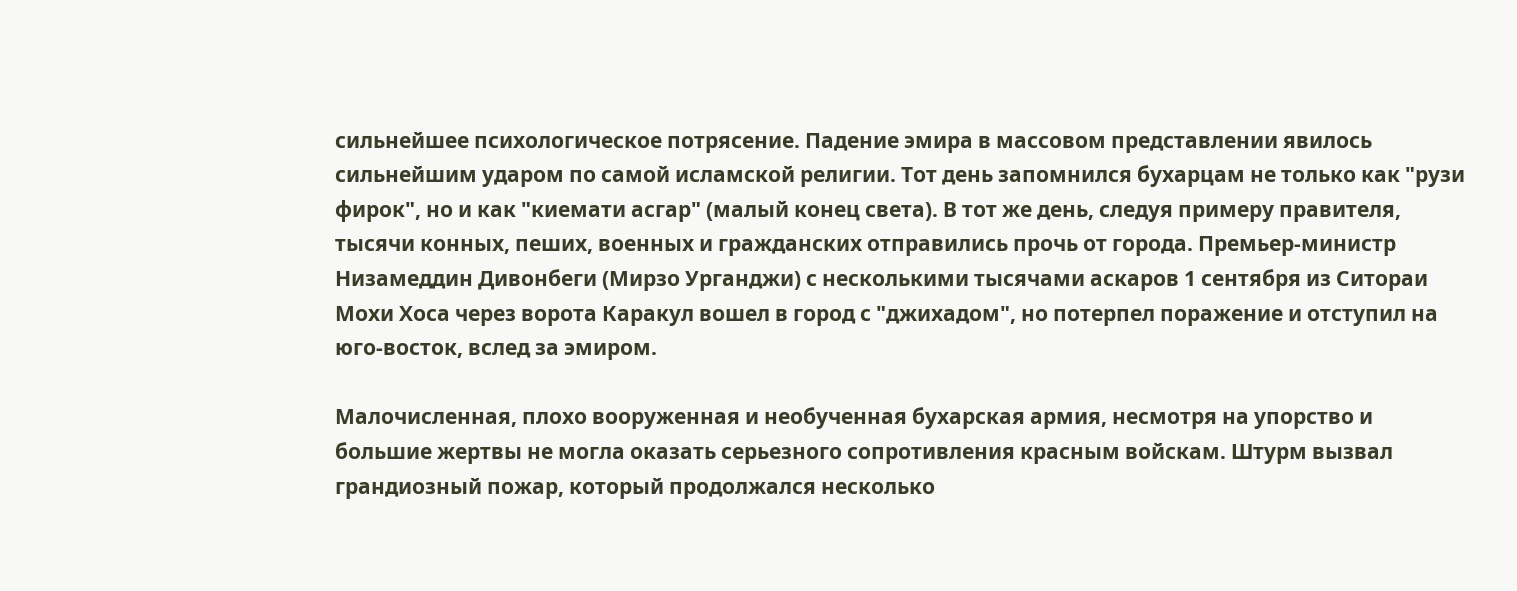сильнейшее психологическое потрясение. Падение эмира в массовом представлении явилось сильнейшим ударом по самой исламской религии. Тот день запомнился бухарцам не только как "рузи фирок", но и как "киемати асгар" (малый конец света). В тот же день, следуя примеру правителя, тысячи конных, пеших, военных и гражданских отправились прочь от города. Премьер-министр Низамеддин Дивонбеги (Мирзо Урганджи) с несколькими тысячами аскаров 1 сентября из Ситораи Мохи Хоса через ворота Каракул вошел в город с "джихадом", но потерпел поражение и отступил на юго-восток, вслед за эмиром.

Малочисленная, плохо вооруженная и необученная бухарская армия, несмотря на упорство и большие жертвы не могла оказать серьезного сопротивления красным войскам. Штурм вызвал грандиозный пожар, который продолжался несколько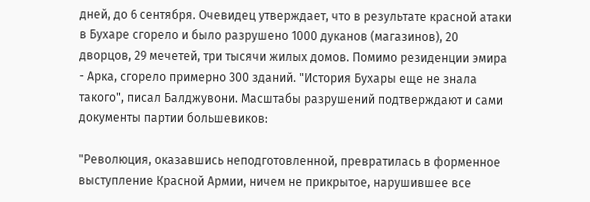дней, до 6 сентября. Очевидец утверждает, что в результате красной атаки в Бухаре сгорело и было разрушено 1000 дуканов (магазинов), 20 дворцов, 29 мечетей, три тысячи жилых домов. Помимо резиденции эмира - Арка, сгорело примерно 300 зданий. "История Бухары еще не знала такого", писал Балджувони. Масштабы разрушений подтверждают и сами документы партии большевиков:

"Революция, оказавшись неподготовленной, превратилась в форменное выступление Красной Армии, ничем не прикрытое, нарушившее все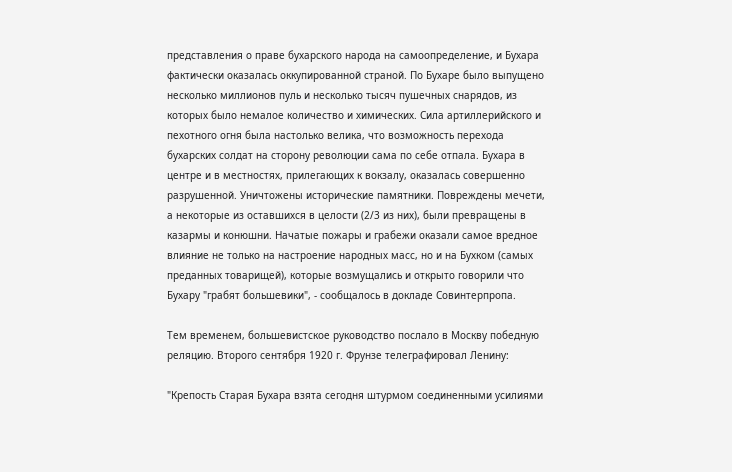представления о праве бухарского народа на самоопределение, и Бухара фактически оказалась оккупированной страной. По Бухаре было выпущено несколько миллионов пуль и несколько тысяч пушечных снарядов, из которых было немалое количество и химических. Сила артиллерийского и пехотного огня была настолько велика, что возможность перехода бухарских солдат на сторону революции сама по себе отпала. Бухара в центре и в местностях, прилегающих к вокзалу, оказалась совершенно разрушенной. Уничтожены исторические памятники. Повреждены мечети, а некоторые из оставшихся в целости (2/3 из них), были превращены в казармы и конюшни. Начатые пожары и грабежи оказали самое вредное влияние не только на настроение народных масс, но и на Бухком (самых преданных товарищей), которые возмущались и открыто говорили что Бухару "грабят большевики", - сообщалось в докладе Совинтерпропа.

Тем временем, большевистское руководство послало в Москву победную реляцию. Второго сентября 1920 г. Фрунзе телеграфировал Ленину:

"Крепость Старая Бухара взята сегодня штурмом соединенными усилиями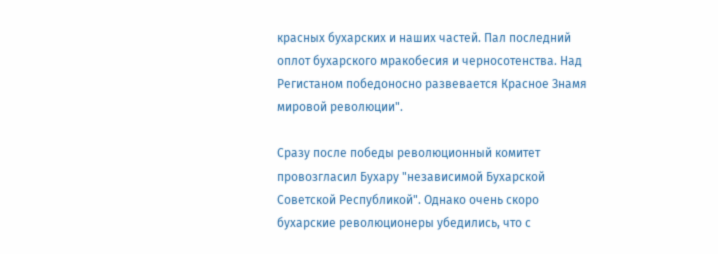красных бухарских и наших частей. Пал последний оплот бухарского мракобесия и черносотенства. Над Регистаном победоносно развевается Красное Знамя мировой революции".

Сразу после победы революционный комитет провозгласил Бухару "независимой Бухарской Советской Республикой". Однако очень скоро бухарские революционеры убедились, что с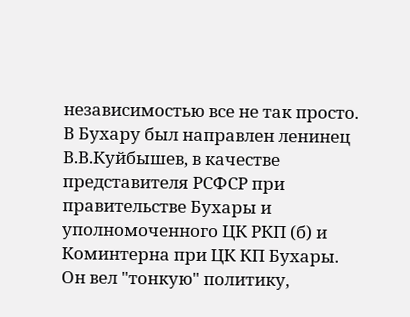независимостью все не так просто. В Бухару был направлен ленинец В.В.Куйбышев, в качестве представителя РСФСР при правительстве Бухары и уполномоченного ЦК РКП (б) и Коминтерна при ЦК КП Бухары. Он вел "тонкую" политику,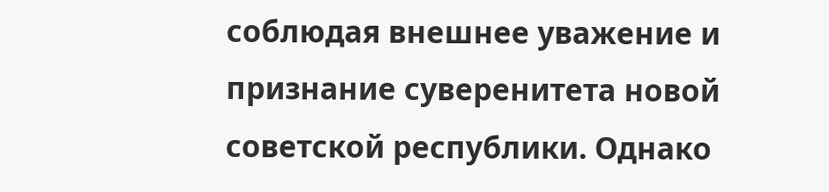соблюдая внешнее уважение и признание суверенитета новой советской республики. Однако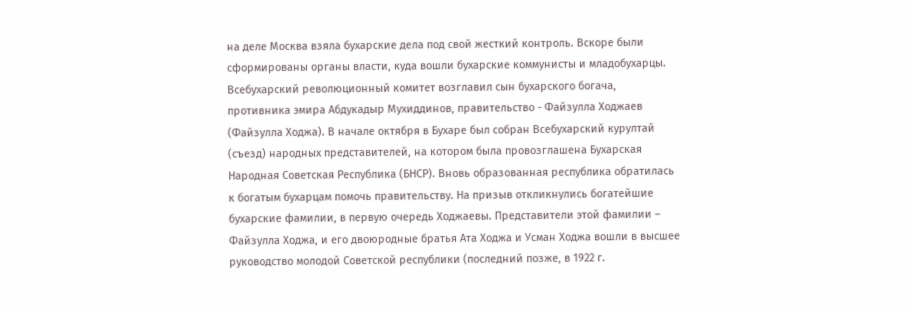на деле Москва взяла бухарские дела под свой жесткий контроль. Вскоре были сформированы органы власти, куда вошли бухарские коммунисты и младобухарцы. Всебухарский революционный комитет возглавил сын бухарского богача, противника эмира Абдукадыр Мухиддинов, правительство - Файзулла Ходжаев (Файзулла Ходжа). В начале октября в Бухаре был собран Всебухарский курултай (съезд) народных представителей, на котором была провозглашена Бухарская Народная Советская Республика (БНСР). Вновь образованная республика обратилась к богатым бухарцам помочь правительству. На призыв откликнулись богатейшие бухарские фамилии, в первую очередь Ходжаевы. Представители этой фамилии – Файзулла Ходжа, и его двоюродные братья Ата Ходжа и Усман Ходжа вошли в высшее руководство молодой Советской республики (последний позже, в 1922 г.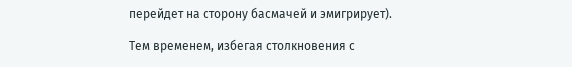перейдет на сторону басмачей и эмигрирует).

Тем временем, избегая столкновения с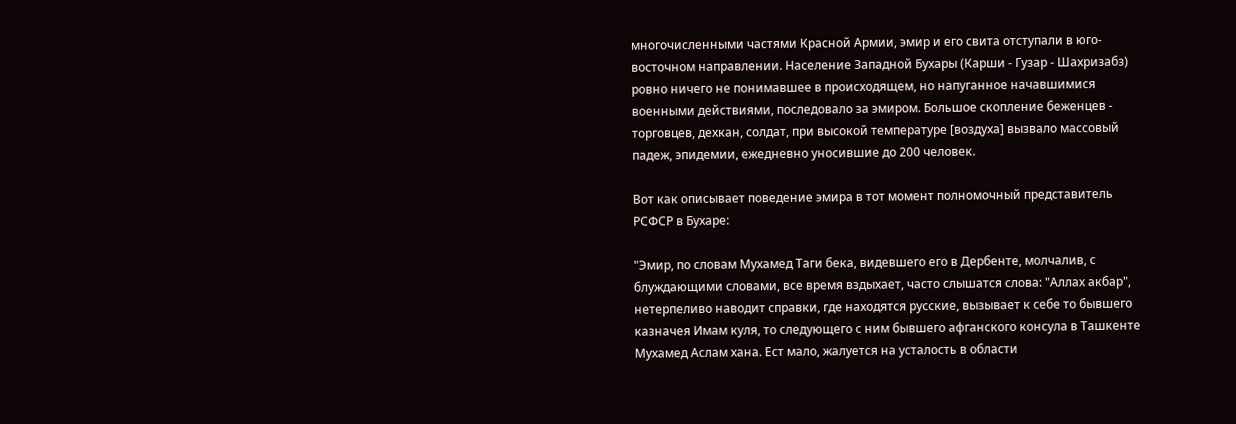многочисленными частями Красной Армии, эмир и его свита отступали в юго-восточном направлении. Население Западной Бухары (Карши - Гузар - Шахризабз) ровно ничего не понимавшее в происходящем, но напуганное начавшимися военными действиями, последовало за эмиром. Большое скопление беженцев - торговцев, дехкан, солдат, при высокой температуре [воздуха] вызвало массовый падеж, эпидемии, ежедневно уносившие до 200 человек.

Вот как описывает поведение эмира в тот момент полномочный представитель РСФСР в Бухаре:

"Эмир, по словам Мухамед Таги бека, видевшего его в Дербенте, молчалив, с блуждающими словами, все время вздыхает, часто слышатся слова: "Аллах акбар", нетерпеливо наводит справки, где находятся русские, вызывает к себе то бывшего казначея Имам куля, то следующего с ним бывшего афганского консула в Ташкенте Мухамед Аслам хана. Ест мало, жалуется на усталость в области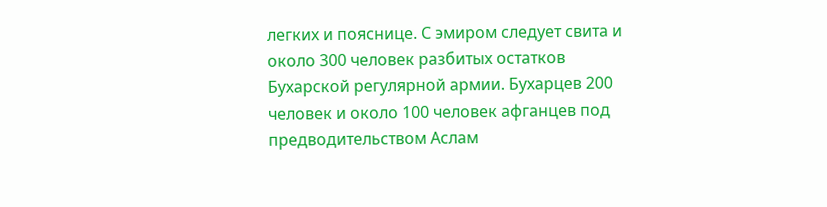легких и пояснице. С эмиром следует свита и около 300 человек разбитых остатков Бухарской регулярной армии. Бухарцев 200 человек и около 100 человек афганцев под предводительством Аслам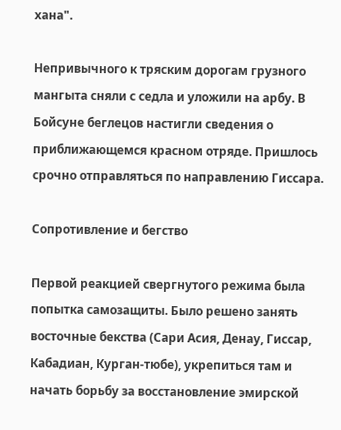хана".

Непривычного к тряским дорогам грузного мангыта сняли с седла и уложили на арбу. В Бойсуне беглецов настигли сведения о приближающемся красном отряде. Пришлось срочно отправляться по направлению Гиссара.

Сопротивление и бегство

Первой реакцией свергнутого режима была попытка самозащиты. Было решено занять восточные бекства (Сари Асия, Денау, Гиссар, Кабадиан, Курган-тюбе), укрепиться там и начать борьбу за восстановление эмирской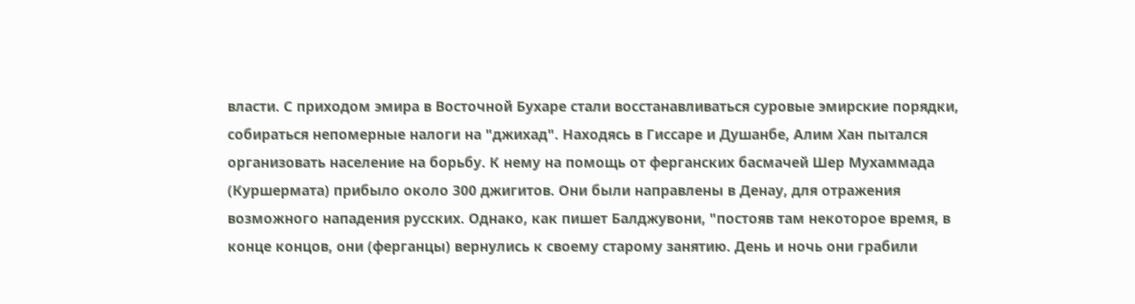власти. С приходом эмира в Восточной Бухаре стали восстанавливаться суровые эмирские порядки, собираться непомерные налоги на "джихад". Находясь в Гиссаре и Душанбе, Алим Хан пытался организовать население на борьбу. К нему на помощь от ферганских басмачей Шер Мухаммада (Куршермата) прибыло около 300 джигитов. Они были направлены в Денау, для отражения возможного нападения русских. Однако, как пишет Балджувони, "постояв там некоторое время, в конце концов, они (ферганцы) вернулись к своему старому занятию. День и ночь они грабили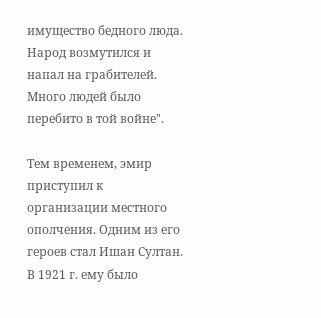имущество бедного люда. Народ возмутился и напал на грабителей. Много людей было перебито в той войне".

Тем временем, эмир приступил к организации местного ополчения. Одним из его героев стал Ишан Султан. В 1921 г. ему было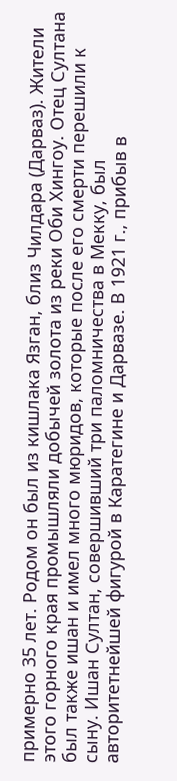примерно 35 лет. Родом он был из кишлака Язган, близ Чилдара (Дарваз). Жители этого горного края промышляли добычей золота из реки Оби Хингоу. Отец Султана был также ишан и имел много мюридов, которые после его смерти перешили к сыну. Ишан Султан, совершивший три паломничества в Мекку, был авторитетнейшей фигурой в Каратегине и Дарвазе. В 1921 г., прибыв в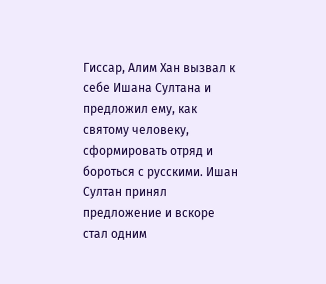Гиссар, Алим Хан вызвал к себе Ишана Султана и предложил ему, как святому человеку, сформировать отряд и бороться с русскими. Ишан Султан принял предложение и вскоре стал одним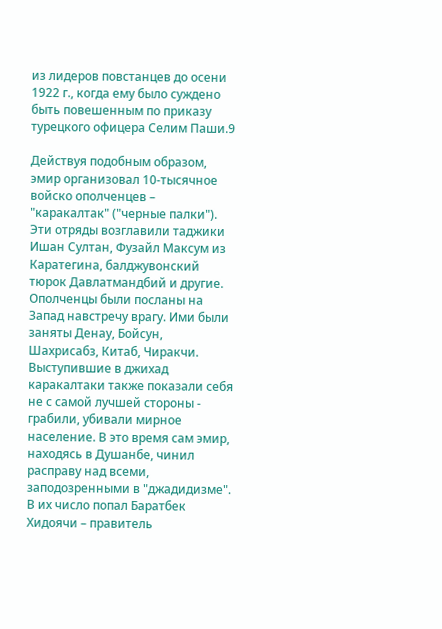из лидеров повстанцев до осени 1922 г., когда ему было суждено быть повешенным по приказу турецкого офицера Селим Паши.9

Действуя подобным образом, эмир организовал 10-тысячное войско ополченцев – "каракалтак" ("черные палки"). Эти отряды возглавили таджики Ишан Султан, Фузайл Максум из Каратегина, балджувонский тюрок Давлатмандбий и другие. Ополченцы были посланы на Запад навстречу врагу. Ими были заняты Денау, Бойсун, Шахрисабз, Китаб, Чиракчи. Выступившие в джихад каракалтаки также показали себя не с самой лучшей стороны - грабили, убивали мирное население. В это время сам эмир, находясь в Душанбе, чинил расправу над всеми, заподозренными в "джадидизме". В их число попал Баратбек Хидоячи – правитель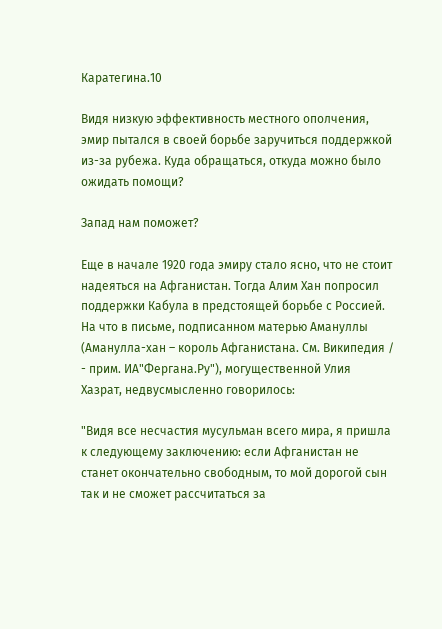Каратегина.10

Видя низкую эффективность местного ополчения, эмир пытался в своей борьбе заручиться поддержкой из-за рубежа. Куда обращаться, откуда можно было ожидать помощи?

Запад нам поможет?

Еще в начале 1920 года эмиру стало ясно, что не стоит надеяться на Афганистан. Тогда Алим Хан попросил поддержки Кабула в предстоящей борьбе с Россией. На что в письме, подписанном матерью Амануллы (Аманулла-хан – король Афганистана. См. Википедия / - прим. ИА"Фергана.Ру"), могущественной Улия Хазрат, недвусмысленно говорилось:

"Видя все несчастия мусульман всего мира, я пришла к следующему заключению: если Афганистан не станет окончательно свободным, то мой дорогой сын так и не сможет рассчитаться за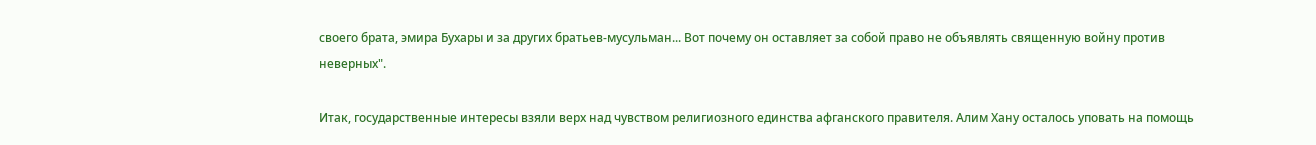своего брата, эмира Бухары и за других братьев-мусульман... Вот почему он оставляет за собой право не объявлять священную войну против неверных".

Итак, государственные интересы взяли верх над чувством религиозного единства афганского правителя. Алим Хану осталось уповать на помощь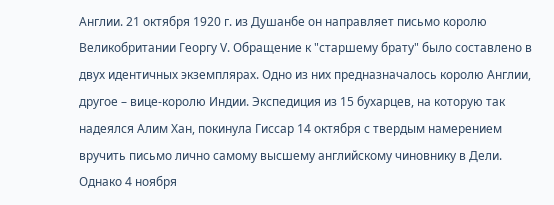Англии. 21 октября 1920 г. из Душанбе он направляет письмо королю Великобритании Георгу V. Обращение к "старшему брату" было составлено в двух идентичных экземплярах. Одно из них предназначалось королю Англии, другое – вице-королю Индии. Экспедиция из 15 бухарцев, на которую так надеялся Алим Хан, покинула Гиссар 14 октября с твердым намерением вручить письмо лично самому высшему английскому чиновнику в Дели. Однако 4 ноября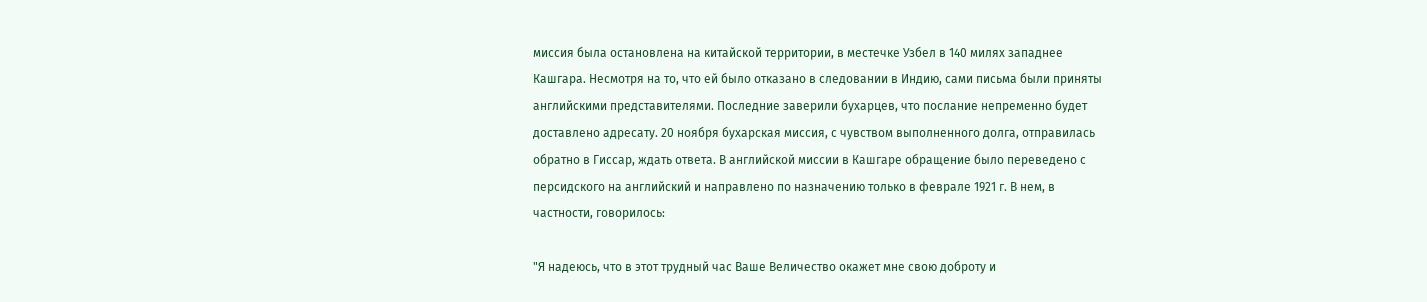миссия была остановлена на китайской территории, в местечке Узбел в 140 милях западнее Кашгара. Несмотря на то, что ей было отказано в следовании в Индию, сами письма были приняты английскими представителями. Последние заверили бухарцев, что послание непременно будет доставлено адресату. 20 ноября бухарская миссия, с чувством выполненного долга, отправилась обратно в Гиссар, ждать ответа. В английской миссии в Кашгаре обращение было переведено с персидского на английский и направлено по назначению только в феврале 1921 г. В нем, в частности, говорилось:

"Я надеюсь, что в этот трудный час Ваше Величество окажет мне свою доброту и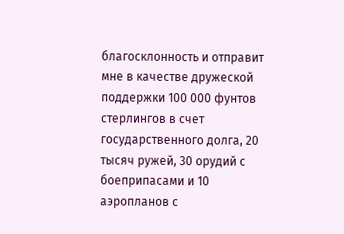благосклонность и отправит мне в качестве дружеской поддержки 100 000 фунтов стерлингов в счет государственного долга, 20 тысяч ружей, 30 орудий с боеприпасами и 10 аэропланов с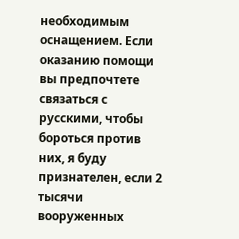необходимым оснащением. Если оказанию помощи вы предпочтете связаться с русскими, чтобы бороться против них, я буду признателен, если 2 тысячи вооруженных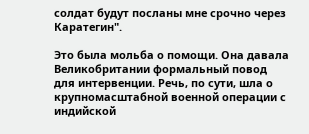солдат будут посланы мне срочно через Каратегин".

Это была мольба о помощи. Она давала Великобритании формальный повод для интервенции. Речь, по сути, шла о крупномасштабной военной операции с индийской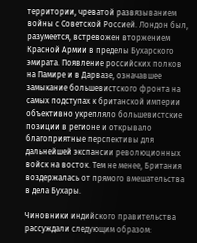территории, чреватой развязыванием войны с Советской Россией. Лондон был, разумеется, встревожен вторжением Красной Армии в пределы Бухарского эмирата. Появление российских полков на Памире и в Дарвазе, означавшее замыкание большевистского фронта на самых подступах к британской империи объективно укрепляло большевистские позиции в регионе и открывало благоприятные перспективы для дальнейшей экспансии революционных войск на восток. Тем не менее, Британия воздержалась от прямого вмешательства в дела Бухары.

Чиновники индийского правительства рассуждали следующим образом: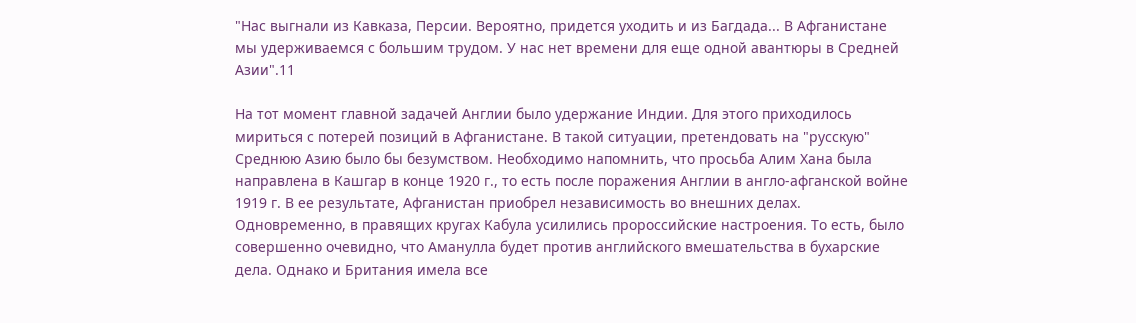"Нас выгнали из Кавказа, Персии. Вероятно, придется уходить и из Багдада... В Афганистане мы удерживаемся с большим трудом. У нас нет времени для еще одной авантюры в Средней Азии".11

На тот момент главной задачей Англии было удержание Индии. Для этого приходилось мириться с потерей позиций в Афганистане. В такой ситуации, претендовать на "русскую" Среднюю Азию было бы безумством. Необходимо напомнить, что просьба Алим Хана была направлена в Кашгар в конце 1920 г., то есть после поражения Англии в англо-афганской войне 1919 г. В ее результате, Афганистан приобрел независимость во внешних делах. Одновременно, в правящих кругах Кабула усилились пророссийские настроения. То есть, было совершенно очевидно, что Аманулла будет против английского вмешательства в бухарские дела. Однако и Британия имела все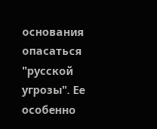основания опасаться "русской угрозы". Ее особенно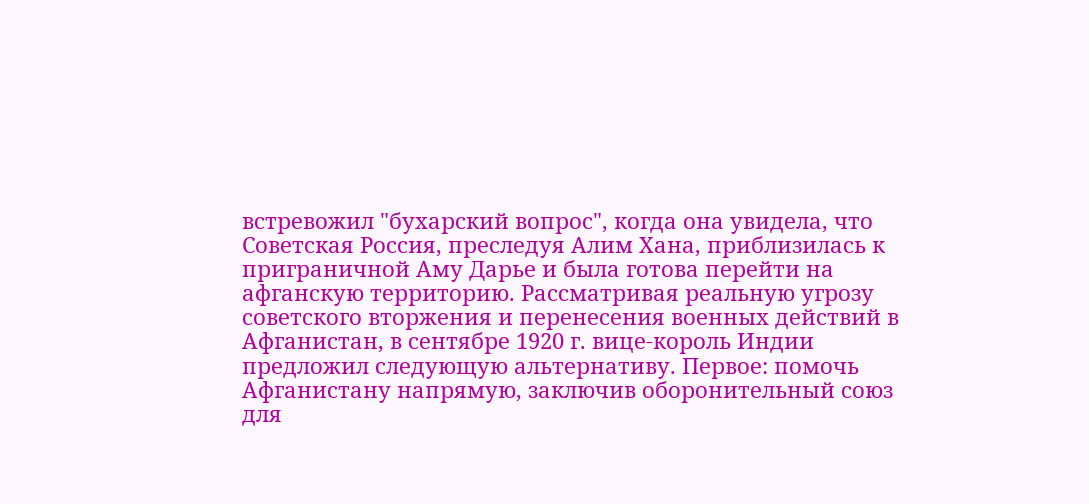встревожил "бухарский вопрос", когда она увидела, что Советская Россия, преследуя Алим Хана, приблизилась к приграничной Аму Дарье и была готова перейти на афганскую территорию. Рассматривая реальную угрозу советского вторжения и перенесения военных действий в Афганистан, в сентябре 1920 г. вице-король Индии предложил следующую альтернативу. Первое: помочь Афганистану напрямую, заключив оборонительный союз для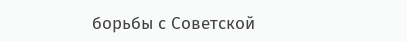борьбы с Советской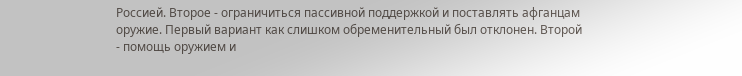Россией. Второе - ограничиться пассивной поддержкой и поставлять афганцам оружие. Первый вариант как слишком обременительный был отклонен. Второй - помощь оружием и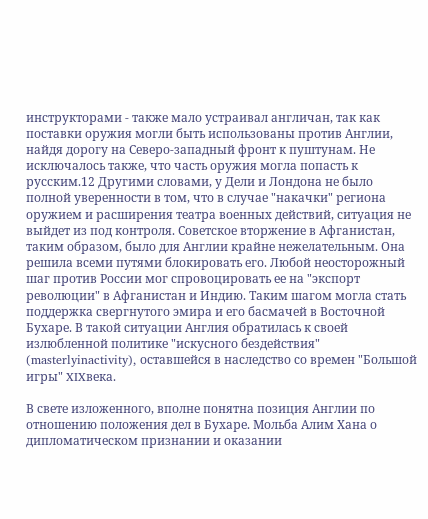инструкторами - также мало устраивал англичан, так как поставки оружия могли быть использованы против Англии, найдя дорогу на Северо-западный фронт к пуштунам. Не исключалось также, что часть оружия могла попасть к русским.12 Другими словами, у Дели и Лондона не было полной уверенности в том, что в случае "накачки" региона оружием и расширения театра военных действий, ситуация не выйдет из под контроля. Советское вторжение в Афганистан, таким образом, было для Англии крайне нежелательным. Она решила всеми путями блокировать его. Любой неосторожный шаг против России мог спровоцировать ее на "экспорт революции" в Афганистан и Индию. Таким шагом могла стать поддержка свергнутого эмира и его басмачей в Восточной Бухаре. В такой ситуации Англия обратилась к своей излюбленной политике "искусного бездействия" (masterlyinactivity), оставшейся в наследство со времен "Большой игры" XIXвека.

В свете изложенного, вполне понятна позиция Англии по отношению положения дел в Бухаре. Мольба Алим Хана о дипломатическом признании и оказании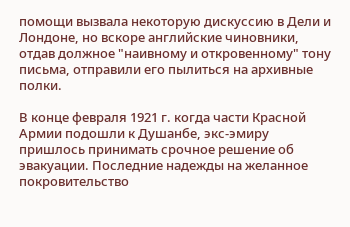помощи вызвала некоторую дискуссию в Дели и Лондоне, но вскоре английские чиновники, отдав должное "наивному и откровенному" тону письма, отправили его пылиться на архивные полки.

В конце февраля 1921 г. когда части Красной Армии подошли к Душанбе, экс-эмиру пришлось принимать срочное решение об эвакуации. Последние надежды на желанное покровительство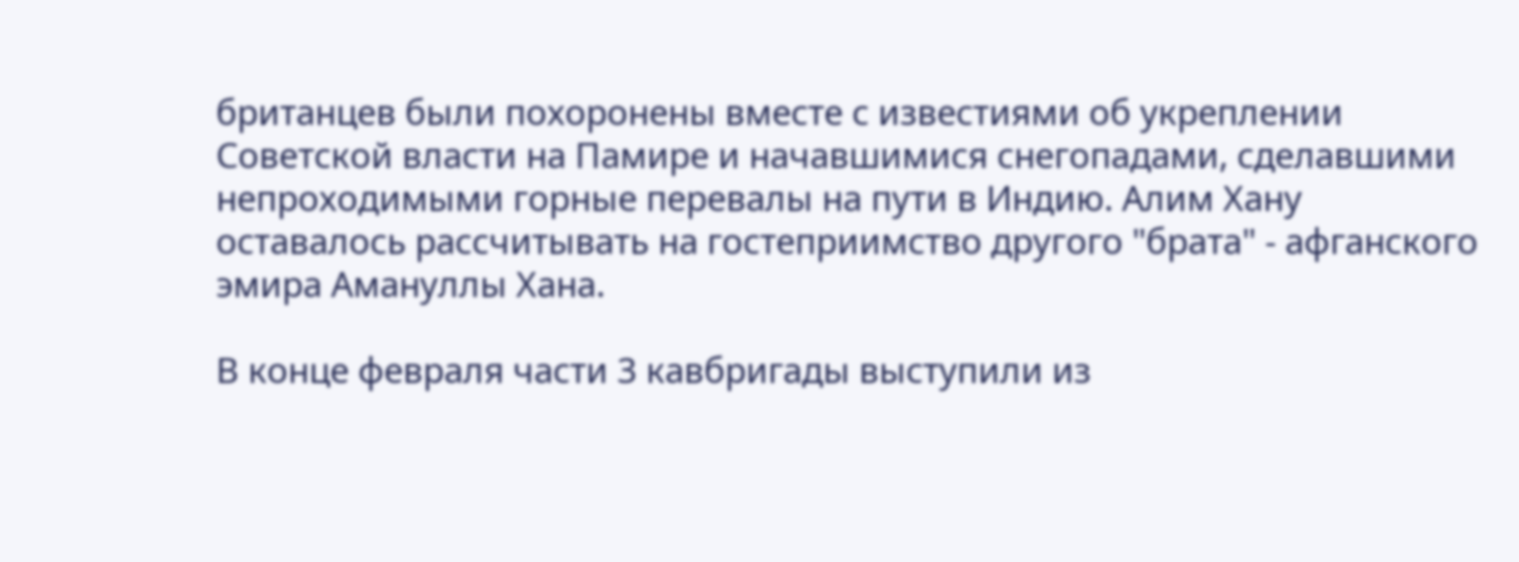британцев были похоронены вместе с известиями об укреплении Советской власти на Памире и начавшимися снегопадами, сделавшими непроходимыми горные перевалы на пути в Индию. Алим Хану оставалось рассчитывать на гостеприимство другого "брата" - афганского эмира Амануллы Хана.

В конце февраля части 3 кавбригады выступили из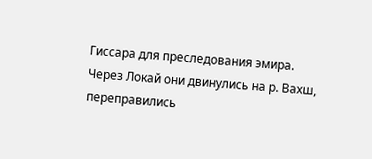Гиссара для преследования эмира. Через Локай они двинулись на р. Вахш, переправились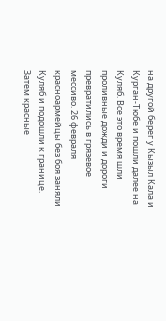на другой берег у Кызыл Кала и Курган-Тюбе и пошли далее на Куляб. Все это время шли проливные дожди и дороги превратились в грязевое мессиво. 26 февраля красноармейцы без боя заняли Куляб и подошли к границе. Затем красные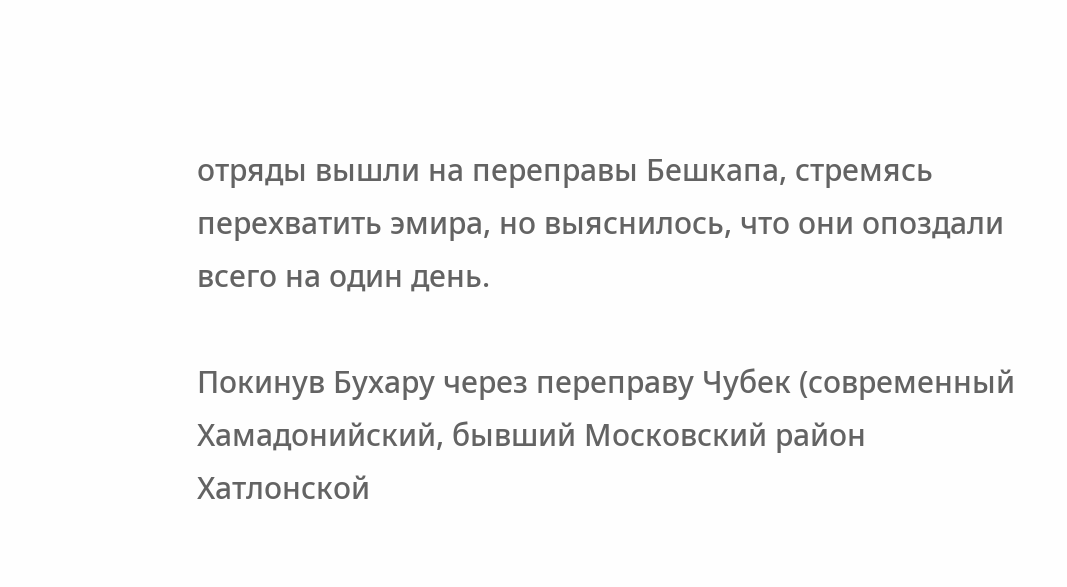отряды вышли на переправы Бешкапа, стремясь перехватить эмира, но выяснилось, что они опоздали всего на один день.

Покинув Бухару через переправу Чубек (современный Хамадонийский, бывший Московский район Хатлонской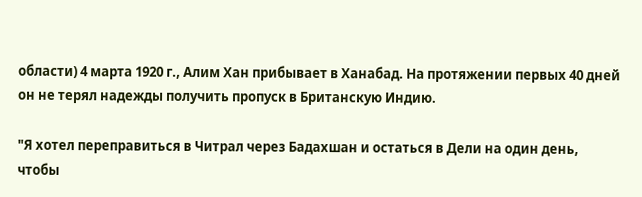области) 4 марта 1920 г., Алим Хан прибывает в Ханабад. На протяжении первых 40 дней он не терял надежды получить пропуск в Британскую Индию.

"Я хотел переправиться в Читрал через Бадахшан и остаться в Дели на один день, чтобы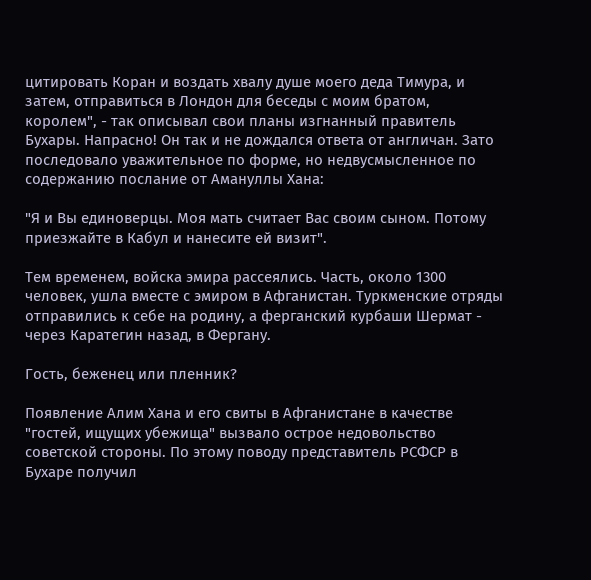цитировать Коран и воздать хвалу душе моего деда Тимура, и затем, отправиться в Лондон для беседы с моим братом, королем", - так описывал свои планы изгнанный правитель Бухары. Напрасно! Он так и не дождался ответа от англичан. Зато последовало уважительное по форме, но недвусмысленное по содержанию послание от Амануллы Хана:

"Я и Вы единоверцы. Моя мать считает Вас своим сыном. Потому приезжайте в Кабул и нанесите ей визит".

Тем временем, войска эмира рассеялись. Часть, около 1300 человек, ушла вместе с эмиром в Афганистан. Туркменские отряды отправились к себе на родину, а ферганский курбаши Шермат - через Каратегин назад, в Фергану.

Гость, беженец или пленник?

Появление Алим Хана и его свиты в Афганистане в качестве "гостей, ищущих убежища" вызвало острое недовольство советской стороны. По этому поводу представитель РСФСР в Бухаре получил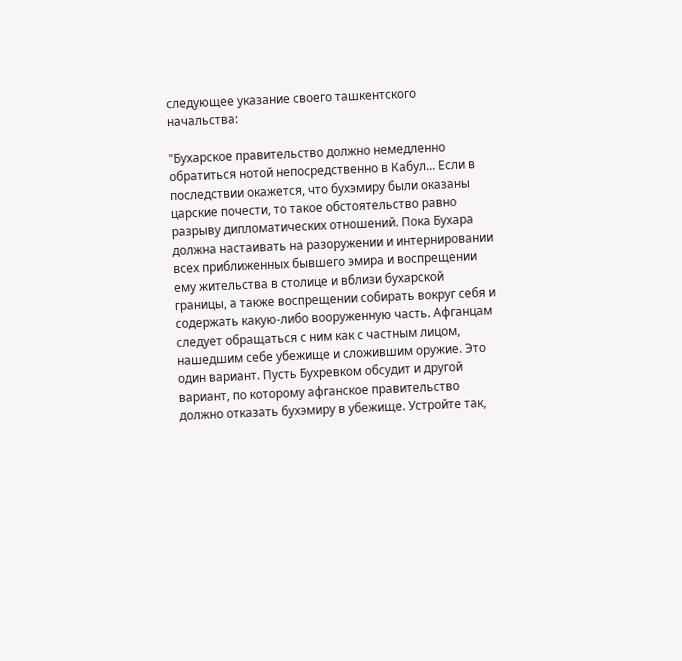следующее указание своего ташкентского начальства:

"Бухарское правительство должно немедленно обратиться нотой непосредственно в Кабул... Если в последствии окажется, что бухэмиру были оказаны царские почести, то такое обстоятельство равно разрыву дипломатических отношений. Пока Бухара должна настаивать на разоружении и интернировании всех приближенных бывшего эмира и воспрещении ему жительства в столице и вблизи бухарской границы, а также воспрещении собирать вокруг себя и содержать какую-либо вооруженную часть. Афганцам следует обращаться с ним как с частным лицом, нашедшим себе убежище и сложившим оружие. Это один вариант. Пусть Бухревком обсудит и другой вариант, по которому афганское правительство должно отказать бухэмиру в убежище. Устройте так,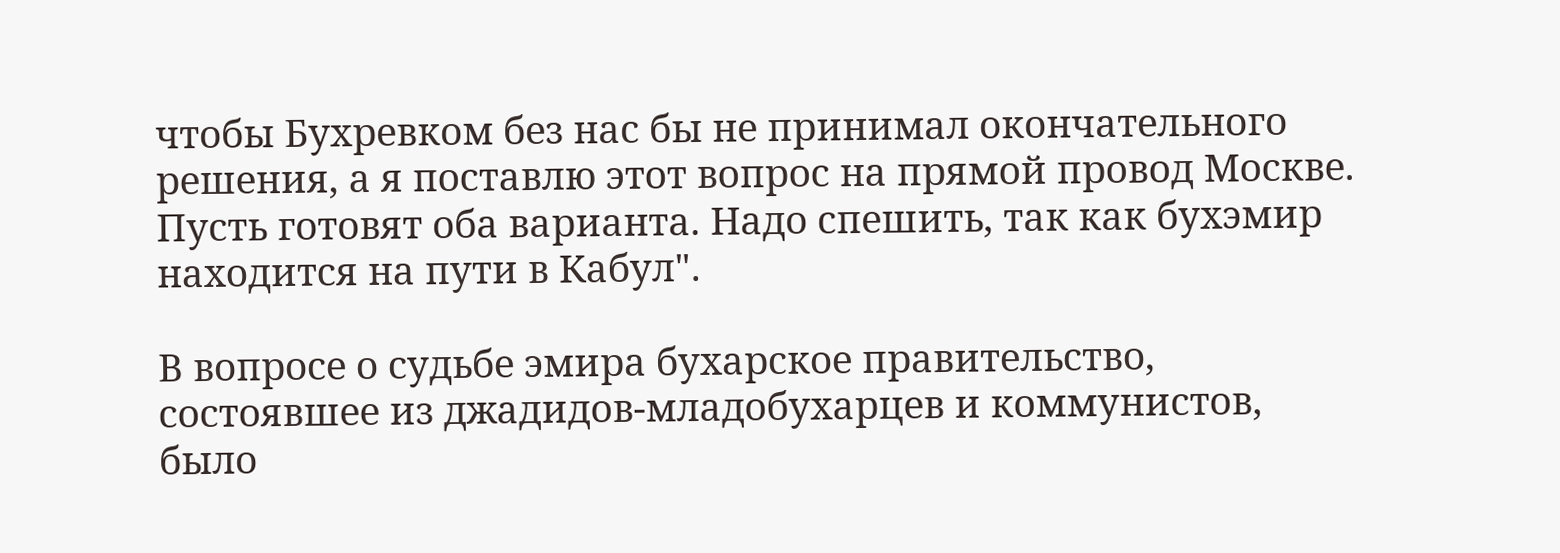чтобы Бухревком без нас бы не принимал окончательного решения, а я поставлю этот вопрос на прямой провод Москве. Пусть готовят оба варианта. Надо спешить, так как бухэмир находится на пути в Кабул".

В вопросе о судьбе эмира бухарское правительство, состоявшее из джадидов-младобухарцев и коммунистов, было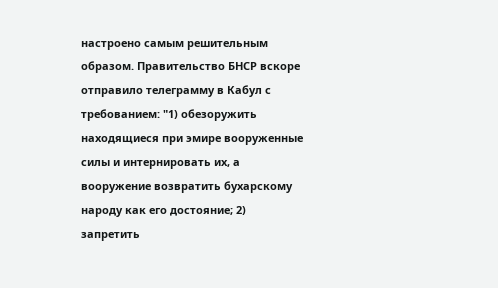настроено самым решительным образом. Правительство БНСР вскоре отправило телеграмму в Кабул с требованием: "1) обезоружить находящиеся при эмире вооруженные силы и интернировать их, а вооружение возвратить бухарскому народу как его достояние; 2) запретить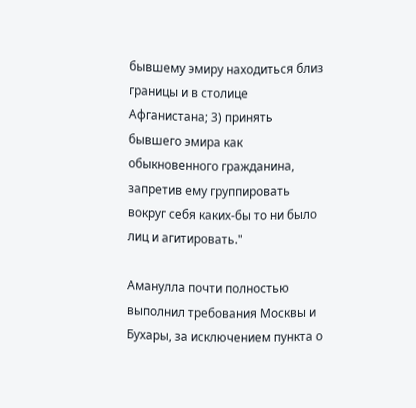бывшему эмиру находиться близ границы и в столице Афганистана; 3) принять бывшего эмира как обыкновенного гражданина, запретив ему группировать вокруг себя каких-бы то ни было лиц и агитировать."

Аманулла почти полностью выполнил требования Москвы и Бухары, за исключением пункта о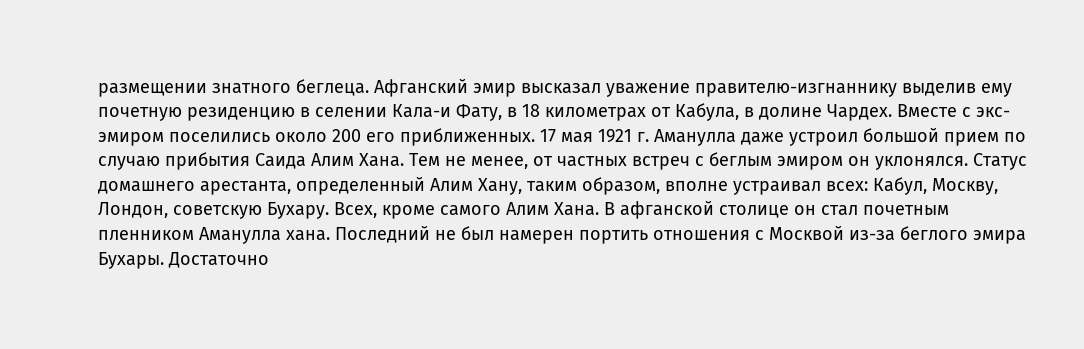размещении знатного беглеца. Афганский эмир высказал уважение правителю-изгнаннику выделив ему почетную резиденцию в селении Кала-и Фату, в 18 километрах от Кабула, в долине Чардех. Вместе с экс-эмиром поселились около 200 его приближенных. 17 мая 1921 г. Аманулла даже устроил большой прием по случаю прибытия Саида Алим Хана. Тем не менее, от частных встреч с беглым эмиром он уклонялся. Статус домашнего арестанта, определенный Алим Хану, таким образом, вполне устраивал всех: Кабул, Москву, Лондон, советскую Бухару. Всех, кроме самого Алим Хана. В афганской столице он стал почетным пленником Аманулла хана. Последний не был намерен портить отношения с Москвой из-за беглого эмира Бухары. Достаточно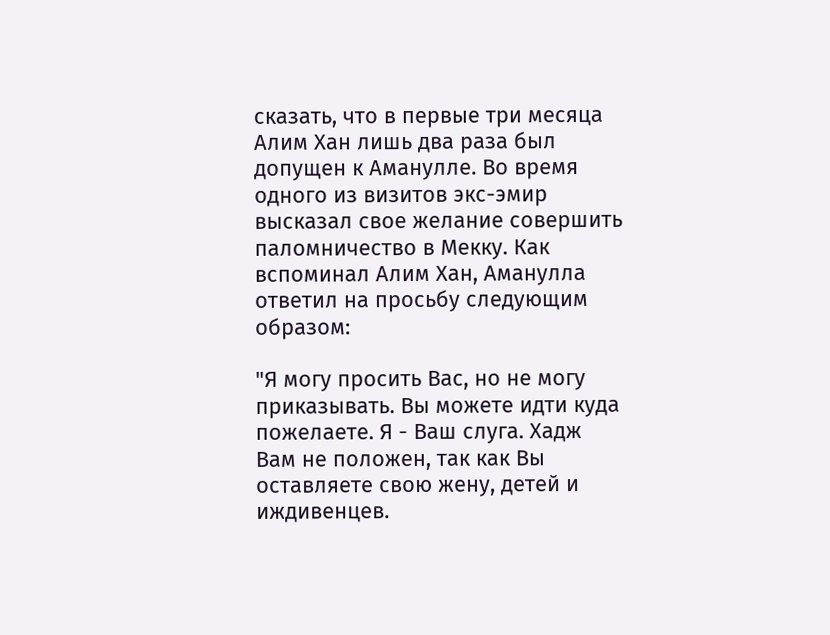сказать, что в первые три месяца Алим Хан лишь два раза был допущен к Аманулле. Во время одного из визитов экс-эмир высказал свое желание совершить паломничество в Мекку. Как вспоминал Алим Хан, Аманулла ответил на просьбу следующим образом:

"Я могу просить Вас, но не могу приказывать. Вы можете идти куда пожелаете. Я - Ваш слуга. Хадж Вам не положен, так как Вы оставляете свою жену, детей и иждивенцев.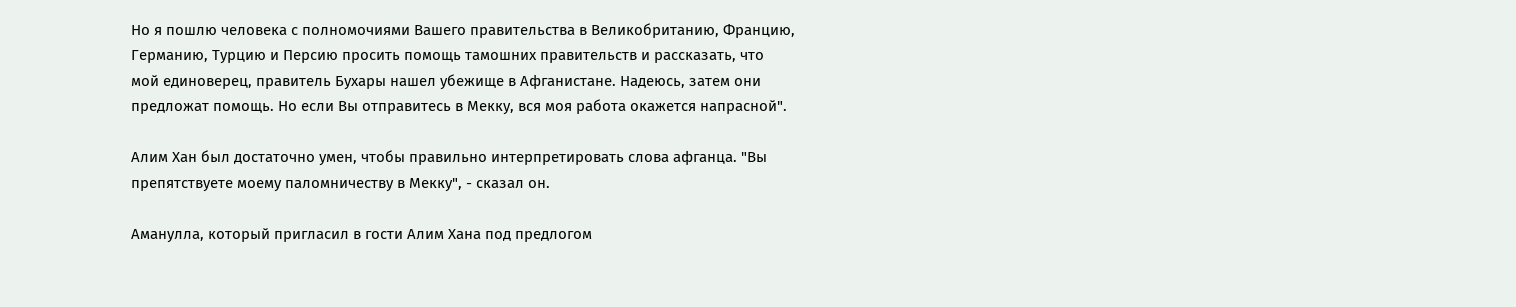Но я пошлю человека с полномочиями Вашего правительства в Великобританию, Францию, Германию, Турцию и Персию просить помощь тамошних правительств и рассказать, что мой единоверец, правитель Бухары нашел убежище в Афганистане. Надеюсь, затем они предложат помощь. Но если Вы отправитесь в Мекку, вся моя работа окажется напрасной".

Алим Хан был достаточно умен, чтобы правильно интерпретировать слова афганца. "Вы препятствуете моему паломничеству в Мекку", - сказал он.

Аманулла, который пригласил в гости Алим Хана под предлогом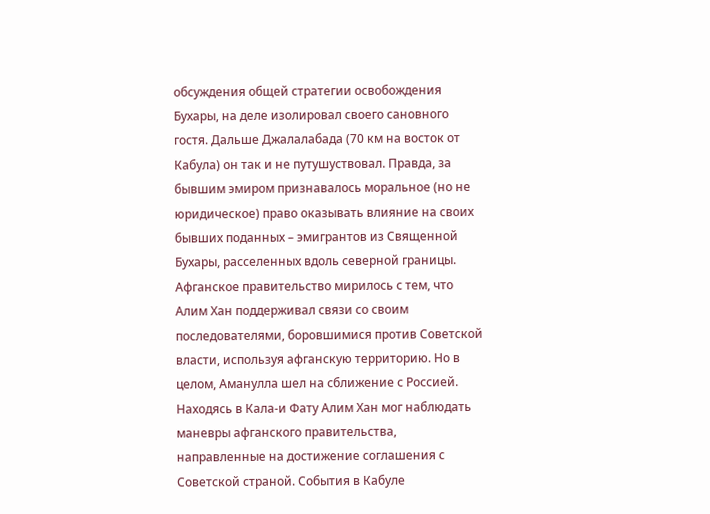обсуждения общей стратегии освобождения Бухары, на деле изолировал своего сановного гостя. Дальше Джалалабада (70 км на восток от Кабула) он так и не путушуствовал. Правда, за бывшим эмиром признавалось моральное (но не юридическое) право оказывать влияние на своих бывших поданных – эмигрантов из Священной Бухары, расселенных вдоль северной границы. Афганское правительство мирилось с тем, что Алим Хан поддерживал связи со своим последователями, боровшимися против Советской власти, используя афганскую территорию. Но в целом, Аманулла шел на сближение с Россией. Находясь в Кала-и Фату Алим Хан мог наблюдать маневры афганского правительства, направленные на достижение соглашения с Советской страной. События в Кабуле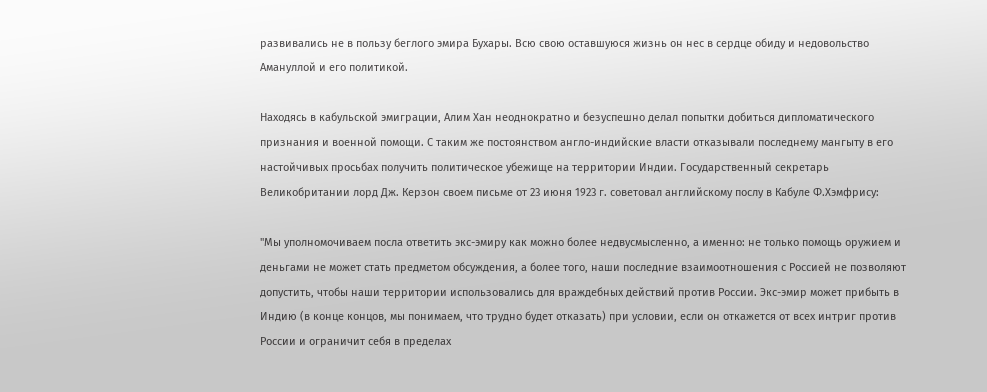развивались не в пользу беглого эмира Бухары. Всю свою оставшуюся жизнь он нес в сердце обиду и недовольство Амануллой и его политикой.

Находясь в кабульской эмиграции, Алим Хан неоднократно и безуспешно делал попытки добиться дипломатического признания и военной помощи. С таким же постоянством англо-индийские власти отказывали последнему мангыту в его настойчивых просьбах получить политическое убежище на территории Индии. Государственный секретарь Великобритании лорд Дж. Керзон своем письме от 23 июня 1923 г. советовал английскому послу в Кабуле Ф.Хэмфрису:

"Мы уполномочиваем посла ответить экс-эмиру как можно более недвусмысленно, а именно: не только помощь оружием и деньгами не может стать предметом обсуждения, а более того, наши последние взаимоотношения с Россией не позволяют допустить, чтобы наши территории использовались для враждебных действий против России. Экс-эмир может прибыть в Индию (в конце концов, мы понимаем, что трудно будет отказать) при условии, если он откажется от всех интриг против России и ограничит себя в пределах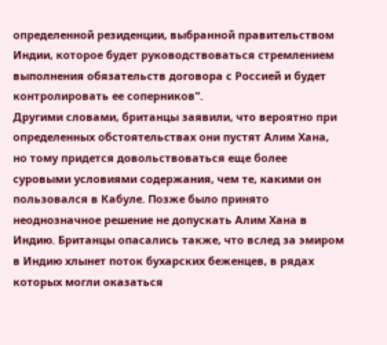определенной резиденции, выбранной правительством Индии, которое будет руководствоваться стремлением выполнения обязательств договора с Россией и будет контролировать ее соперников".
Другими словами, британцы заявили, что вероятно при определенных обстоятельствах они пустят Алим Хана, но тому придется довольствоваться еще более суровыми условиями содержания, чем те, какими он пользовался в Кабуле. Позже было принято неоднозначное решение не допускать Алим Хана в Индию. Британцы опасались также, что вслед за эмиром в Индию хлынет поток бухарских беженцев, в рядах которых могли оказаться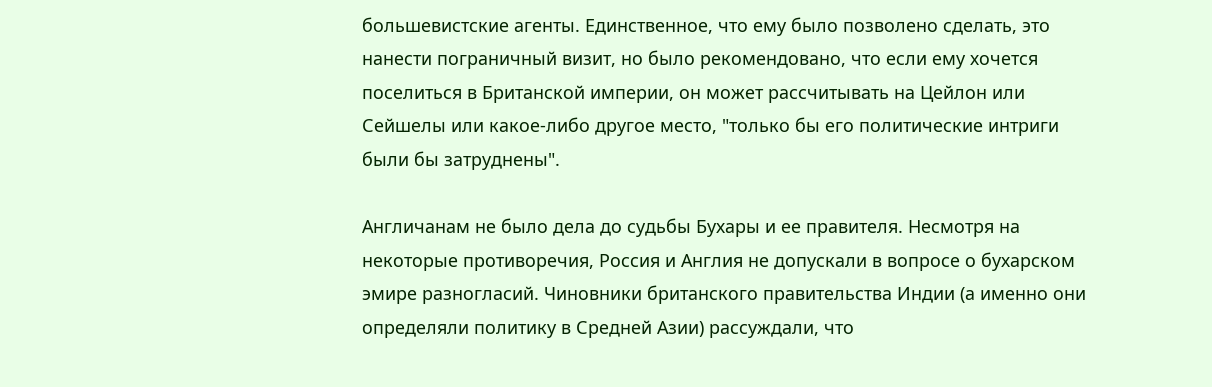большевистские агенты. Единственное, что ему было позволено сделать, это нанести пограничный визит, но было рекомендовано, что если ему хочется поселиться в Британской империи, он может рассчитывать на Цейлон или Сейшелы или какое-либо другое место, "только бы его политические интриги были бы затруднены".

Англичанам не было дела до судьбы Бухары и ее правителя. Несмотря на некоторые противоречия, Россия и Англия не допускали в вопросе о бухарском эмире разногласий. Чиновники британского правительства Индии (а именно они определяли политику в Средней Азии) рассуждали, что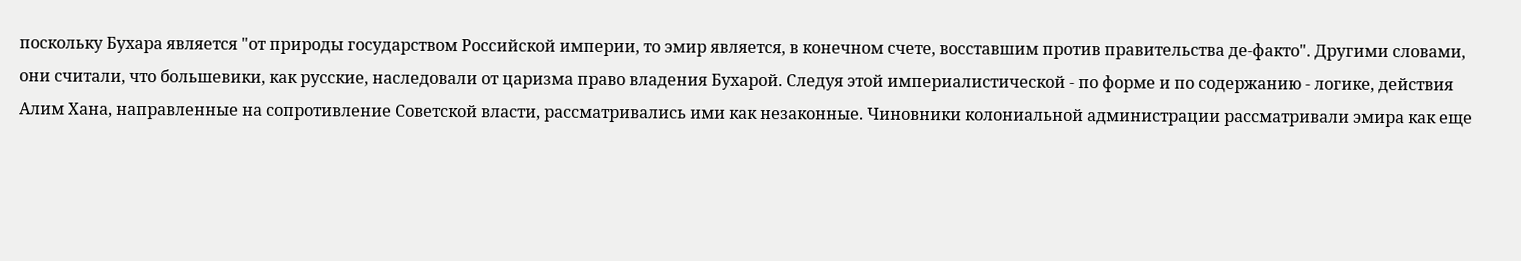поскольку Бухара является "от природы государством Российской империи, то эмир является, в конечном счете, восставшим против правительства де-факто". Другими словами, они считали, что большевики, как русские, наследовали от царизма право владения Бухарой. Следуя этой империалистической - по форме и по содержанию - логике, действия Алим Хана, направленные на сопротивление Советской власти, рассматривались ими как незаконные. Чиновники колониальной администрации рассматривали эмира как еще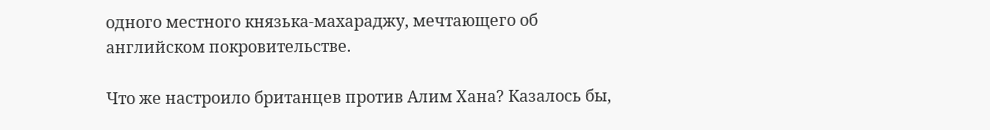одного местного князька-махараджу, мечтающего об английском покровительстве.

Что же настроило британцев против Алим Хана? Казалось бы,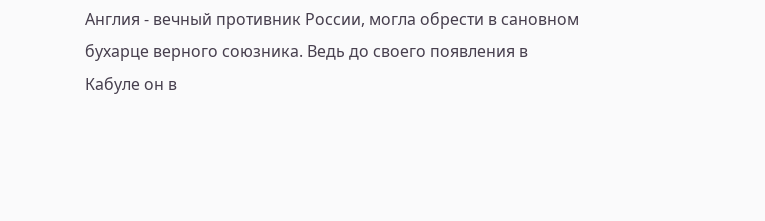Англия - вечный противник России, могла обрести в сановном бухарце верного союзника. Ведь до своего появления в Кабуле он в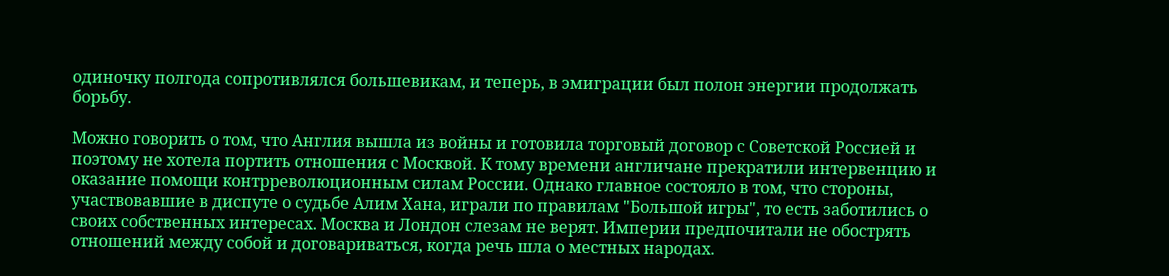одиночку полгода сопротивлялся большевикам, и теперь, в эмиграции был полон энергии продолжать борьбу.

Можно говорить о том, что Англия вышла из войны и готовила торговый договор с Советской Россией и поэтому не хотела портить отношения с Москвой. К тому времени англичане прекратили интервенцию и оказание помощи контрреволюционным силам России. Однако главное состояло в том, что стороны, участвовавшие в диспуте о судьбе Алим Хана, играли по правилам "Большой игры", то есть заботились о своих собственных интересах. Москва и Лондон слезам не верят. Империи предпочитали не обострять отношений между собой и договариваться, когда речь шла о местных народах.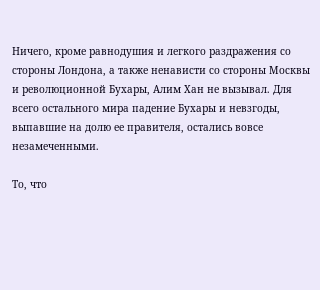Ничего, кроме равнодушия и легкого раздражения со стороны Лондона, а также ненависти со стороны Москвы и революционной Бухары, Алим Хан не вызывал. Для всего остального мира падение Бухары и невзгоды, выпавшие на долю ее правителя, остались вовсе незамеченными.

То, что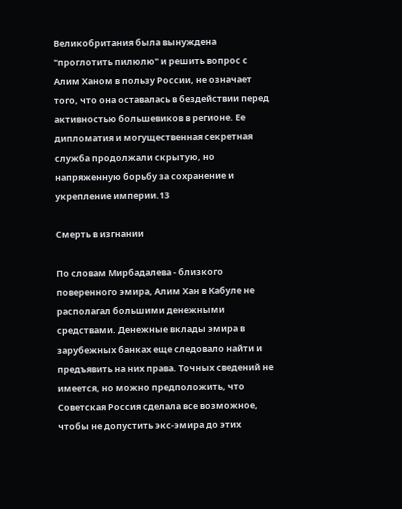Великобритания была вынуждена "проглотить пилюлю" и решить вопрос с Алим Ханом в пользу России, не означает того, что она оставалась в бездействии перед активностью большевиков в регионе. Ее дипломатия и могущественная секретная служба продолжали скрытую, но напряженную борьбу за сохранение и укрепление империи.13

Смерть в изгнании

По словам Мирбадалева - близкого поверенного эмира, Алим Хан в Кабуле не располагал большими денежными средствами. Денежные вклады эмира в зарубежных банках еще следовало найти и предъявить на них права. Точных сведений не имеется, но можно предположить, что Советская Россия сделала все возможное, чтобы не допустить экс-эмира до этих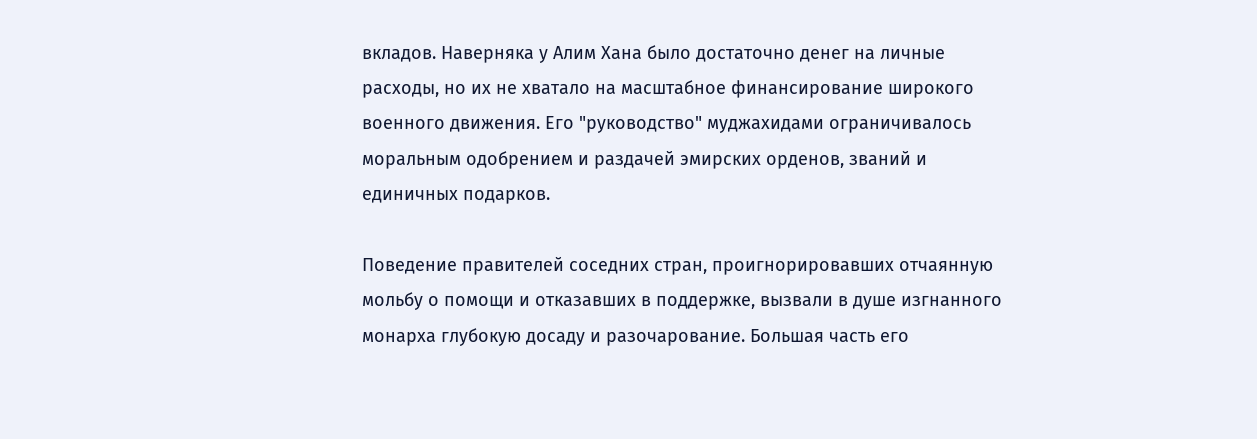вкладов. Наверняка у Алим Хана было достаточно денег на личные расходы, но их не хватало на масштабное финансирование широкого военного движения. Его "руководство" муджахидами ограничивалось моральным одобрением и раздачей эмирских орденов, званий и единичных подарков.

Поведение правителей соседних стран, проигнорировавших отчаянную мольбу о помощи и отказавших в поддержке, вызвали в душе изгнанного монарха глубокую досаду и разочарование. Большая часть его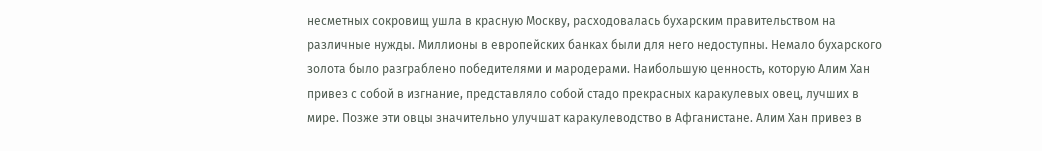несметных сокровищ ушла в красную Москву, расходовалась бухарским правительством на различные нужды. Миллионы в европейских банках были для него недоступны. Немало бухарского золота было разграблено победителями и мародерами. Наибольшую ценность, которую Алим Хан привез с собой в изгнание, представляло собой стадо прекрасных каракулевых овец, лучших в мире. Позже эти овцы значительно улучшат каракулеводство в Афганистане. Алим Хан привез в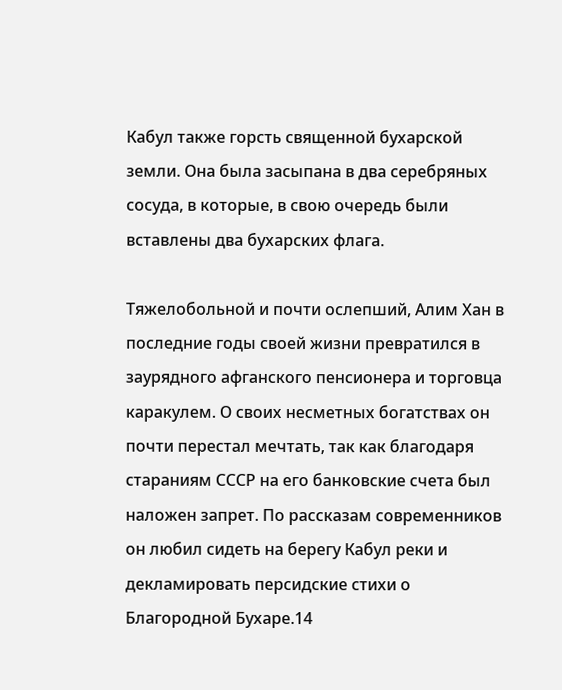Кабул также горсть священной бухарской земли. Она была засыпана в два серебряных сосуда, в которые, в свою очередь были вставлены два бухарских флага.

Тяжелобольной и почти ослепший, Алим Хан в последние годы своей жизни превратился в заурядного афганского пенсионера и торговца каракулем. О своих несметных богатствах он почти перестал мечтать, так как благодаря стараниям СССР на его банковские счета был наложен запрет. По рассказам современников он любил сидеть на берегу Кабул реки и декламировать персидские стихи о Благородной Бухаре.14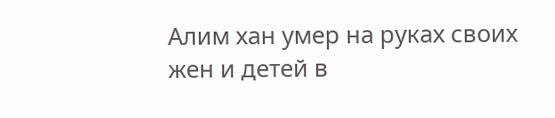Алим хан умер на руках своих жен и детей в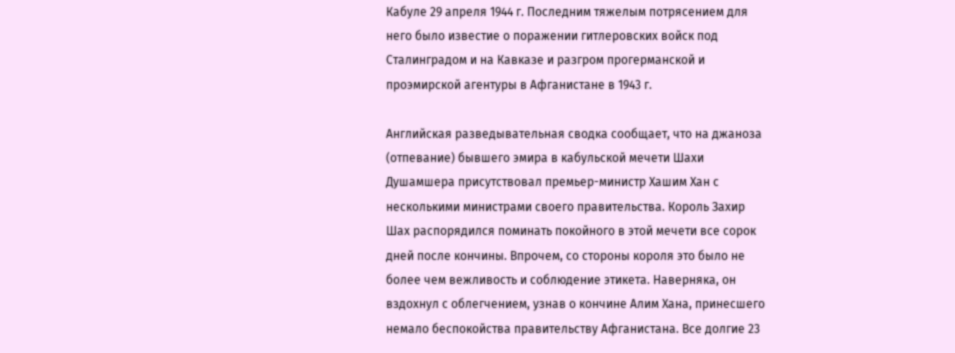Кабуле 29 апреля 1944 г. Последним тяжелым потрясением для него было известие о поражении гитлеровских войск под Сталинградом и на Кавказе и разгром прогерманской и проэмирской агентуры в Афганистане в 1943 г.

Английская разведывательная сводка сообщает, что на джаноза (отпевание) бывшего эмира в кабульской мечети Шахи Душамшера присутствовал премьер-министр Хашим Хан с несколькими министрами своего правительства. Король Захир Шах распорядился поминать покойного в этой мечети все сорок дней после кончины. Впрочем, со стороны короля это было не более чем вежливость и соблюдение этикета. Наверняка, он вздохнул с облегчением, узнав о кончине Алим Хана, принесшего немало беспокойства правительству Афганистана. Все долгие 23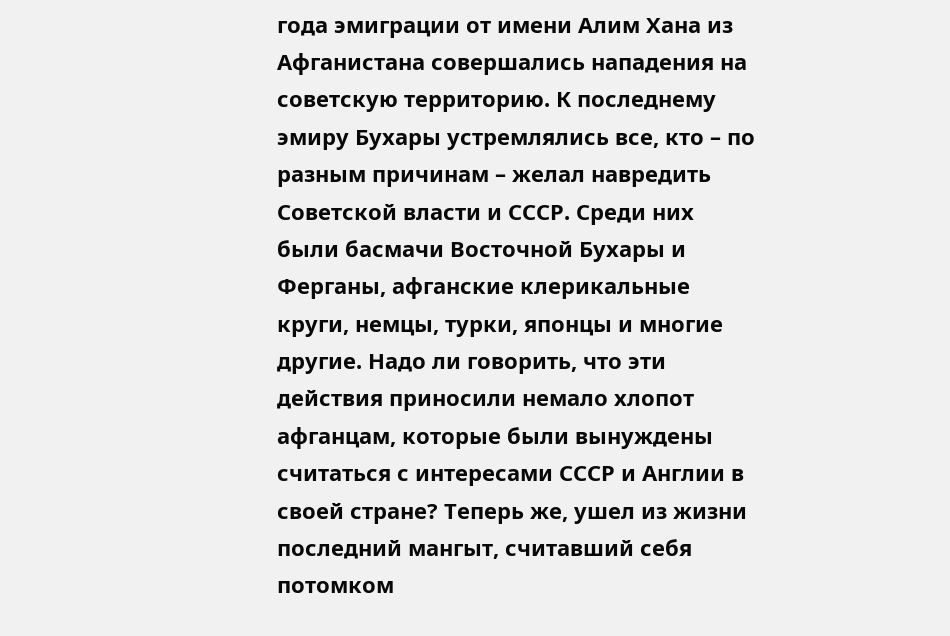года эмиграции от имени Алим Хана из Афганистана совершались нападения на советскую территорию. К последнему эмиру Бухары устремлялись все, кто – по разным причинам – желал навредить Советской власти и СССР. Среди них были басмачи Восточной Бухары и Ферганы, афганские клерикальные круги, немцы, турки, японцы и многие другие. Надо ли говорить, что эти действия приносили немало хлопот афганцам, которые были вынуждены считаться с интересами СССР и Англии в своей стране? Теперь же, ушел из жизни последний мангыт, считавший себя потомком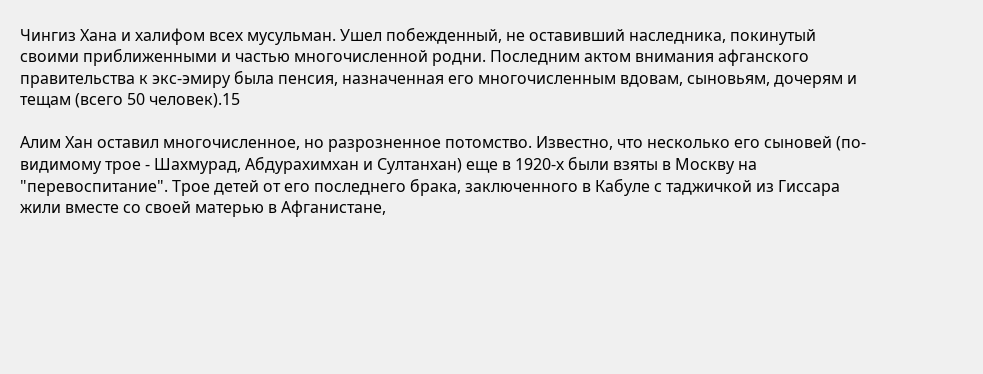Чингиз Хана и халифом всех мусульман. Ушел побежденный, не оставивший наследника, покинутый своими приближенными и частью многочисленной родни. Последним актом внимания афганского правительства к экс-эмиру была пенсия, назначенная его многочисленным вдовам, сыновьям, дочерям и тещам (всего 50 человек).15

Алим Хан оставил многочисленное, но разрозненное потомство. Известно, что несколько его сыновей (по-видимому трое - Шахмурад, Абдурахимхан и Султанхан) еще в 1920-х были взяты в Москву на "перевоспитание". Трое детей от его последнего брака, заключенного в Кабуле с таджичкой из Гиссара жили вместе со своей матерью в Афганистане,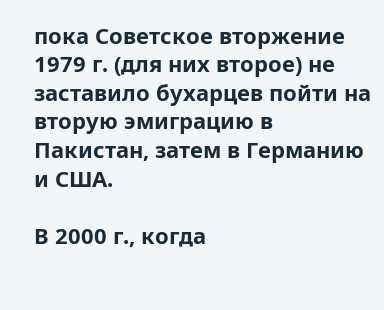пока Советское вторжение 1979 г. (для них второе) не заставило бухарцев пойти на вторую эмиграцию в Пакистан, затем в Германию и США.

В 2000 г., когда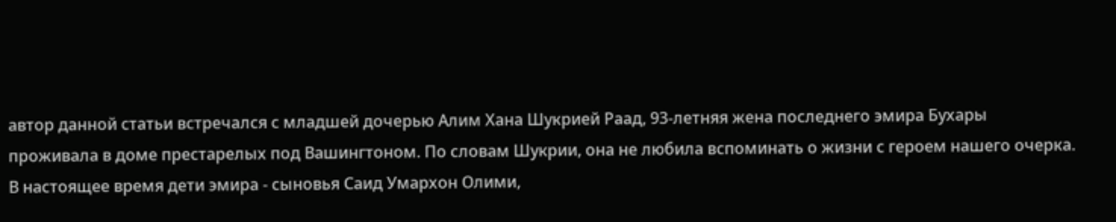автор данной статьи встречался с младшей дочерью Алим Хана Шукрией Раад, 93-летняя жена последнего эмира Бухары проживала в доме престарелых под Вашингтоном. По словам Шукрии, она не любила вспоминать о жизни с героем нашего очерка. В настоящее время дети эмира - сыновья Саид Умархон Олими,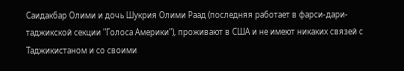Саидакбар Олими и дочь Шукрия Олими Раад (последняя работает в фарси-дари-таджикской секции "Голоса Америки"), проживают в США и не имеют никаких связей с Таджикистаном и со своими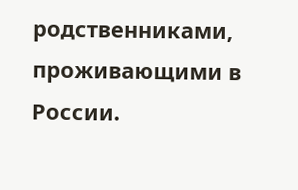родственниками, проживающими в России.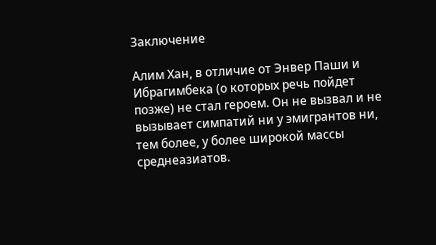Заключение

Алим Xан, в отличие от Энвер Паши и Ибрагимбека (о которых речь пойдет позже) не стал героем. Он не вызвал и не вызывает симпатий ни у эмигрантов ни, тем более, у более широкой массы среднеазиатов.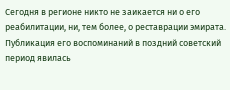Сегодня в регионе никто не заикается ни о его реабилитации, ни, тем более, о реставрации эмирата. Публикация его воспоминаний в поздний советский период явилась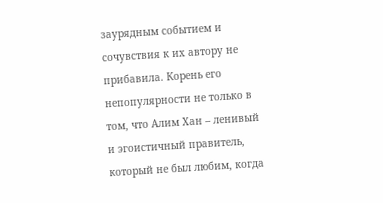заурядным событием и сочувствия к их автору не прибавила. Корень его непопулярности не только в том, что Алим Хан – ленивый и эгоистичный правитель, который не был любим, когда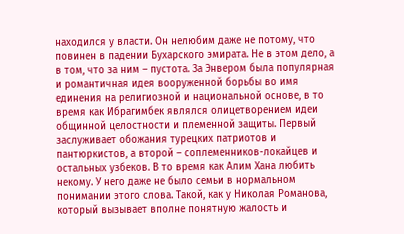находился у власти. Он нелюбим даже не потому, что повинен в падении Бухарского эмирата. Не в этом дело, а в том, что за ним – пустота. За Энвером была популярная и романтичная идея вооруженной борьбы во имя единения на религиозной и национальной основе, в то время как Ибрагимбек являлся олицетворением идеи общинной целостности и племенной защиты. Первый заслуживает обожания турецких патриотов и пантюркистов, а второй – соплеменников-локайцев и остальных узбеков. В то время как Алим Хана любить некому. У него даже не было семьи в нормальном понимании этого слова. Такой, как у Николая Романова, который вызывает вполне понятную жалость и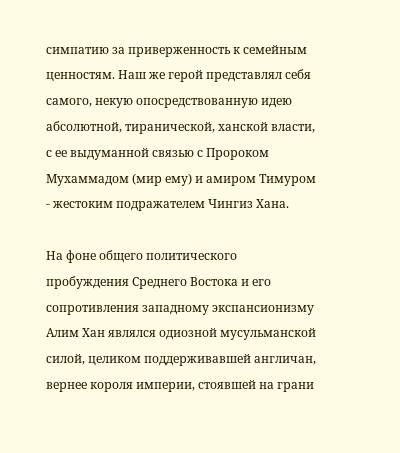симпатию за приверженность к семейным ценностям. Наш же герой представлял себя самого, некую опосредствованную идею абсолютной, тиранической, ханской власти, с ее выдуманной связью с Пророком Мухаммадом (мир ему) и амиром Тимуром - жестоким подражателем Чингиз Хана.

На фоне общего политического пробуждения Среднего Востока и его сопротивления западному экспансионизму Алим Хан являлся одиозной мусульманской силой, целиком поддерживавшей англичан, вернее короля империи, стоявшей на грани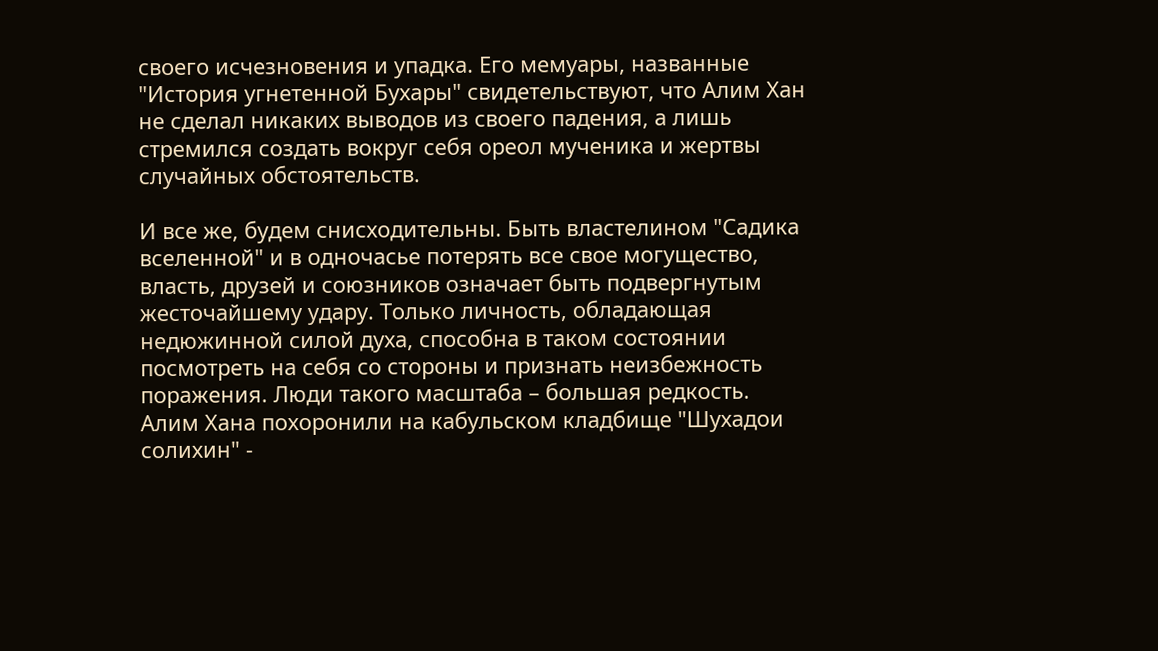своего исчезновения и упадка. Его мемуары, названные "История угнетенной Бухары" свидетельствуют, что Алим Хан не сделал никаких выводов из своего падения, а лишь стремился создать вокруг себя ореол мученика и жертвы случайных обстоятельств.

И все же, будем снисходительны. Быть властелином "Садика вселенной" и в одночасье потерять все свое могущество, власть, друзей и союзников означает быть подвергнутым жесточайшему удару. Только личность, обладающая недюжинной силой духа, способна в таком состоянии посмотреть на себя со стороны и признать неизбежность поражения. Люди такого масштаба – большая редкость.
Алим Хана похоронили на кабульском кладбище "Шухадои солихин" -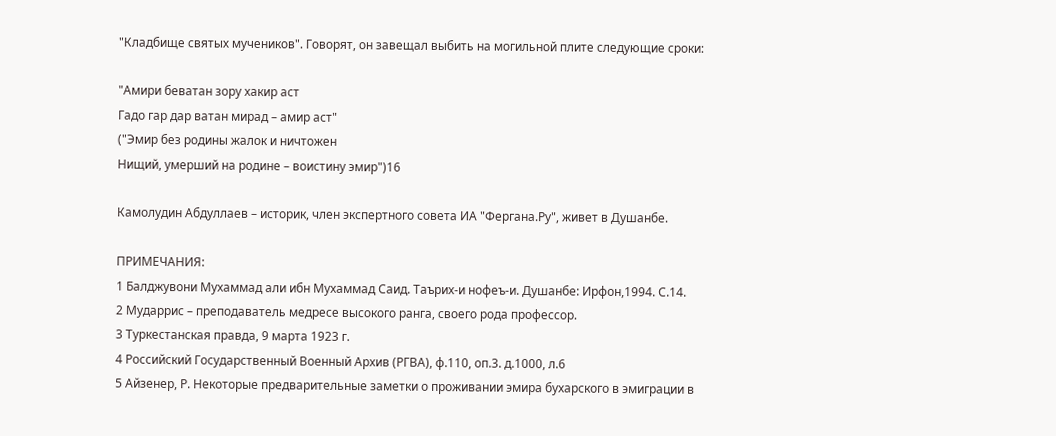"Кладбище святых мучеников". Говорят, он завещал выбить на могильной плите следующие сроки:

"Амири беватан зору хакир аст
Гадо гар дар ватан мирад – амир аст"
("Эмир без родины жалок и ничтожен
Нищий, умерший на родине – воистину эмир")16

Камолудин Абдуллаев – историк, член экспертного совета ИА "Фергана.Ру", живет в Душанбе.

ПРИМЕЧАНИЯ:
1 Балджувони Мухаммад али ибн Мухаммад Саид. Таърих-и нофеъ-и. Душанбе: Ирфон,1994. С.14.
2 Мударрис – преподаватель медресе высокого ранга, своего рода профессор.
3 Туркестанская правда, 9 марта 1923 г.
4 Российский Государственный Военный Архив (РГВА), ф.110, оп.3. д.1000, л.6
5 Айзенер, Р. Некоторые предварительные заметки о проживании эмира бухарского в эмиграции в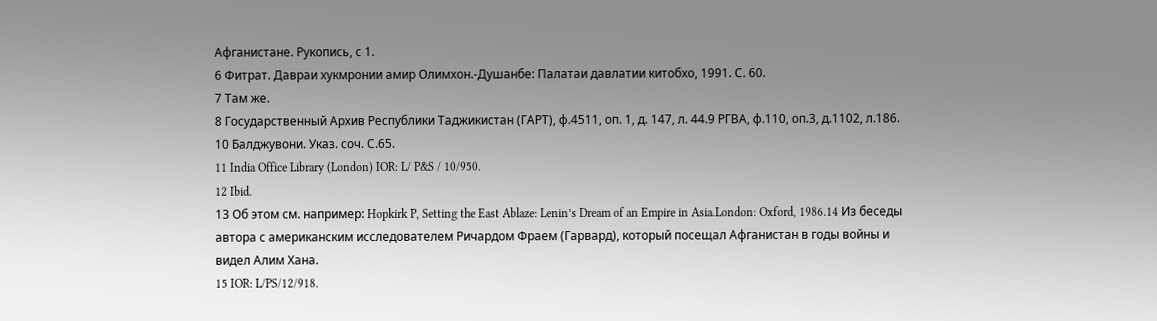Афганистане. Рукопись, с 1.
6 Фитрат. Давраи хукмронии амир Олимхон.-Душанбе: Палатаи давлатии китобхо, 1991. С. 60.
7 Там же.
8 Государственный Архив Республики Таджикистан (ГАРТ), ф.4511, оп. 1, д. 147, л. 44.9 РГВА, ф.110, оп.3, д.1102, л.186.
10 Балджувони. Указ. соч. С.65.
11 India Office Library (London) IOR: L/ P&S / 10/950.
12 Ibid.
13 Об этом см. например: Hopkirk P, Setting the East Ablaze: Lenin’s Dream of an Empire in Asia.London: Oxford, 1986.14 Из беседы автора с американским исследователем Ричардом Фраем (Гарвард), который посещал Афганистан в годы войны и видел Алим Хана.
15 IOR: L/PS/12/918.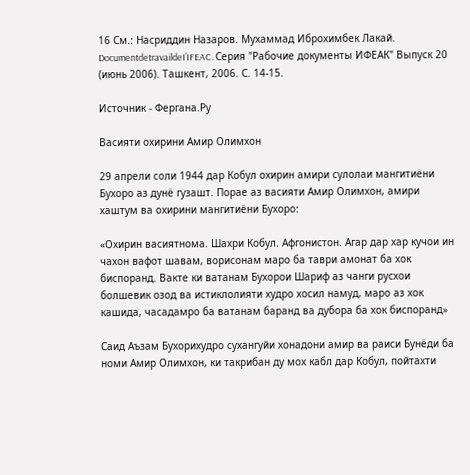16 См.: Насриддин Назаров. Мухаммад Иброхимбек Лакай. DocumentdetravaildeI’IFEAC. Серия "Рабочие документы ИФЕАК" Выпуск 20 (июнь 2006). Ташкент, 2006. С. 14-15.

Источник - Фергана.Ру

Васияти охирини Амир Олимхон

29 апрели соли 1944 дар Кобул охирин амири сулолаи мангитиёни Бухоро аз дунё гузашт. Порае аз васияти Амир Олимхон, амири хаштум ва охирини мангитиёни Бухоро:

«Охирин васиятнома. Шахри Кобул. Афгонистон. Агар дар хар кучои ин чахон вафот шавам, ворисонам маро ба таври амонат ба хок биспоранд. Вакте ки ватанам Бухорои Шариф аз чанги русхои болшевик озод ва истиклолияти худро хосил намуд, маро аз хок кашида, часадамро ба ватанам баранд ва дубора ба хок биспоранд»

Саид Аъзам Бухорихудро сухангуйи хонадони амир ва раиси Бунёди ба номи Амир Олимхон, ки такрибан ду мох кабл дар Кобул, пойтахти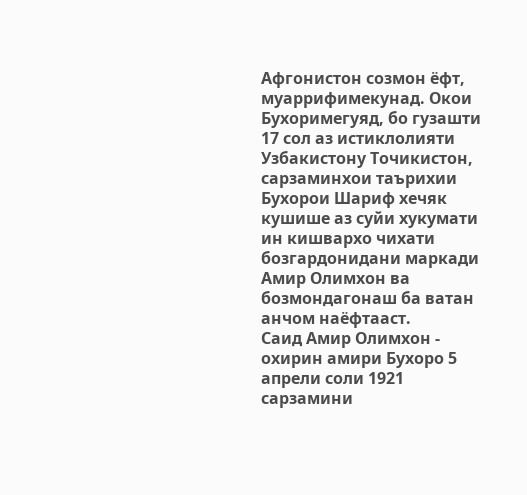Афгонистон созмон ёфт, муаррифимекунад. Окои Бухоримегуяд, бо гузашти 17 сол аз истиклолияти Узбакистону Точикистон, сарзаминхои таърихии Бухорои Шариф хечяк кушише аз суйи хукумати ин кишвархо чихати бозгардонидани маркади Амир Олимхон ва бозмондагонаш ба ватан анчом наёфтааст.
Саид Амир Олимхон - охирин амири Бухоро 5 апрели соли 1921 сарзамини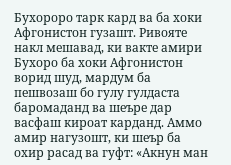Бухороро тарк кард ва ба хоки Афгонистон гузашт. Ривояте накл мешавад, ки вакте амири Бухоро ба хоки Афгонистон ворид шуд, мардум ба пешвозаш бо гулу гулдаста баромаданд ва шеъре дар васфаш кироат карданд. Аммо амир нагузошт, ки шеър ба охир расад ва гуфт: «Акнун ман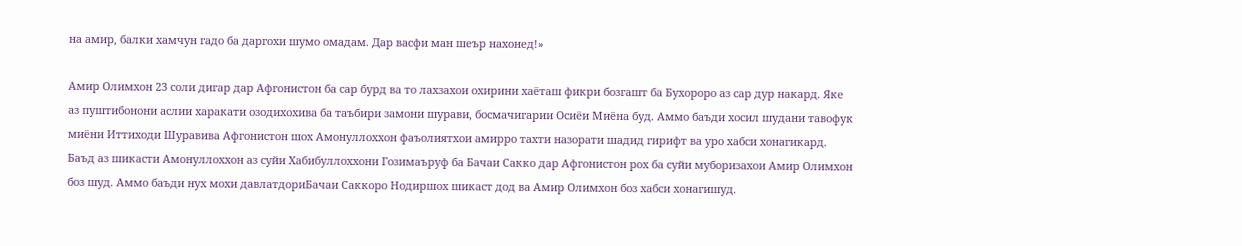на амир, балки хамчун гадо ба даргохи шумо омадам. Дар васфи ман шеър нахонед!»

Амир Олимхон 23 соли дигар дар Афгонистон ба сар бурд ва то лахзахои охирини хаёташ фикри бозгашт ба Бухороро аз сар дур накард. Яке аз пуштибонони аслии харакати озодихохива ба таъбири замони шурави, босмачигарии Осиёи Миёна буд. Аммо баъди хосил шудани тавофук миёни Иттиходи Шуравива Афгонистон шох Амонуллоххон фаъолиятхои амирро тахти назорати шадид гирифт ва уро хабси хонагикард. Баъд аз шикасти Амонуллоххон аз суйи Хабибуллоххони Гозимаъруф ба Бачаи Сакко дар Афгонистон рох ба суйи муборизахои Амир Олимхон боз шуд. Аммо баъди нух мохи давлатдориБачаи Саккоро Нодиршох шикаст дод ва Амир Олимхон боз хабси хонагишуд.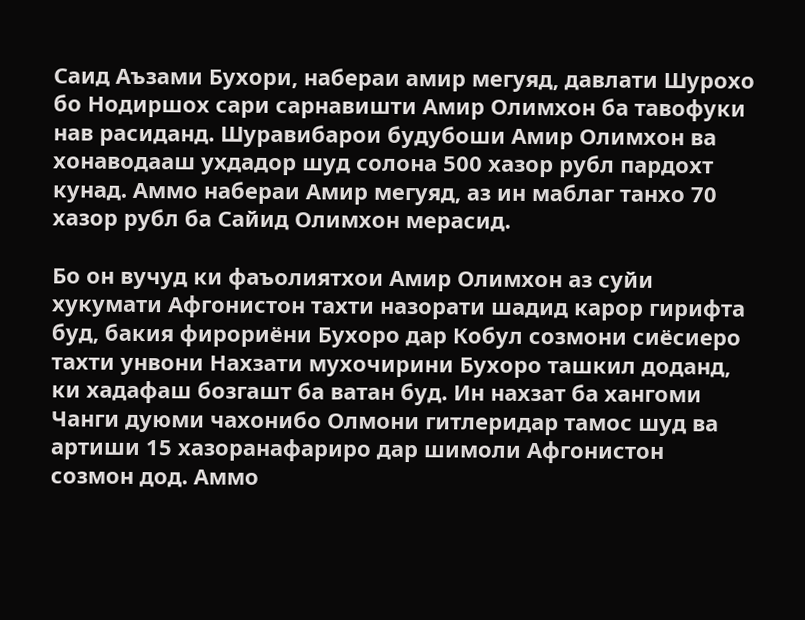Саид Аъзами Бухори, набераи амир мегуяд, давлати Шурохо бо Нодиршох сари сарнавишти Амир Олимхон ба тавофуки нав расиданд. Шуравибарои будубоши Амир Олимхон ва хонаводааш ухдадор шуд солона 500 хазор рубл пардохт кунад. Аммо набераи Амир мегуяд, аз ин маблаг танхо 70 хазор рубл ба Сайид Олимхон мерасид.

Бо он вучуд ки фаъолиятхои Амир Олимхон аз суйи хукумати Афгонистон тахти назорати шадид карор гирифта буд, бакия фирориёни Бухоро дар Кобул созмони сиёсиеро тахти унвони Нахзати мухочирини Бухоро ташкил доданд, ки хадафаш бозгашт ба ватан буд. Ин нахзат ба хангоми Чанги дуюми чахонибо Олмони гитлеридар тамос шуд ва артиши 15 хазоранафариро дар шимоли Афгонистон созмон дод. Аммо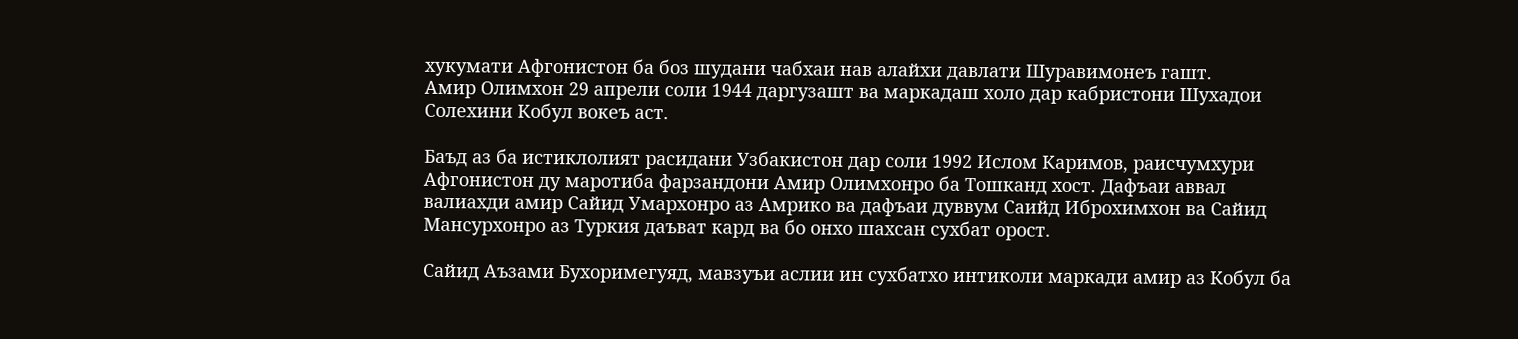хукумати Афгонистон ба боз шудани чабхаи нав алайхи давлати Шуравимонеъ гашт.
Амир Олимхон 29 апрели соли 1944 даргузашт ва маркадаш холо дар кабристони Шухадои Солехини Кобул вокеъ аст.

Баъд аз ба истиклолият расидани Узбакистон дар соли 1992 Ислом Каримов, раисчумхури Афгонистон ду маротиба фарзандони Амир Олимхонро ба Тошканд хост. Дафъаи аввал валиахди амир Сайид Умархонро аз Амрико ва дафъаи дуввум Саийд Иброхимхон ва Сайид Мансурхонро аз Туркия даъват кард ва бо онхо шахсан сухбат орост.

Сайид Аъзами Бухоримегуяд, мавзуъи аслии ин сухбатхо интиколи маркади амир аз Кобул ба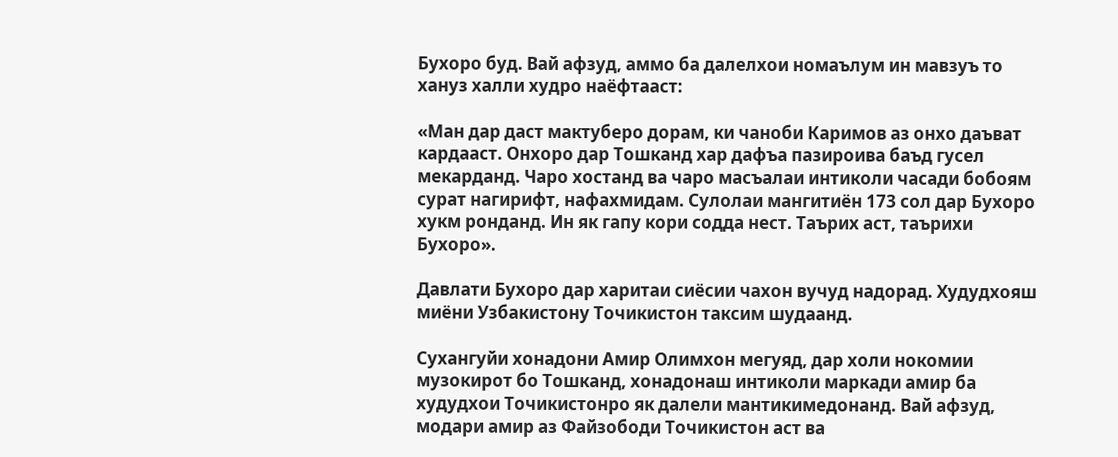Бухоро буд. Вай афзуд, аммо ба далелхои номаълум ин мавзуъ то хануз халли худро наёфтааст:

«Ман дар даст мактуберо дорам, ки чаноби Каримов аз онхо даъват кардааст. Онхоро дар Тошканд хар дафъа пазироива баъд гусел мекарданд. Чаро хостанд ва чаро масъалаи интиколи часади бобоям сурат нагирифт, нафахмидам. Сулолаи мангитиён 173 сол дар Бухоро хукм ронданд. Ин як гапу кори содда нест. Таърих аст, таърихи Бухоро».

Давлати Бухоро дар харитаи сиёсии чахон вучуд надорад. Худудхояш миёни Узбакистону Точикистон таксим шудаанд.

Сухангуйи хонадони Амир Олимхон мегуяд, дар холи нокомии музокирот бо Тошканд, хонадонаш интиколи маркади амир ба худудхои Точикистонро як далели мантикимедонанд. Вай афзуд, модари амир аз Файзободи Точикистон аст ва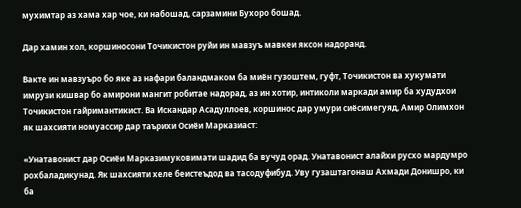мухимтар аз хама хар чое, ки набошад, сарзамини Бухоро бошад.

Дар хамин хол, коршиносони Точикистон руйи ин мавзуъ мавкеи яксон надоранд.

Вакте ин мавзуъро бо яке аз нафари баландмаком ба миён гузоштем, гуфт, Точикистон ва хукумати имрузи кишвар бо амирони мангит робитае надорад, аз ин хотир, интиколи маркади амир ба худудхои Точикистон гайримантикист. Ва Искандар Асадуллоев, коршинос дар умури сиёсимегуяд, Амир Олимхон як шахсияти номуассир дар таърихи Осиёи Марказиаст:

«Унатавонист дар Осиёи Марказимуковимати шадид ба вучуд орад. Унатавонист алайхи русхо мардумро рохбаладикунад. Як шахсияти хеле беистеъдод ва тасодуфибуд. Уву гузаштагонаш Ахмади Донишро, ки ба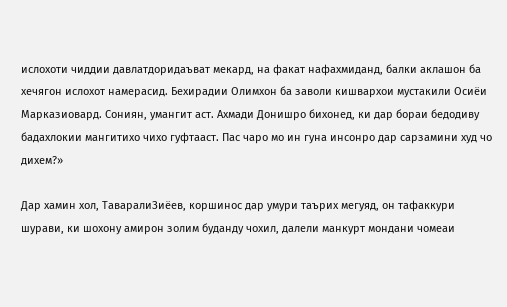ислохоти чиддии давлатдоридаъват мекард, на факат нафахмиданд, балки аклашон ба хечягон ислохот намерасид. Бехирадии Олимхон ба заволи кишвархои мустакили Осиёи Марказиовард. Сониян, умангит аст. Ахмади Донишро бихонед, ки дар бораи бедодиву бадахлокии мангитихо чихо гуфтааст. Пас чаро мо ин гуна инсонро дар сарзамини худ чо дихем?»

Дар хамин хол, ТаваралиЗиёев, коршинос дар умури таърих мегуяд, он тафаккури шурави, ки шохону амирон золим буданду чохил, далели манкурт мондани чомеаи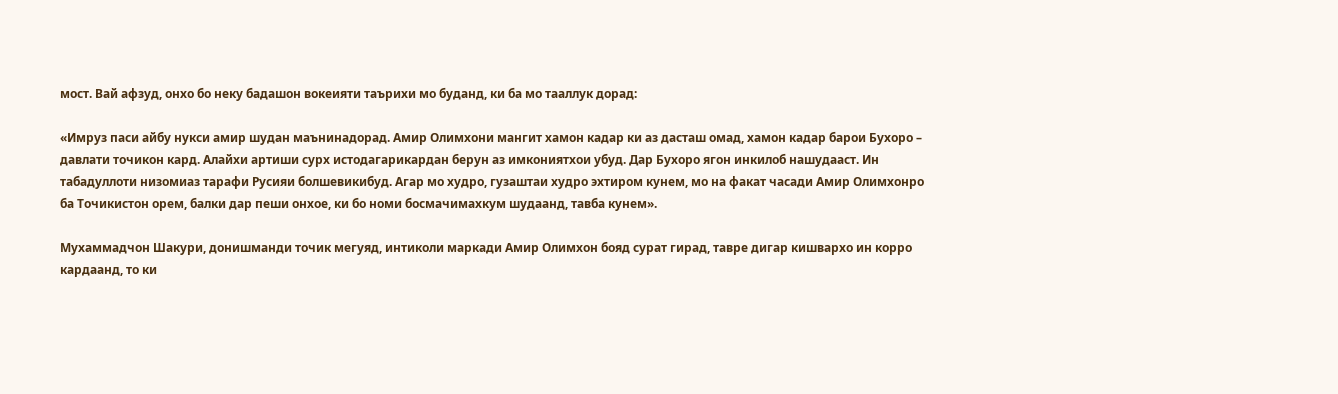мост. Вай афзуд, онхо бо неку бадашон вокеияти таърихи мо буданд, ки ба мо тааллук дорад:

«Имруз паси айбу нукси амир шудан маънинадорад. Амир Олимхони мангит хамон кадар ки аз дасташ омад, хамон кадар барои Бухоро – давлати точикон кард. Алайхи артиши сурх истодагарикардан берун аз имкониятхои убуд. Дар Бухоро ягон инкилоб нашудааст. Ин табадуллоти низомиаз тарафи Русияи болшевикибуд. Агар мо худро, гузаштаи худро эхтиром кунем, мо на факат часади Амир Олимхонро ба Точикистон орем, балки дар пеши онхое, ки бо номи босмачимахкум шудаанд, тавба кунем».

Мухаммадчон Шакури, донишманди точик мегуяд, интиколи маркади Амир Олимхон бояд сурат гирад, тавре дигар кишвархо ин корро кардаанд, то ки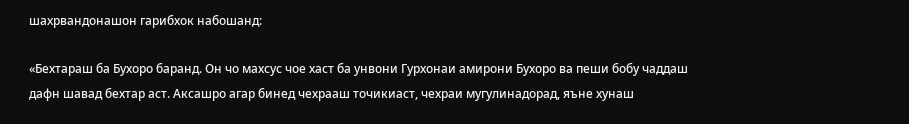шахрвандонашон гарибхок набошанд:

«Бехтараш ба Бухоро баранд. Он чо махсус чое хаст ба унвони Гурхонаи амирони Бухоро ва пеши бобу чаддаш дафн шавад бехтар аст. Аксашро агар бинед чехрааш точикиаст, чехраи мугулинадорад, яъне хунаш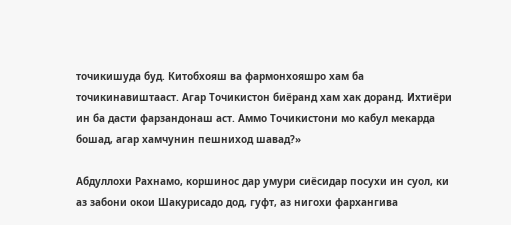точикишуда буд. Китобхояш ва фармонхояшро хам ба точикинавиштааст. Агар Точикистон биёранд хам хак доранд. Ихтиёри ин ба дасти фарзандонаш аст. Аммо Точикистони мо кабул мекарда бошад, агар хамчунин пешниход шавад?»

Абдуллохи Рахнамо, коршинос дар умури сиёсидар посухи ин суол, ки аз забони окои Шакурисадо дод, гуфт, аз нигохи фархангива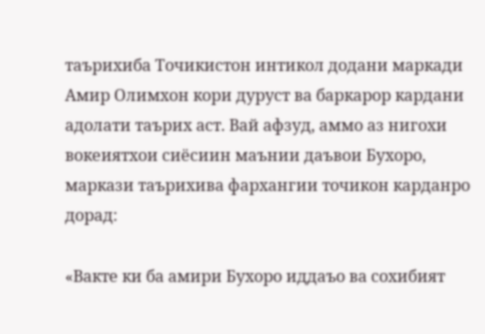таърихиба Точикистон интикол додани маркади Амир Олимхон кори дуруст ва баркарор кардани адолати таърих аст. Вай афзуд, аммо аз нигохи вокеиятхои сиёсиин маънии даъвои Бухоро, маркази таърихива фархангии точикон карданро дорад:

«Вакте ки ба амири Бухоро иддаъо ва сохибият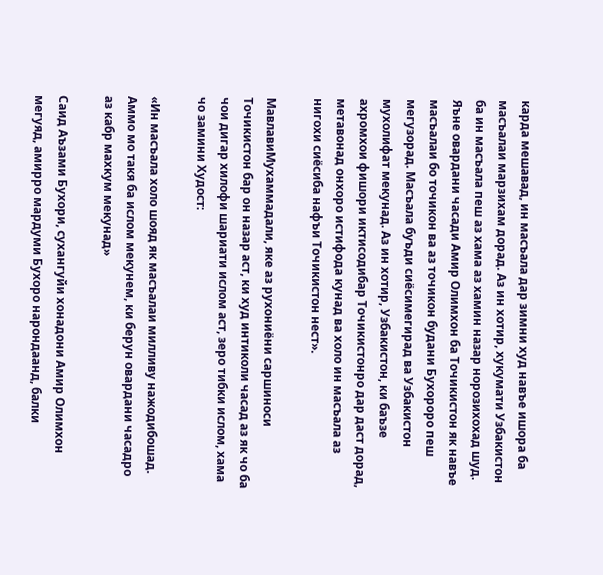карда мешавад, ин масъала дар зимни худ навъе ишора ба масъалаи марзихам дорад. Аз ин хотир, хукумати Узбакистон ба ин масъала пеш аз хама аз хамин назар норозихохад шуд. Яъне овардани часади Амир Олимхон ба Точикистон як навъе масъалаи бо точикон ва аз точикон будани Бухороро пеш мегузорад. Масъала буъди сиёсимегирад ва Узбакистон мухолифат мекунад. Аз ин хотир, Узбакистон, ки баъзе ахромхои фишори иктисодибар Точикистонро дар даст дорад, метавонад онхоро истифода кунад ва холо ин масъала аз нигохи сиёсиба нафъи Точикистон нест».

МавлавиМухаммадали, яке аз рухониёни саршиноси Точикистон бар он назар аст, ки худ интиколи часад аз як чо ба чои дигар хилофи шариати ислом аст, зеро тибки ислом, хама чо замини Худост:

«Ин масъала холо шояд як масъалаи милливу нажодибошад. Аммо мо такя ба ислом мекунем, ки берун овардани часадро аз кабр махкум мекунад»

Саид Аъзами Бухори, сухангуйи хонадони Амир Олимхон мегуяд, амирро мардуми Бухоро нарондаанд, балки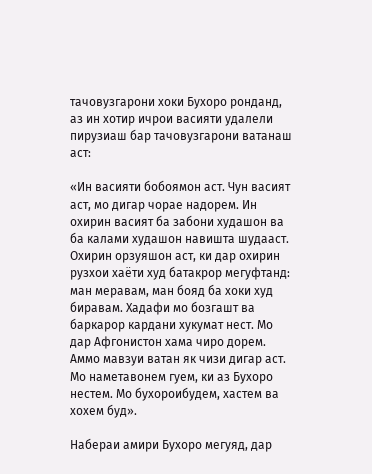тачовузгарони хоки Бухоро ронданд, аз ин хотир ичрои васияти удалели пирузиаш бар тачовузгарони ватанаш аст:

«Ин васияти бобоямон аст. Чун васият аст, мо дигар чорае надорем. Ин охирин васият ба забони худашон ва ба калами худашон навишта шудааст. Охирин орзуяшон аст, ки дар охирин рузхои хаёти худ батакрор мегуфтанд: ман меравам, ман бояд ба хоки худ биравам. Хадафи мо бозгашт ва баркарор кардани хукумат нест. Мо дар Афгонистон хама чиро дорем. Аммо мавзуи ватан як чизи дигар аст. Мо наметавонем гуем, ки аз Бухоро нестем. Мо бухороибудем, хастем ва хохем буд».

Набераи амири Бухоро мегуяд, дар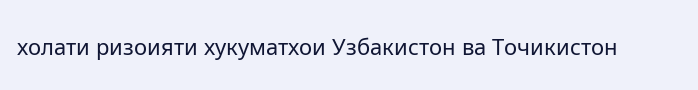холати ризоияти хукуматхои Узбакистон ва Точикистон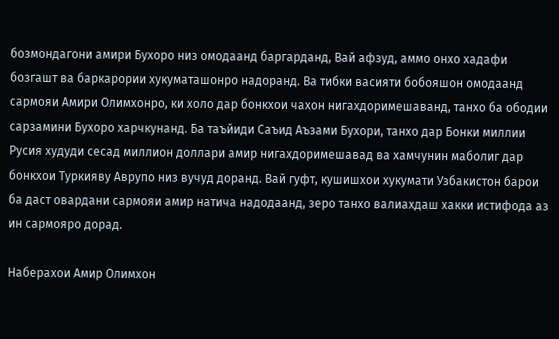бозмондагони амири Бухоро низ омодаанд баргарданд, Вай афзуд, аммо онхо хадафи бозгашт ва баркарории хукуматашонро надоранд. Ва тибки васияти бобояшон омодаанд сармояи Амири Олимхонро, ки холо дар бонкхои чахон нигахдоримешаванд, танхо ба ободии сарзамини Бухоро харчкунанд. Ба таъйиди Саъид Аъзами Бухори, танхо дар Бонки миллии Русия худуди сесад миллион доллари амир нигахдоримешавад ва хамчунин маболиг дар бонкхои Туркияву Аврупо низ вучуд доранд. Вай гуфт, кушишхои хукумати Узбакистон барои ба даст овардани сармояи амир натича надодаанд, зеро танхо валиахдаш хакки истифода аз ин сармояро дорад.

Наберахои Амир Олимхон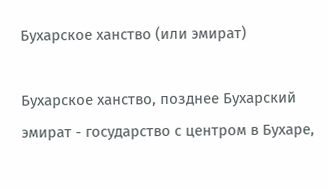Бухарское ханство (или эмират)

Бухарское ханство, позднее Бухарский эмират - государство с центром в Бухаре,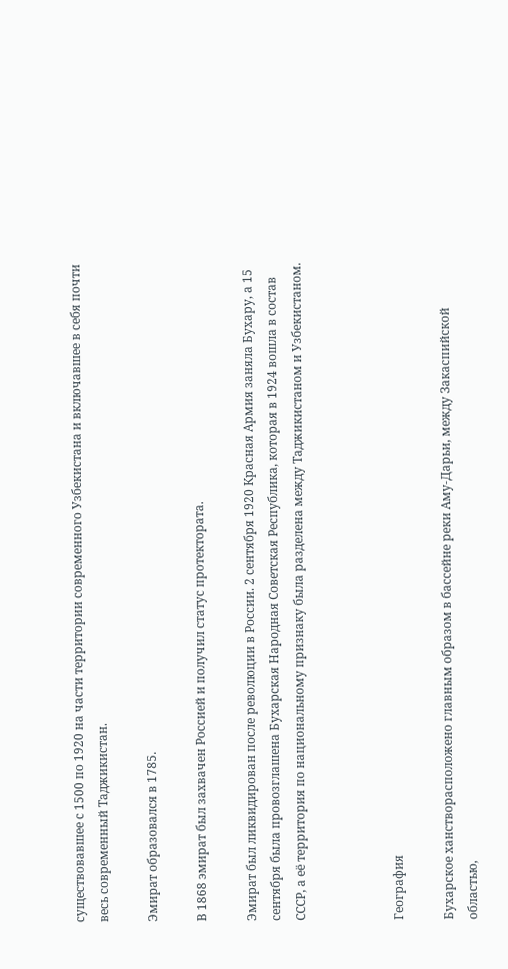существовавшее с 1500 по 1920 на части территории современного Узбекистана и включавшее в себя почти весь современный Таджикистан.

Эмират образовался в 1785.

В 1868 эмират был захвачен Россией и получил статус протектората.

Эмират был ликвидирован после революции в России. 2 сентября 1920 Красная Армия заняла Бухару, а 15 сентября была провозглашена Бухарская Народная Советская Республика, которая в 1924 вошла в состав СССР, а её территория по национальному признаку была разделена между Таджикистаном и Узбекистаном.



География

Бухарское ханстворасположено главным образом в бассейне реки Аму-Дарьи, между Закаспийской областью,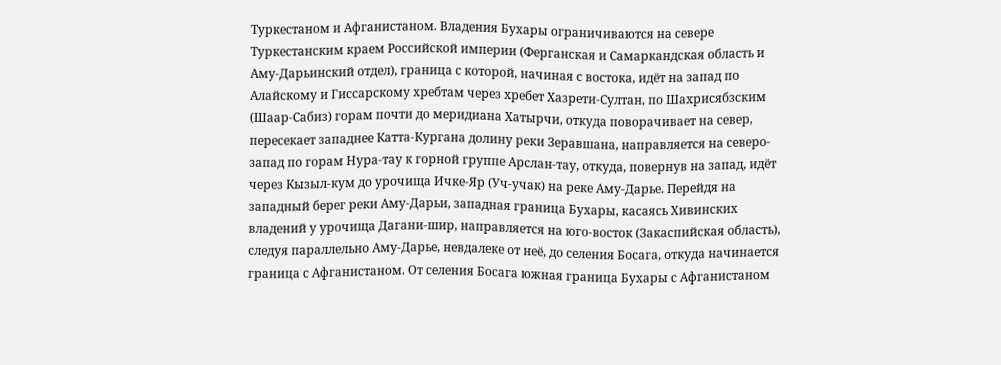Туркестаном и Афганистаном. Владения Бухары ограничиваются на севере Туркестанским краем Российской империи (Ферганская и Самаркандская область и Аму-Дарьинский отдел), граница с которой, начиная с востока, идёт на запад по Алайскому и Гиссарскому хребтам через хребет Хазрети-Султан, по Шахрисябзским (Шаар-Сабиз) горам почти до меридиана Хатырчи, откуда поворачивает на север, пересекает западнее Катта-Кургана долину реки Зеравшана, направляется на северо-запад по горам Нура-тау к горной группе Арслан-тау, откуда, повернув на запад, идёт через Кызыл-кум до урочища Ичке-Яр (Уч-учак) на реке Аму-Дарье. Перейдя на западный берег реки Аму-Дарьи, западная граница Бухары, касаясь Хивинских владений у урочища Дагани-шир, направляется на юго-восток (Закаспийская область), следуя параллельно Аму-Дарье, невдалеке от неё, до селения Босага, откуда начинается граница с Афганистаном. От селения Босага южная граница Бухары с Афганистаном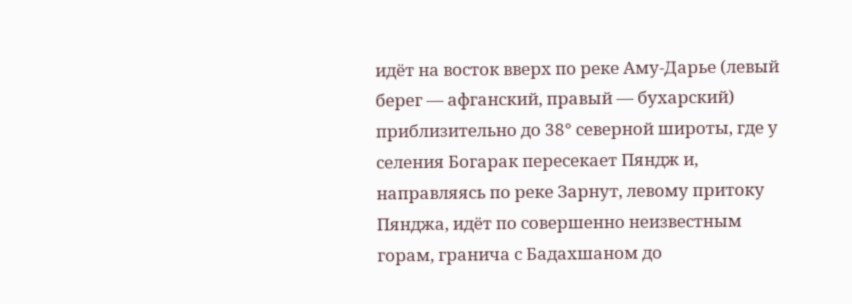идёт на восток вверх по реке Аму-Дарье (левый берег — афганский, правый — бухарский) приблизительно до 38° северной широты, где у селения Богарак пересекает Пяндж и, направляясь по реке Зарнут, левому притоку Пянджа, идёт по совершенно неизвестным горам, гранича с Бадахшаном до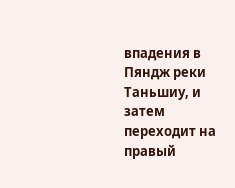впадения в Пяндж реки Таньшиу, и затем переходит на правый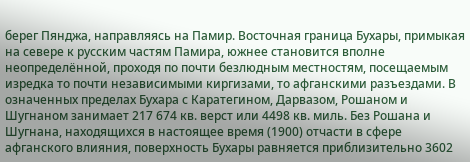берег Пянджа, направляясь на Памир. Восточная граница Бухары, примыкая на севере к русским частям Памира, южнее становится вполне неопределённой, проходя по почти безлюдным местностям, посещаемым изредка то почти независимыми киргизами, то афганскими разъездами. В означенных пределах Бухара с Каратегином, Дарвазом, Рошаном и Шугнаном занимает 217 674 кв. верст или 4498 кв. миль. Без Рошана и Шугнана, находящихся в настоящее время (1900) отчасти в сфере афганского влияния, поверхность Бухары равняется приблизительно 3602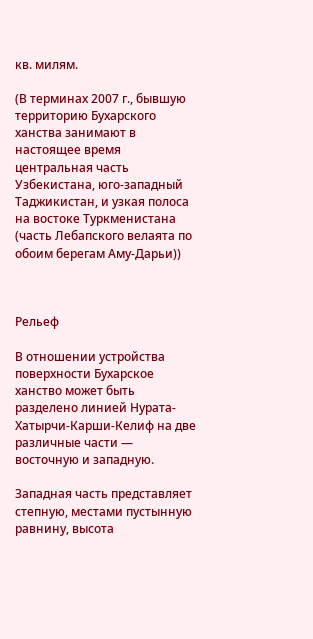кв. милям.

(В терминах 2007 г., бывшую территорию Бухарского ханства занимают в настоящее время центральная часть Узбекистана, юго-западный Таджикистан, и узкая полоса на востоке Туркменистана (часть Лебапского велаята по обоим берегам Аму-Дарьи))



Рельеф

В отношении устройства поверхности Бухарское ханство может быть разделено линией Нурата-Хатырчи-Карши-Келиф на две различные части — восточную и западную.

Западная часть представляет степную, местами пустынную равнину, высота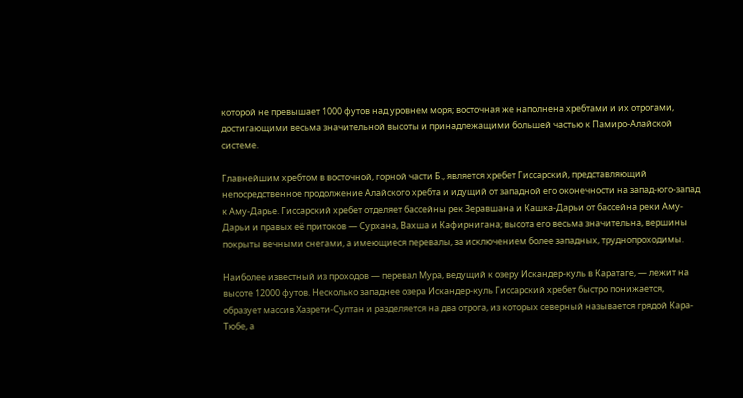которой не превышает 1000 футов над уровнем моря; восточная же наполнена хребтами и их отрогами, достигающими весьма значительной высоты и принадлежащими большей частью к Памиро-Алайской системе.

Главнейшим хребтом в восточной, горной части Б., является хребет Гиссарский, представляющий непосредственное продолжение Алайского хребта и идущий от западной его оконечности на запад-юго-запад к Аму-Дарье. Гиссарский хребет отделяет бассейны рек Зеравшана и Кашка-Дарьи от бассейна реки Аму-Дарьи и правых её притоков — Сурхана, Вахша и Кафирнигана; высота его весьма значительна, вершины покрыты вечными снегами, а имеющиеся перевалы, за исключением более западных, труднопроходимы.

Наиболее известный из проходов — перевал Мура, ведущий к озеру Искандер-куль в Каратаге, — лежит на высоте 12000 футов. Несколько западнее озера Искандер-куль Гиссарский хребет быстро понижается, образует массив Хазрети-Султан и разделяется на два отрога, из которых северный называется грядой Кара-Тюбе, а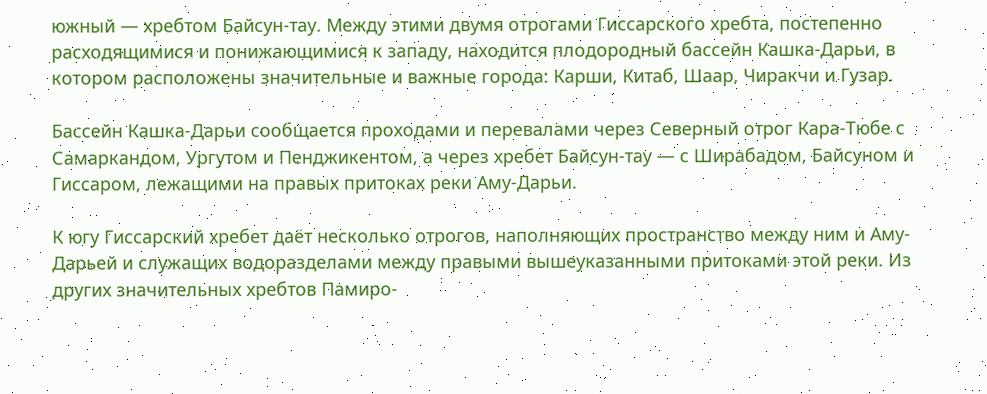южный — хребтом Байсун-тау. Между этими двумя отрогами Гиссарского хребта, постепенно расходящимися и понижающимися к западу, находится плодородный бассейн Кашка-Дарьи, в котором расположены значительные и важные города: Карши, Китаб, Шаар, Чиракчи и Гузар.

Бассейн Кашка-Дарьи сообщается проходами и перевалами через Северный отрог Кара-Тюбе с Самаркандом, Ургутом и Пенджикентом, а через хребет Байсун-тау — с Ширабадом, Байсуном и Гиссаром, лежащими на правых притоках реки Аму-Дарьи.

К югу Гиссарский хребет даёт несколько отрогов, наполняющих пространство между ним и Аму-Дарьей и служащих водоразделами между правыми вышеуказанными притоками этой реки. Из других значительных хребтов Памиро-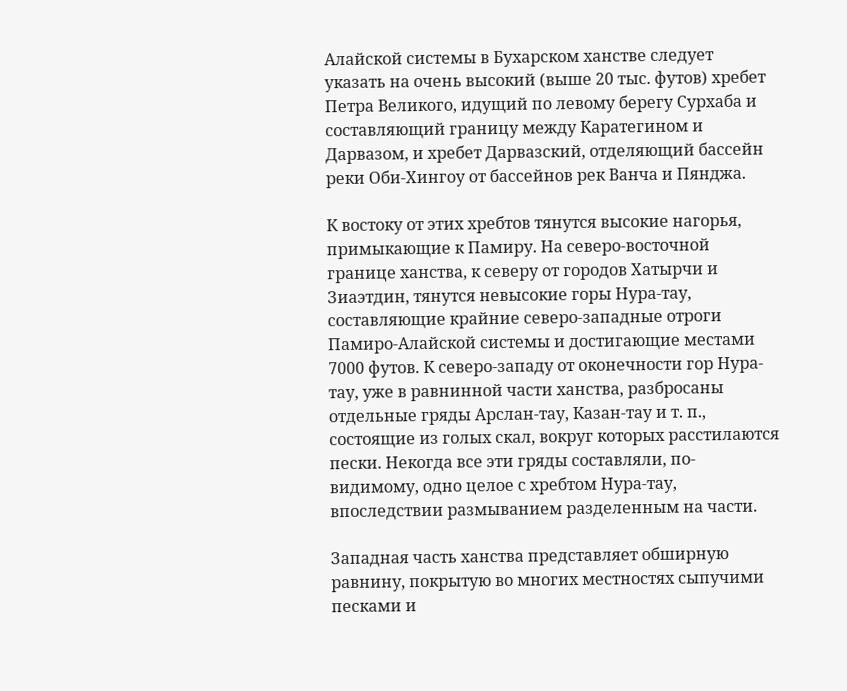Алайской системы в Бухарском ханстве следует указать на очень высокий (выше 20 тыс. футов) хребет Петра Великого, идущий по левому берегу Сурхаба и составляющий границу между Каратегином и Дарвазом, и хребет Дарвазский, отделяющий бассейн реки Оби-Хингоу от бассейнов рек Ванча и Пянджа.

К востоку от этих хребтов тянутся высокие нагорья, примыкающие к Памиру. На северо-восточной границе ханства, к северу от городов Хатырчи и Зиаэтдин, тянутся невысокие горы Нура-тау, составляющие крайние северо-западные отроги Памиро-Алайской системы и достигающие местами 7000 футов. К северо-западу от оконечности гор Нура-тау, уже в равнинной части ханства, разбросаны отдельные гряды Арслан-тау, Казан-тау и т. п., состоящие из голых скал, вокруг которых расстилаются пески. Некогда все эти гряды составляли, по-видимому, одно целое с хребтом Нура-тау, впоследствии размыванием разделенным на части.

Западная часть ханства представляет обширную равнину, покрытую во многих местностях сыпучими песками и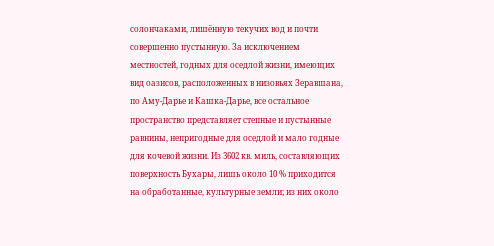солончаками, лишённую текучих вод и почти совершенно пустынную. За исключением местностей, годных для оседлой жизни, имеющих вид оазисов, расположенных в низовьях Зеравшана, по Аму-Дарье и Кашка-Дарье, все остальное пространство представляет степные и пустынные равнины, непригодные для оседлой и мало годные для кочевой жизни. Из 3602 кв. миль, составляющих поверхность Бухары, лишь около 10 % приходится на обработанные, культурные земли; из них около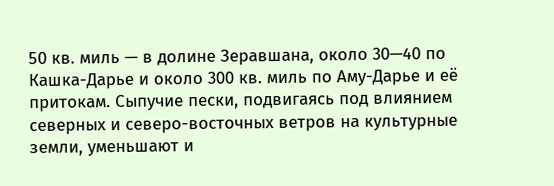50 кв. миль — в долине Зеравшана, около 30—40 по Кашка-Дарье и около 300 кв. миль по Аму-Дарье и её притокам. Сыпучие пески, подвигаясь под влиянием северных и северо-восточных ветров на культурные земли, уменьшают и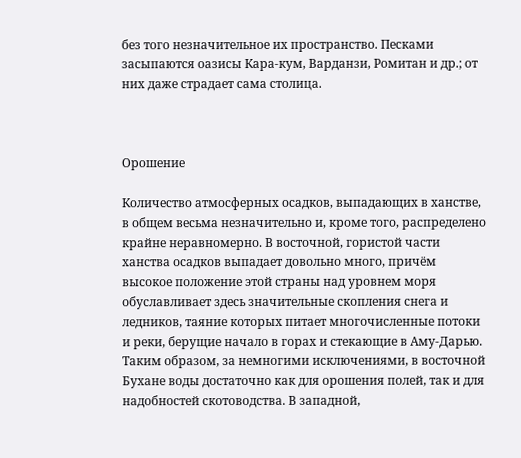без того незначительное их пространство. Песками засыпаются оазисы Кара-кум, Варданзи, Ромитан и др.; от них даже страдает сама столица.



Орошение

Количество атмосферных осадков, выпадающих в ханстве, в общем весьма незначительно и, кроме того, распределено крайне неравномерно. В восточной, гористой части ханства осадков выпадает довольно много, причём высокое положение этой страны над уровнем моря обуславливает здесь значительные скопления снега и ледников, таяние которых питает многочисленные потоки и реки, берущие начало в горах и стекающие в Аму-Дарью. Таким образом, за немногими исключениями, в восточной Бухане воды достаточно как для орошения полей, так и для надобностей скотоводства. В западной,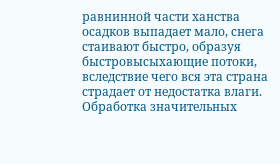равнинной части ханства осадков выпадает мало, снега стаивают быстро, образуя быстровысыхающие потоки, вследствие чего вся эта страна страдает от недостатка влаги. Обработка значительных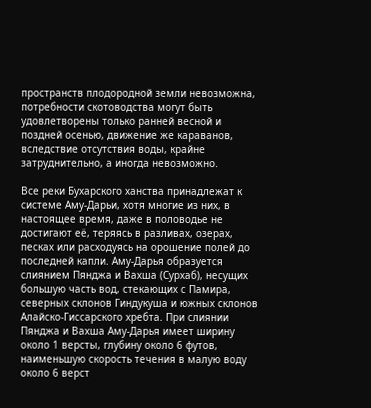пространств плодородной земли невозможна, потребности скотоводства могут быть удовлетворены только ранней весной и поздней осенью, движение же караванов, вследствие отсутствия воды, крайне затруднительно, а иногда невозможно.

Все реки Бухарского ханства принадлежат к системе Аму-Дарьи, хотя многие из них, в настоящее время, даже в половодье не достигают её, теряясь в разливах, озерах, песках или расходуясь на орошение полей до последней капли. Аму-Дарья образуется слиянием Пянджа и Вахша (Сурхаб), несущих большую часть вод, стекающих с Памира, северных склонов Гиндукуша и южных склонов Алайско-Гиссарского хребта. При слиянии Пянджа и Вахша Аму-Дарья имеет ширину около 1 версты, глубину около 6 футов, наименьшую скорость течения в малую воду около 6 верст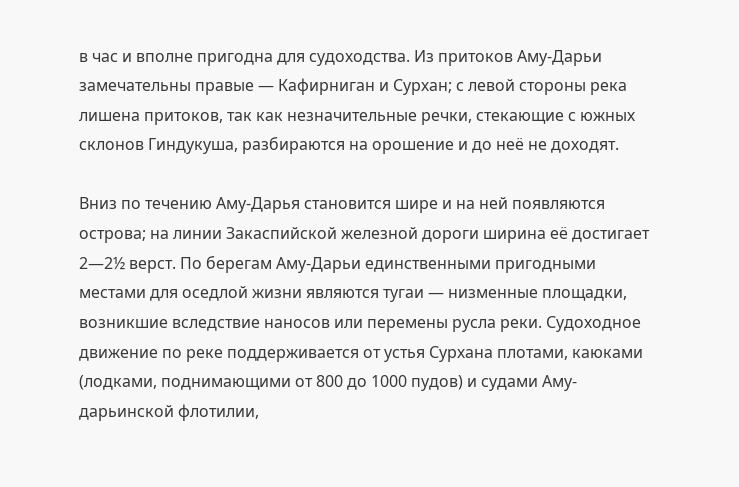в час и вполне пригодна для судоходства. Из притоков Аму-Дарьи замечательны правые — Кафирниган и Сурхан; с левой стороны река лишена притоков, так как незначительные речки, стекающие с южных склонов Гиндукуша, разбираются на орошение и до неё не доходят.

Вниз по течению Аму-Дарья становится шире и на ней появляются острова; на линии Закаспийской железной дороги ширина её достигает 2—2½ верст. По берегам Аму-Дарьи единственными пригодными местами для оседлой жизни являются тугаи — низменные площадки, возникшие вследствие наносов или перемены русла реки. Судоходное движение по реке поддерживается от устья Сурхана плотами, каюками (лодками, поднимающими от 800 до 1000 пудов) и судами Аму-дарьинской флотилии,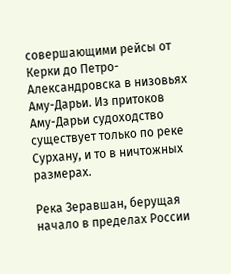совершающими рейсы от Керки до Петро-Александровска в низовьях Аму-Дарьи. Из притоков Аму-Дарьи судоходство существует только по реке Сурхану, и то в ничтожных размерах.

Река Зеравшан, берущая начало в пределах России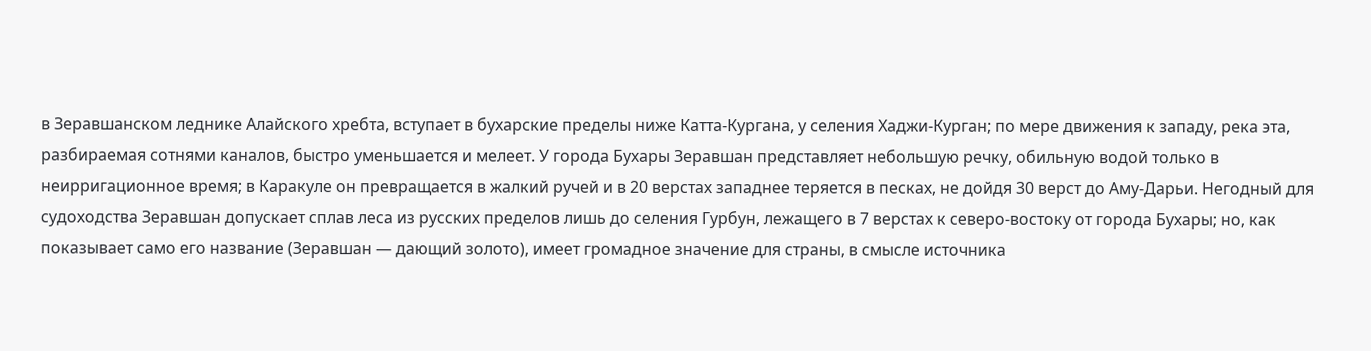в Зеравшанском леднике Алайского хребта, вступает в бухарские пределы ниже Катта-Кургана, у селения Хаджи-Курган; по мере движения к западу, река эта, разбираемая сотнями каналов, быстро уменьшается и мелеет. У города Бухары Зеравшан представляет небольшую речку, обильную водой только в неирригационное время; в Каракуле он превращается в жалкий ручей и в 20 верстах западнее теряется в песках, не дойдя 30 верст до Аму-Дарьи. Негодный для судоходства Зеравшан допускает сплав леса из русских пределов лишь до селения Гурбун, лежащего в 7 верстах к северо-востоку от города Бухары; но, как показывает само его название (Зеравшан — дающий золото), имеет громадное значение для страны, в смысле источника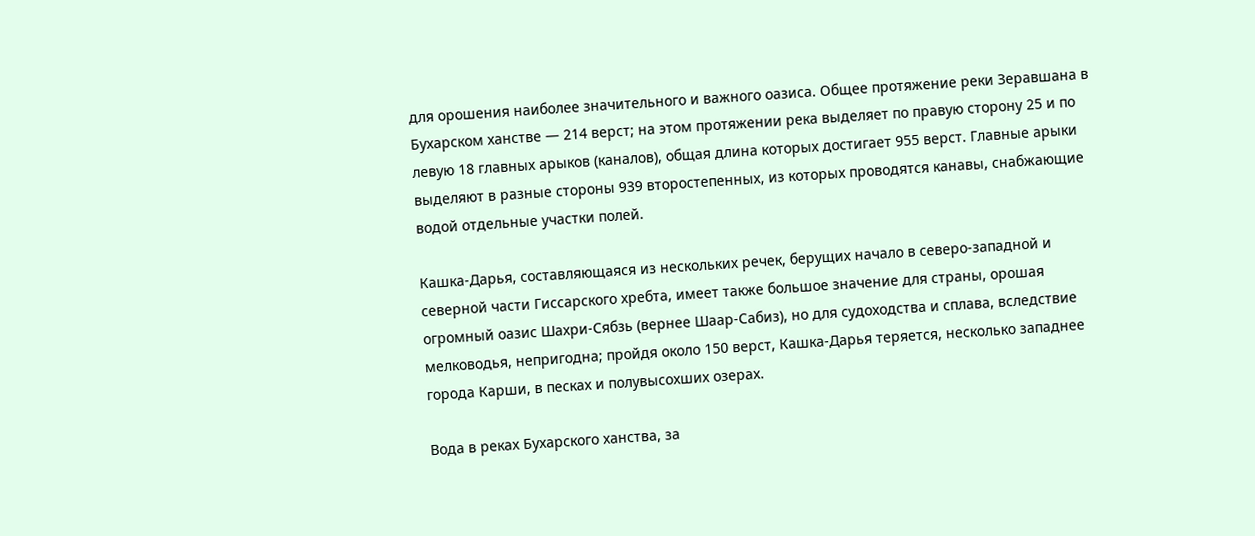для орошения наиболее значительного и важного оазиса. Общее протяжение реки Зеравшана в Бухарском ханстве — 214 верст; на этом протяжении река выделяет по правую сторону 25 и по левую 18 главных арыков (каналов), общая длина которых достигает 955 верст. Главные арыки выделяют в разные стороны 939 второстепенных, из которых проводятся канавы, снабжающие водой отдельные участки полей.

Кашка-Дарья, составляющаяся из нескольких речек, берущих начало в северо-западной и северной части Гиссарского хребта, имеет также большое значение для страны, орошая огромный оазис Шахри-Сябзь (вернее Шаар-Сабиз), но для судоходства и сплава, вследствие мелководья, непригодна; пройдя около 150 верст, Кашка-Дарья теряется, несколько западнее города Карши, в песках и полувысохших озерах.

Вода в реках Бухарского ханства, за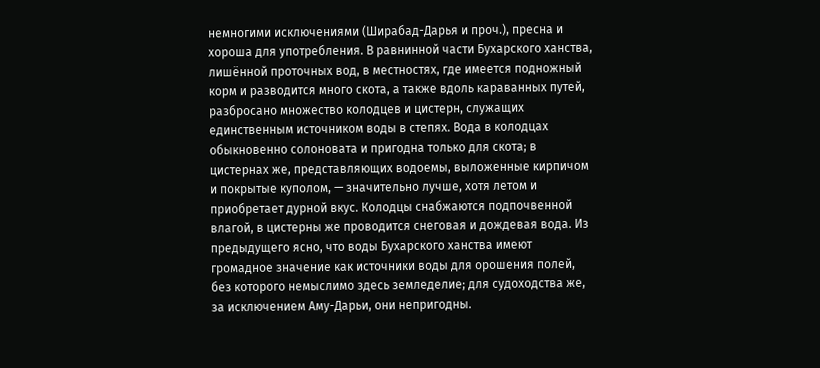немногими исключениями (Ширабад-Дарья и проч.), пресна и хороша для употребления. В равнинной части Бухарского ханства, лишённой проточных вод, в местностях, где имеется подножный корм и разводится много скота, а также вдоль караванных путей, разбросано множество колодцев и цистерн, служащих единственным источником воды в степях. Вода в колодцах обыкновенно солоновата и пригодна только для скота; в цистернах же, представляющих водоемы, выложенные кирпичом и покрытые куполом, — значительно лучше, хотя летом и приобретает дурной вкус. Колодцы снабжаются подпочвенной влагой, в цистерны же проводится снеговая и дождевая вода. Из предыдущего ясно, что воды Бухарского ханства имеют громадное значение как источники воды для орошения полей, без которого немыслимо здесь земледелие; для судоходства же, за исключением Аму-Дарьи, они непригодны.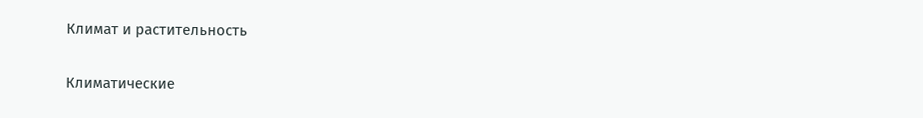Климат и растительность


Климатические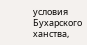условия Бухарского ханства,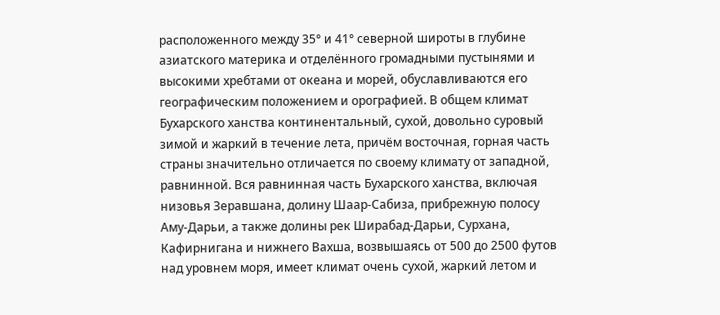расположенного между 35° и 41° северной широты в глубине азиатского материка и отделённого громадными пустынями и высокими хребтами от океана и морей, обуславливаются его географическим положением и орографией. В общем климат Бухарского ханства континентальный, сухой, довольно суровый зимой и жаркий в течение лета, причём восточная, горная часть страны значительно отличается по своему климату от западной, равнинной. Вся равнинная часть Бухарского ханства, включая низовья Зеравшана, долину Шаар-Сабиза, прибрежную полосу Аму-Дарьи, а также долины рек Ширабад-Дарьи, Сурхана, Кафирнигана и нижнего Вахша, возвышаясь от 500 до 2500 футов над уровнем моря, имеет климат очень сухой, жаркий летом и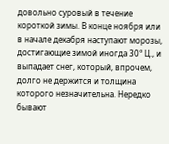довольно суровый в течение короткой зимы. В конце ноября или в начале декабря наступают морозы, достигающие зимой иногда 30° Ц., и выпадает снег, который, впрочем, долго не держится и толщина которого незначительна. Нередко бывают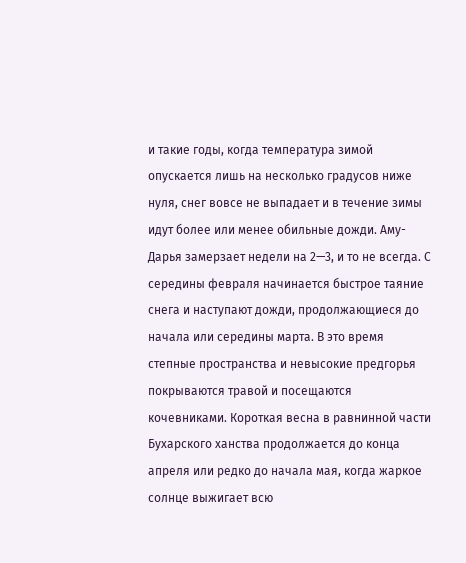и такие годы, когда температура зимой опускается лишь на несколько градусов ниже нуля, снег вовсе не выпадает и в течение зимы идут более или менее обильные дожди. Аму-Дарья замерзает недели на 2—3, и то не всегда. С середины февраля начинается быстрое таяние снега и наступают дожди, продолжающиеся до начала или середины марта. В это время степные пространства и невысокие предгорья покрываются травой и посещаются кочевниками. Короткая весна в равнинной части Бухарского ханства продолжается до конца апреля или редко до начала мая, когда жаркое солнце выжигает всю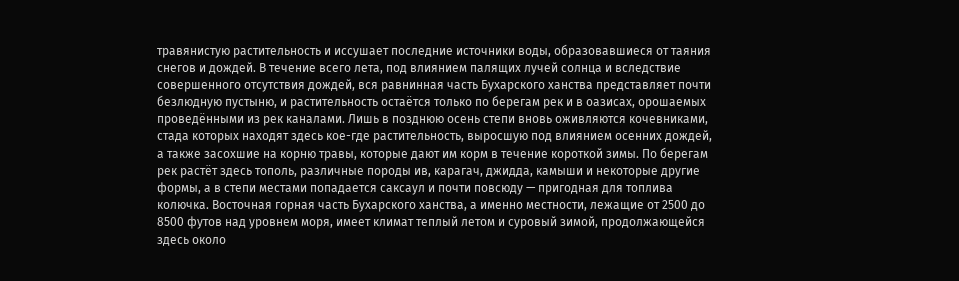травянистую растительность и иссушает последние источники воды, образовавшиеся от таяния снегов и дождей. В течение всего лета, под влиянием палящих лучей солнца и вследствие совершенного отсутствия дождей, вся равнинная часть Бухарского ханства представляет почти безлюдную пустыню, и растительность остаётся только по берегам рек и в оазисах, орошаемых проведёнными из рек каналами. Лишь в позднюю осень степи вновь оживляются кочевниками, стада которых находят здесь кое-где растительность, выросшую под влиянием осенних дождей, а также засохшие на корню травы, которые дают им корм в течение короткой зимы. По берегам рек растёт здесь тополь, различные породы ив, карагач, джидда, камыши и некоторые другие формы, а в степи местами попадается саксаул и почти повсюду — пригодная для топлива колючка. Восточная горная часть Бухарского ханства, а именно местности, лежащие от 2500 до 8500 футов над уровнем моря, имеет климат теплый летом и суровый зимой, продолжающейся здесь около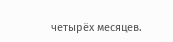четырёх месяцев.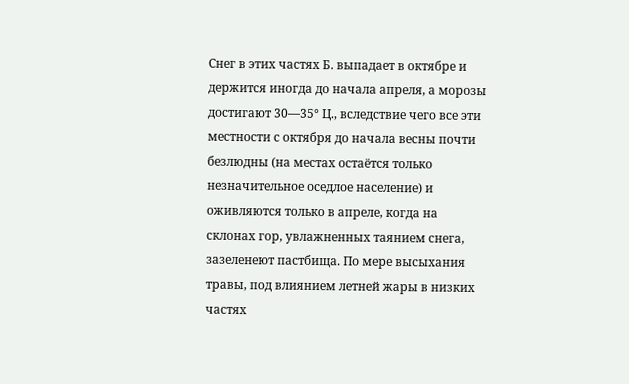Снег в этих частях Б. выпадает в октябре и держится иногда до начала апреля, а морозы достигают 30—35° Ц., вследствие чего все эти местности с октября до начала весны почти безлюдны (на местах остаётся только незначительное оседлое население) и оживляются только в апреле, когда на склонах гор, увлажненных таянием снега, зазеленеют пастбища. По мере высыхания травы, под влиянием летней жары в низких частях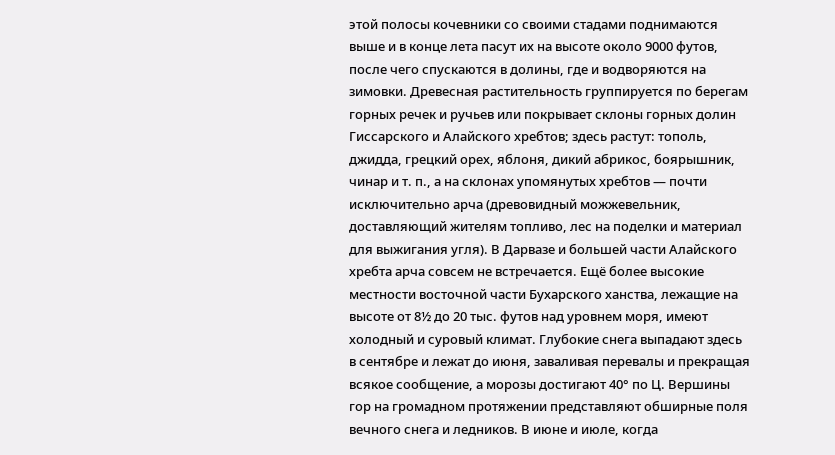этой полосы кочевники со своими стадами поднимаются выше и в конце лета пасут их на высоте около 9000 футов, после чего спускаются в долины, где и водворяются на зимовки. Древесная растительность группируется по берегам горных речек и ручьев или покрывает склоны горных долин Гиссарского и Алайского хребтов; здесь растут: тополь, джидда, грецкий орех, яблоня, дикий абрикос, боярышник, чинар и т. п., а на склонах упомянутых хребтов — почти исключительно арча (древовидный можжевельник, доставляющий жителям топливо, лес на поделки и материал для выжигания угля). В Дарвазе и большей части Алайского хребта арча совсем не встречается. Ещё более высокие местности восточной части Бухарского ханства, лежащие на высоте от 8½ до 20 тыс. футов над уровнем моря, имеют холодный и суровый климат. Глубокие снега выпадают здесь в сентябре и лежат до июня, заваливая перевалы и прекращая всякое сообщение, а морозы достигают 40° по Ц. Вершины гор на громадном протяжении представляют обширные поля вечного снега и ледников. В июне и июле, когда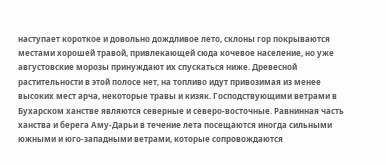наступает короткое и довольно дождливое лето, склоны гор покрываются местами хорошей травой, привлекающей сюда кочевое население, но уже августовские морозы принуждают их спускаться ниже. Древесной растительности в этой полосе нет, на топливо идут привозимая из менее высоких мест арча, некоторые травы и кизяк. Господствующими ветрами в Бухарском ханстве являются северные и северо-восточные. Равнинная часть ханства и берега Аму-Дарьи в течение лета посещаются иногда сильными южными и юго-западными ветрами, которые сопровождаются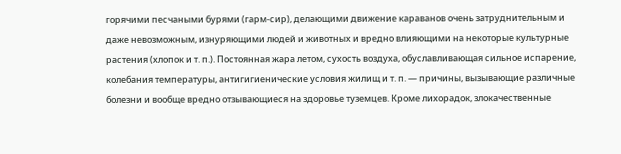горячими песчаными бурями (гарм-сир), делающими движение караванов очень затруднительным и даже невозможным, изнуряющими людей и животных и вредно влияющими на некоторые культурные растения (хлопок и т. п.). Постоянная жара летом, сухость воздуха, обуславливающая сильное испарение, колебания температуры, антигигиенические условия жилищ и т. п. — причины, вызывающие различные болезни и вообще вредно отзывающиеся на здоровье туземцев. Кроме лихорадок, злокачественные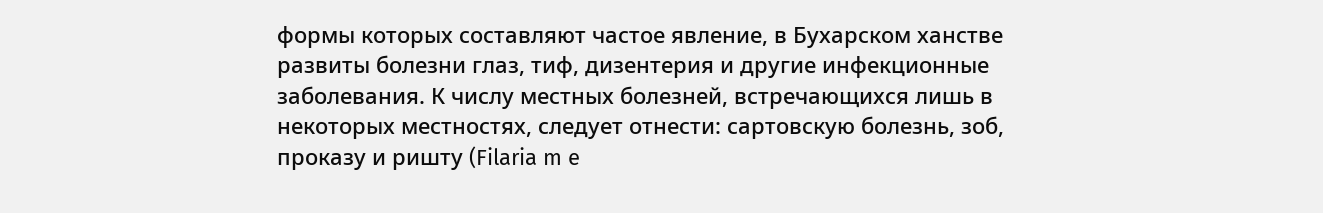формы которых составляют частое явление, в Бухарском ханстве развиты болезни глаз, тиф, дизентерия и другие инфекционные заболевания. К числу местных болезней, встречающихся лишь в некоторых местностях, следует отнести: сартовскую болезнь, зоб, проказу и ришту (Filaria m e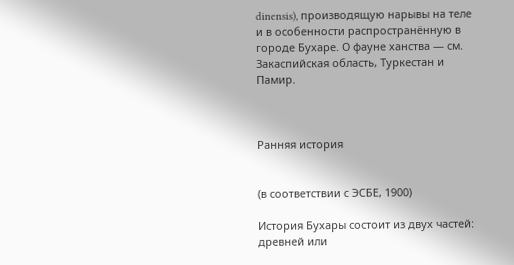dinensis), производящую нарывы на теле и в особенности распространённую в городе Бухаре. О фауне ханства — см. Закаспийская область, Туркестан и Памир.



Ранняя история


(в соответствии с ЭСБЕ, 1900)

История Бухары состоит из двух частей: древней или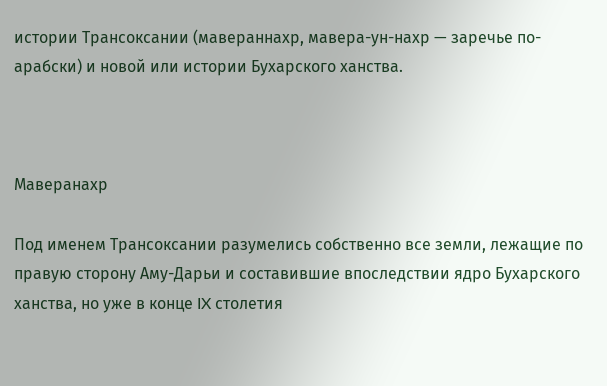истории Трансоксании (мавераннахр, мавера-ун-нахр — заречье по-арабски) и новой или истории Бухарского ханства.



Маверанахр

Под именем Трансоксании разумелись собственно все земли, лежащие по правую сторону Аму-Дарьи и составившие впоследствии ядро Бухарского ханства, но уже в конце IX столетия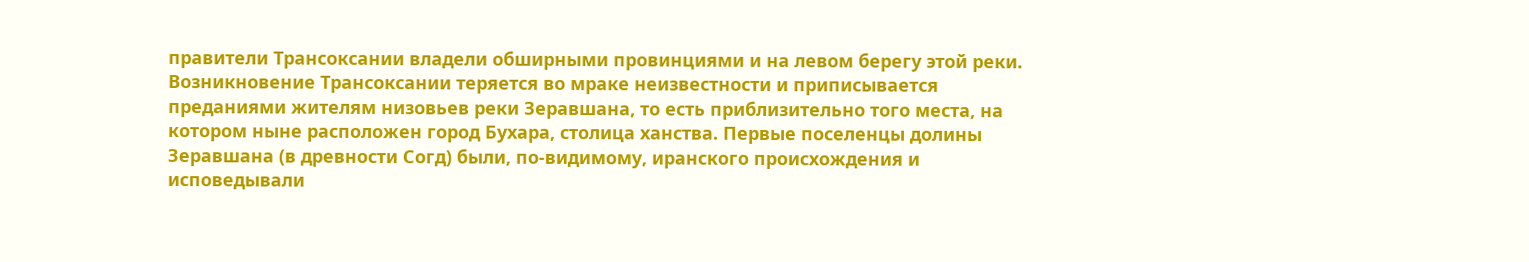правители Трансоксании владели обширными провинциями и на левом берегу этой реки. Возникновение Трансоксании теряется во мраке неизвестности и приписывается преданиями жителям низовьев реки Зеравшана, то есть приблизительно того места, на котором ныне расположен город Бухара, столица ханства. Первые поселенцы долины Зеравшана (в древности Согд) были, по-видимому, иранского происхождения и исповедывали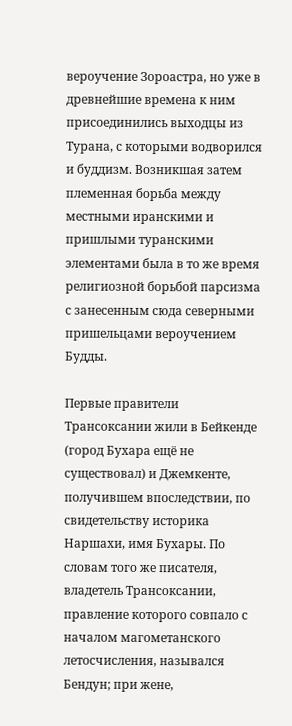вероучение Зороастра, но уже в древнейшие времена к ним присоединились выходцы из Турана, с которыми водворился и буддизм. Возникшая затем племенная борьба между местными иранскими и пришлыми туранскими элементами была в то же время религиозной борьбой парсизма с занесенным сюда северными пришельцами вероучением Будды.

Первые правители Трансоксании жили в Бейкенде (город Бухара ещё не существовал) и Джемкенте, получившем впоследствии, по свидетельству историка Наршахи, имя Бухары. По словам того же писателя, владетель Трансоксании, правление которого совпало с началом магометанского летосчисления, назывался Бендун; при жене,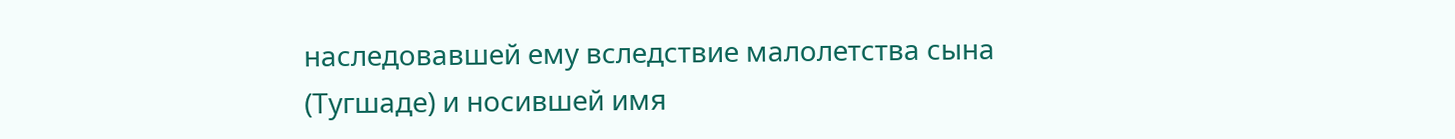наследовавшей ему вследствие малолетства сына (Тугшаде) и носившей имя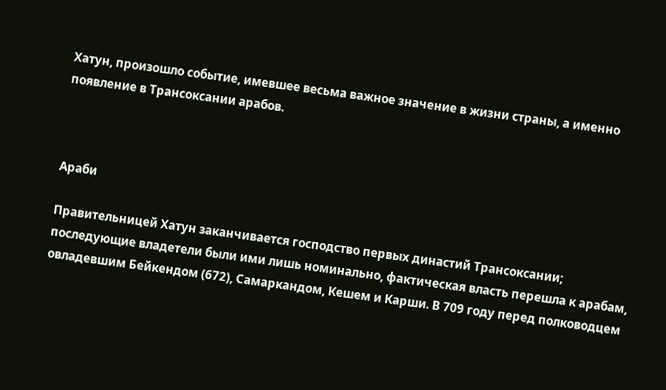Хатун, произошло событие, имевшее весьма важное значение в жизни страны, а именно появление в Трансоксании арабов.



Араби

Правительницей Хатун заканчивается господство первых династий Трансоксании; последующие владетели были ими лишь номинально, фактическая власть перешла к арабам, овладевшим Бейкендом (672), Самаркандом, Кешем и Карши. В 709 году перед полководцем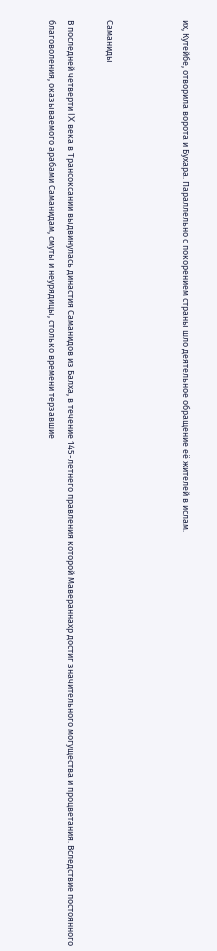их, Кутейбе, отворила ворота и Бухара. Параллельно с покорением страны шло деятельное обращение её жителей в ислам.



Саманиды

В последней четверти IX века в Трансоксании выдвинулась династия Саманидов из Балха, в течение 145-летнего правления которой Мавераннахр достиг значительного могущества и процветания. Вследствие постоянного благоволения, оказываемого арабами Саманидам, смуты и неурядицы, столько времени терзавшие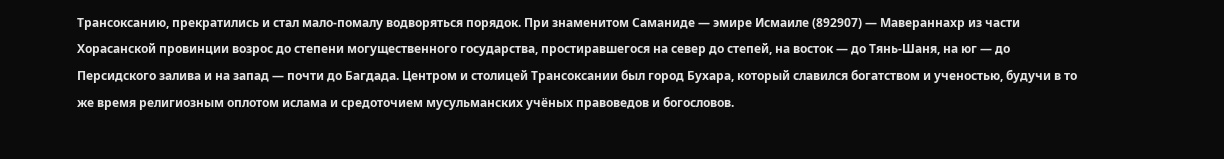Трансоксанию, прекратились и стал мало-помалу водворяться порядок. При знаменитом Саманиде — эмире Исмаиле (892907) — Мавераннахр из части Хорасанской провинции возрос до степени могущественного государства, простиравшегося на север до степей, на восток — до Тянь-Шаня, на юг — до Персидского залива и на запад — почти до Багдада. Центром и столицей Трансоксании был город Бухара, который славился богатством и ученостью, будучи в то же время религиозным оплотом ислама и средоточием мусульманских учёных правоведов и богословов.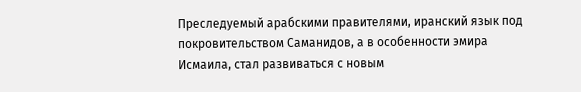Преследуемый арабскими правителями, иранский язык под покровительством Саманидов, а в особенности эмира Исмаила, стал развиваться с новым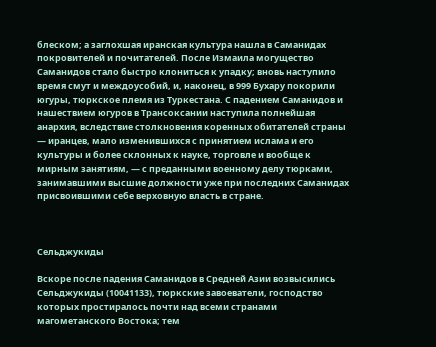блеском; а заглохшая иранская культура нашла в Саманидах покровителей и почитателей. После Измаила могущество Саманидов стало быстро клониться к упадку; вновь наступило время смут и междоусобий, и, наконец, в 999 Бухару покорили югуры, тюркское племя из Туркестана. С падением Саманидов и нашествием югуров в Трансоксании наступила полнейшая анархия, вследствие столкновения коренных обитателей страны — иранцев, мало изменившихся с принятием ислама и его культуры и более склонных к науке, торговле и вообще к мирным занятиям, — с преданными военному делу тюрками, занимавшими высшие должности уже при последних Саманидах присвоившими себе верховную власть в стране.



Сельджукиды

Вскоре после падения Саманидов в Средней Азии возвысились Сельджукиды (10041133), тюркские завоеватели, господство которых простиралось почти над всеми странами магометанского Востока; тем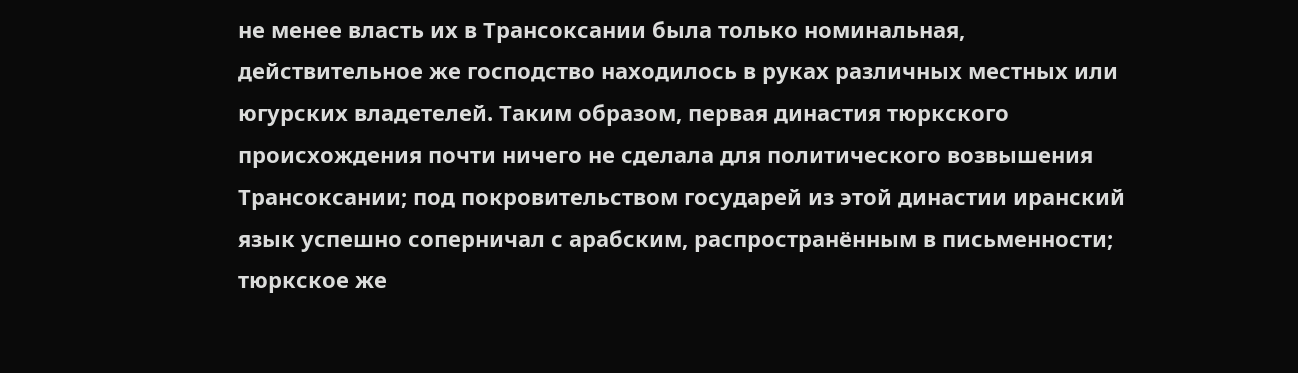не менее власть их в Трансоксании была только номинальная, действительное же господство находилось в руках различных местных или югурских владетелей. Таким образом, первая династия тюркского происхождения почти ничего не сделала для политического возвышения Трансоксании; под покровительством государей из этой династии иранский язык успешно соперничал с арабским, распространённым в письменности; тюркское же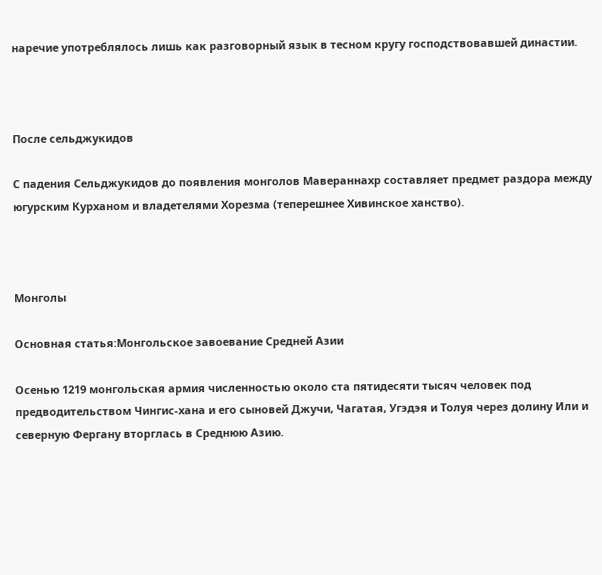наречие употреблялось лишь как разговорный язык в тесном кругу господствовавшей династии.



После сельджукидов

С падения Сельджукидов до появления монголов Мавераннахр составляет предмет раздора между югурским Курханом и владетелями Хорезма (теперешнее Хивинское ханство).



Монголы

Основная статья:Монгольское завоевание Средней Азии

Осенью 1219 монгольская армия численностью около ста пятидесяти тысяч человек под предводительством Чингис-хана и его сыновей Джучи, Чагатая, Угэдэя и Толуя через долину Или и северную Фергану вторглась в Среднюю Азию.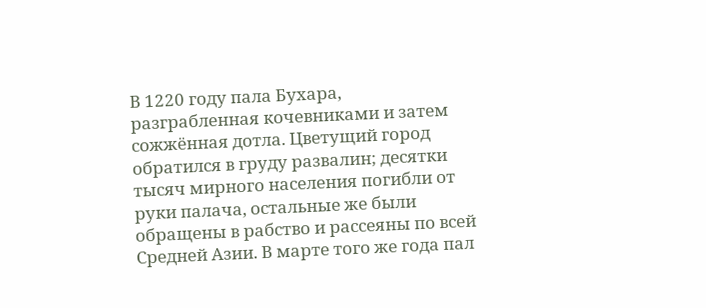В 1220 году пала Бухара, разграбленная кочевниками и затем сожжённая дотла. Цветущий город обратился в груду развалин; десятки тысяч мирного населения погибли от руки палача, остальные же были обращены в рабство и рассеяны по всей Средней Азии. В марте того же года пал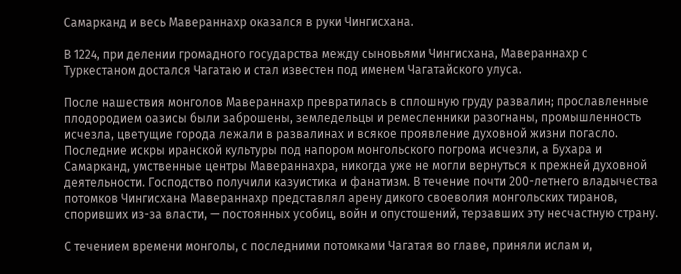Самарканд и весь Мавераннахр оказался в руки Чингисхана.

В 1224, при делении громадного государства между сыновьями Чингисхана, Мавераннахр с Туркестаном достался Чагатаю и стал известен под именем Чагатайского улуса.

После нашествия монголов Мавераннахр превратилась в сплошную груду развалин; прославленные плодородием оазисы были заброшены, земледельцы и ремесленники разогнаны, промышленность исчезла, цветущие города лежали в развалинах и всякое проявление духовной жизни погасло. Последние искры иранской культуры под напором монгольского погрома исчезли, а Бухара и Самарканд, умственные центры Мавераннахра, никогда уже не могли вернуться к прежней духовной деятельности. Господство получили казуистика и фанатизм. В течение почти 200-летнего владычества потомков Чингисхана Мавераннахр представлял арену дикого своеволия монгольских тиранов, споривших из-за власти, — постоянных усобиц, войн и опустошений, терзавших эту несчастную страну.

С течением времени монголы, с последними потомками Чагатая во главе, приняли ислам и,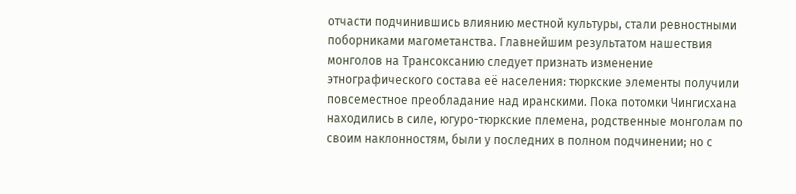отчасти подчинившись влиянию местной культуры, стали ревностными поборниками магометанства. Главнейшим результатом нашествия монголов на Трансоксанию следует признать изменение этнографического состава её населения: тюркские элементы получили повсеместное преобладание над иранскими. Пока потомки Чингисхана находились в силе, югуро-тюркские племена, родственные монголам по своим наклонностям, были у последних в полном подчинении; но с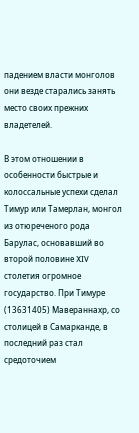падением власти монголов они везде старались занять место своих прежних владетелей.

В этом отношении в особенности быстрые и колоссальные успехи сделал Тимур или Тамерлан, монгол из отюреченого рода Барулас, основавший во второй половине XIV столетия огромное государство. При Тимуре (13631405) Мавераннахр, со столицей в Самарканде, в последний раз стал средоточием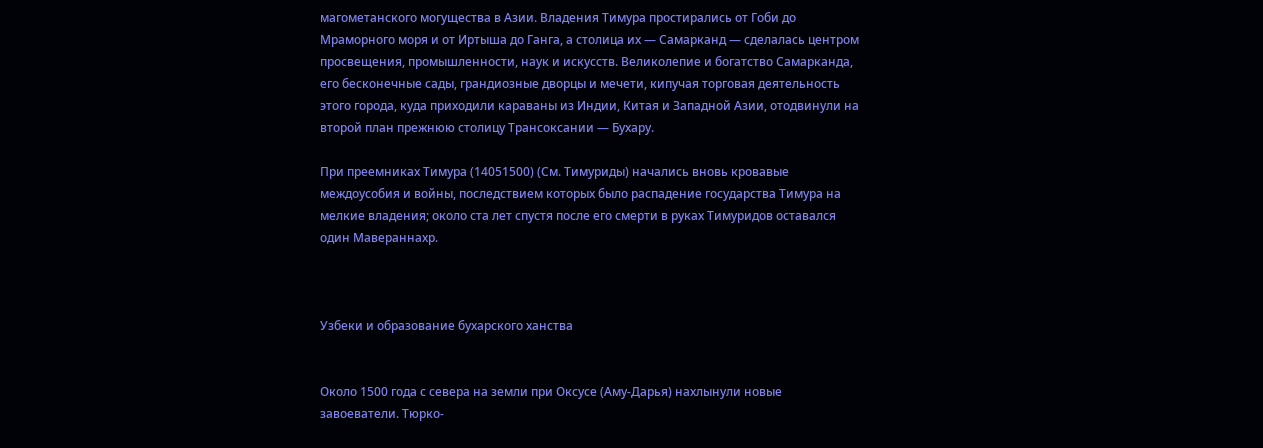магометанского могущества в Азии. Владения Тимура простирались от Гоби до Мраморного моря и от Иртыша до Ганга, а столица их — Самарканд — сделалась центром просвещения, промышленности, наук и искусств. Великолепие и богатство Самарканда, его бесконечные сады, грандиозные дворцы и мечети, кипучая торговая деятельность этого города, куда приходили караваны из Индии, Китая и Западной Азии, отодвинули на второй план прежнюю столицу Трансоксании — Бухару.

При преемниках Тимура (14051500) (См. Тимуриды) начались вновь кровавые междоусобия и войны, последствием которых было распадение государства Тимура на мелкие владения; около ста лет спустя после его смерти в руках Тимуридов оставался один Мавераннахр.



Узбеки и образование бухарского ханства


Около 1500 года с севера на земли при Оксусе (Аму-Дарья) нахлынули новые завоеватели. Тюрко-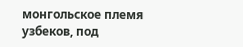монгольское племя узбеков, под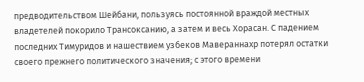предводительством Шейбани, пользуясь постоянной враждой местных владетелей покорило Трансоксанию, а затем и весь Хорасан. С падением последних Тимуридов и нашествием узбеков Мавераннахр потерял остатки своего прежнего политического значения; с этого времени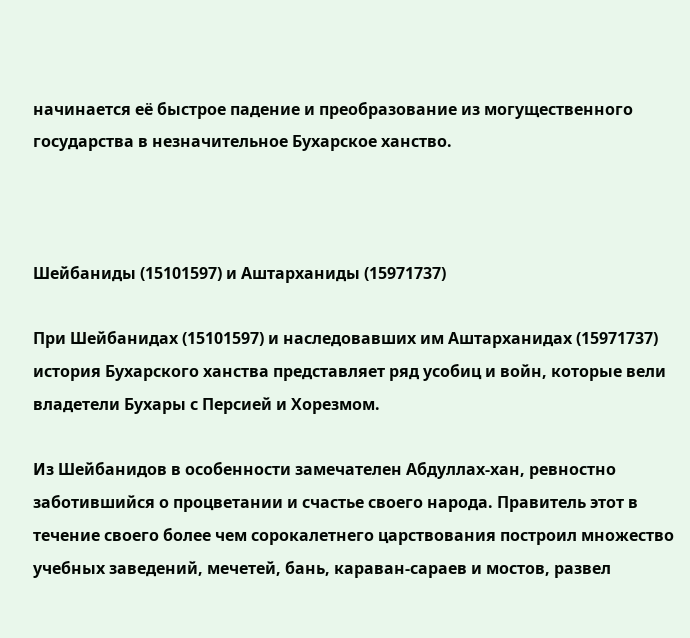начинается её быстрое падение и преобразование из могущественного государства в незначительное Бухарское ханство.



Шейбаниды (15101597) и Аштарханиды (15971737)

При Шейбанидах (15101597) и наследовавших им Аштарханидах (15971737) история Бухарского ханства представляет ряд усобиц и войн, которые вели владетели Бухары с Персией и Хорезмом.

Из Шейбанидов в особенности замечателен Абдуллах-хан, ревностно заботившийся о процветании и счастье своего народа. Правитель этот в течение своего более чем сорокалетнего царствования построил множество учебных заведений, мечетей, бань, караван-сараев и мостов, развел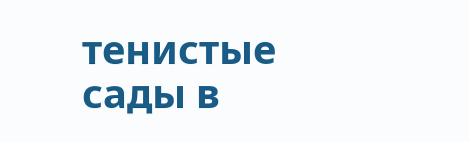тенистые сады в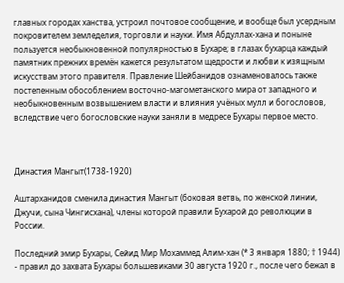главных городах ханства, устроил почтовое сообщение, и вообще был усердным покровителем земледелия, торговли и науки. Имя Абдуллах-хана и поныне пользуется необыкновенной популярностью в Бухаре; в глазах бухарца каждый памятник прежних времён кажется результатом щедрости и любви к изящным искусствам этого правителя. Правление Шейбанидов ознаменовалось также постепенным обособлением восточно-магометанского мира от западного и необыкновенным возвышением власти и влияния учёных мулл и богословов, вследствие чего богословские науки заняли в медресе Бухары первое место.



Династия Мангыт(1738-1920)

Аштарханидов сменила династия Мангыт (боковая ветвь, по женской линии, Джучи, сына Чингисхана), члены которой правили Бухарой до революции в России.

Последний эмир Бухары, Сейид Мир Мохаммед Алим-хан (* 3 января 1880; † 1944) - правил до захвата Бухары большевиками 30 августа 1920 г., после чего бежал в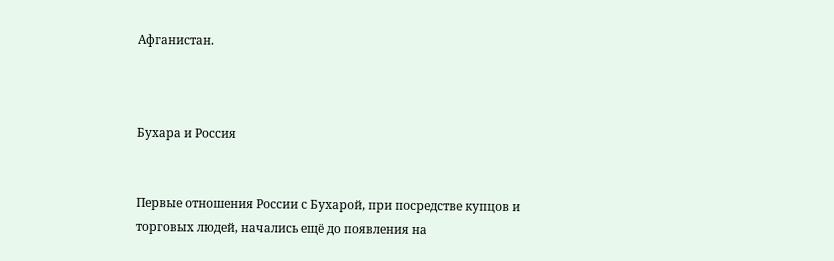Афганистан.



Бухара и Россия


Первые отношения России с Бухарой, при посредстве купцов и торговых людей, начались ещё до появления на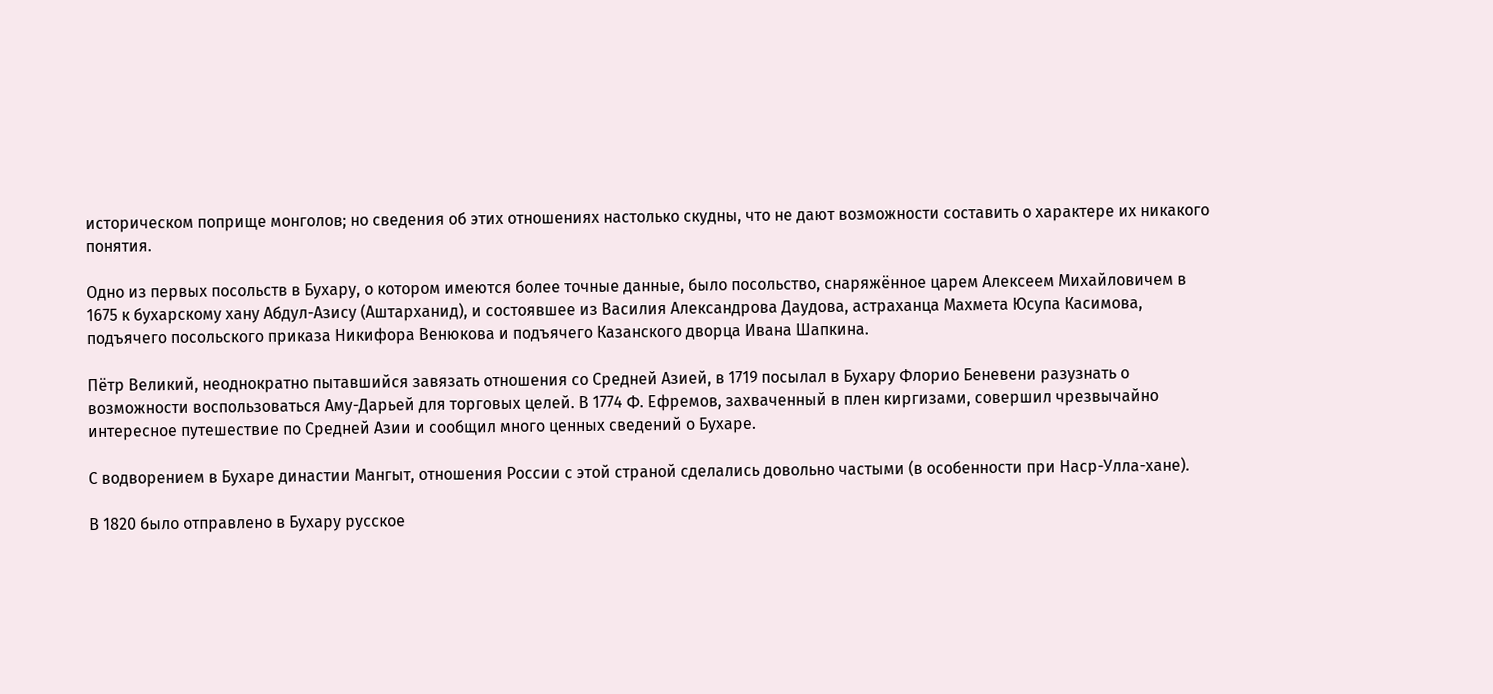историческом поприще монголов; но сведения об этих отношениях настолько скудны, что не дают возможности составить о характере их никакого понятия.

Одно из первых посольств в Бухару, о котором имеются более точные данные, было посольство, снаряжённое царем Алексеем Михайловичем в 1675 к бухарскому хану Абдул-Азису (Аштарханид), и состоявшее из Василия Александрова Даудова, астраханца Махмета Юсупа Касимова, подъячего посольского приказа Никифора Венюкова и подъячего Казанского дворца Ивана Шапкина.

Пётр Великий, неоднократно пытавшийся завязать отношения со Средней Азией, в 1719 посылал в Бухару Флорио Беневени разузнать о возможности воспользоваться Аму-Дарьей для торговых целей. В 1774 Ф. Ефремов, захваченный в плен киргизами, совершил чрезвычайно интересное путешествие по Средней Азии и сообщил много ценных сведений о Бухаре.

С водворением в Бухаре династии Мангыт, отношения России с этой страной сделались довольно частыми (в особенности при Наср-Улла-хане).

В 1820 было отправлено в Бухару русское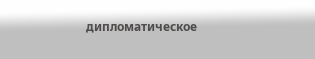дипломатическое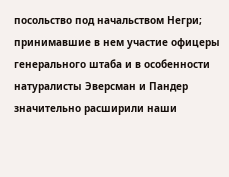посольство под начальством Негри; принимавшие в нем участие офицеры генерального штаба и в особенности натуралисты Эверсман и Пандер значительно расширили наши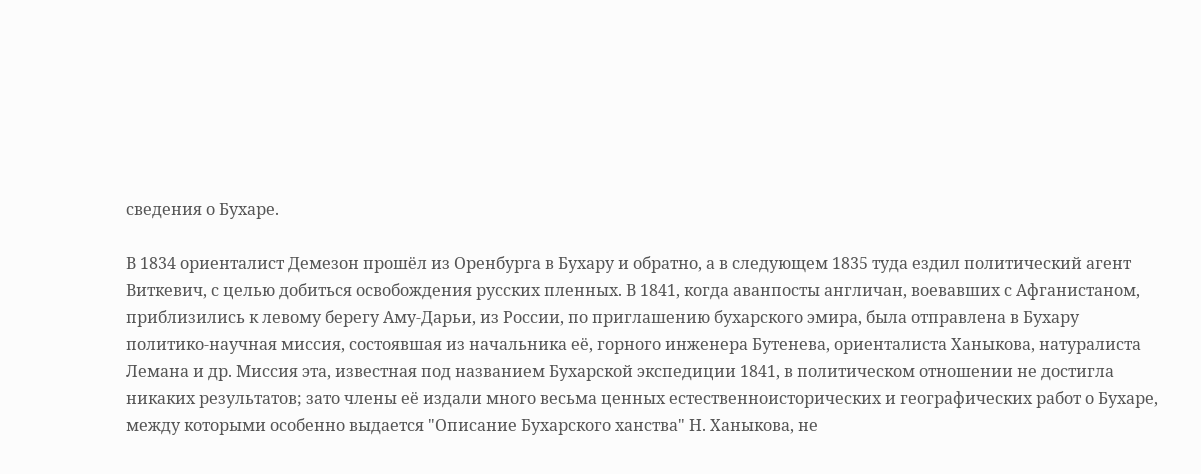сведения о Бухаре.

В 1834 ориенталист Демезон прошёл из Оренбурга в Бухару и обратно, а в следующем 1835 туда ездил политический агент Виткевич, с целью добиться освобождения русских пленных. В 1841, когда аванпосты англичан, воевавших с Афганистаном, приблизились к левому берегу Аму-Дарьи, из России, по приглашению бухарского эмира, была отправлена в Бухару политико-научная миссия, состоявшая из начальника её, горного инженера Бутенева, ориенталиста Ханыкова, натуралиста Лемана и др. Миссия эта, известная под названием Бухарской экспедиции 1841, в политическом отношении не достигла никаких результатов; зато члены её издали много весьма ценных естественноисторических и географических работ о Бухаре, между которыми особенно выдается "Описание Бухарского ханства" Н. Ханыкова, не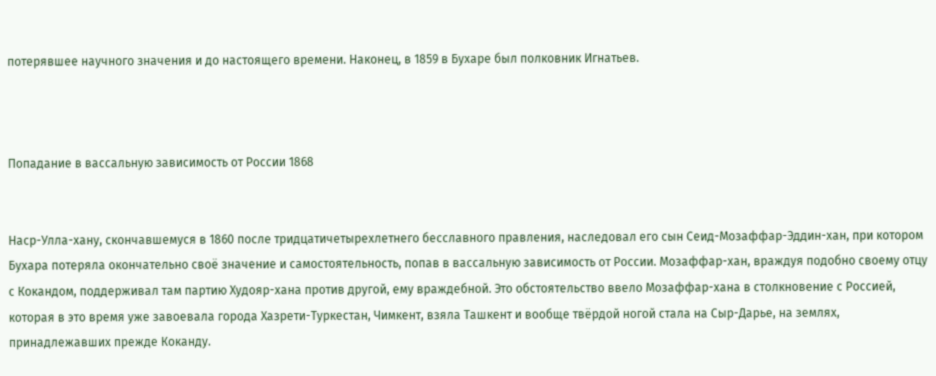потерявшее научного значения и до настоящего времени. Наконец, в 1859 в Бухаре был полковник Игнатьев.



Попадание в вассальную зависимость от России 1868


Наср-Улла-хану, скончавшемуся в 1860 после тридцатичетырехлетнего бесславного правления, наследовал его сын Сеид-Мозаффар-Эддин-хан, при котором Бухара потеряла окончательно своё значение и самостоятельность, попав в вассальную зависимость от России. Мозаффар-хан, враждуя подобно своему отцу с Кокандом, поддерживал там партию Худояр-хана против другой, ему враждебной. Это обстоятельство ввело Мозаффар-хана в столкновение с Россией, которая в это время уже завоевала города Хазрети-Туркестан, Чимкент, взяла Ташкент и вообще твёрдой ногой стала на Сыр-Дарье, на землях, принадлежавших прежде Коканду.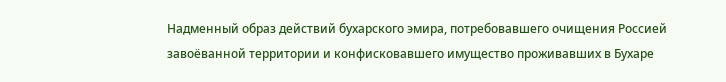Надменный образ действий бухарского эмира, потребовавшего очищения Россией завоёванной территории и конфисковавшего имущество проживавших в Бухаре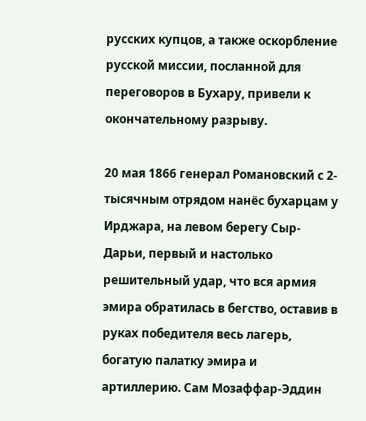русских купцов, а также оскорбление русской миссии, посланной для переговоров в Бухару, привели к окончательному разрыву.

20 мая 1866 генерал Романовский с 2-тысячным отрядом нанёс бухарцам у Ирджара, на левом берегу Сыр-Дарьи, первый и настолько решительный удар, что вся армия эмира обратилась в бегство, оставив в руках победителя весь лагерь, богатую палатку эмира и артиллерию. Сам Мозаффар-Эддин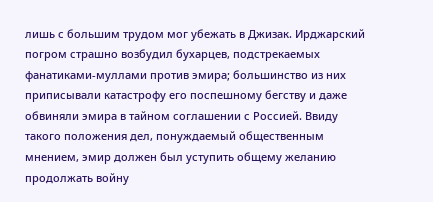лишь с большим трудом мог убежать в Джизак. Ирджарский погром страшно возбудил бухарцев, подстрекаемых фанатиками-муллами против эмира; большинство из них приписывали катастрофу его поспешному бегству и даже обвиняли эмира в тайном соглашении с Россией. Ввиду такого положения дел, понуждаемый общественным мнением, эмир должен был уступить общему желанию продолжать войну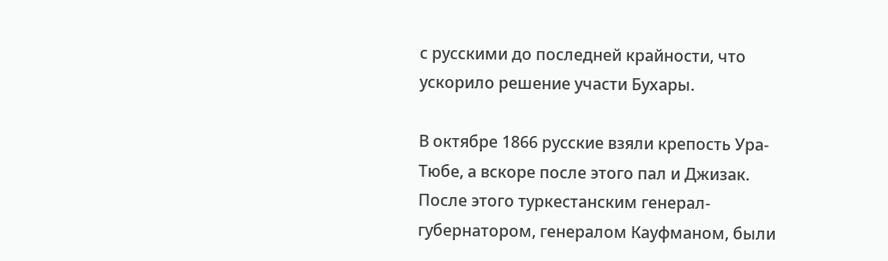с русскими до последней крайности, что ускорило решение участи Бухары.

В октябре 1866 русские взяли крепость Ура-Тюбе, а вскоре после этого пал и Джизак. После этого туркестанским генерал-губернатором, генералом Кауфманом, были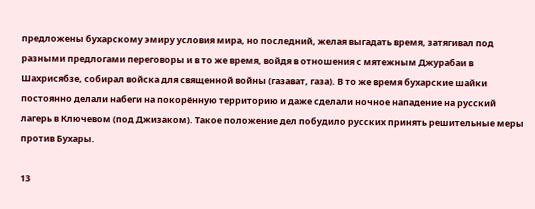предложены бухарскому эмиру условия мира, но последний, желая выгадать время, затягивал под разными предлогами переговоры и в то же время, войдя в отношения с мятежным Джурабаи в Шахрисябзе, собирал войска для священной войны (газават, газа). В то же время бухарские шайки постоянно делали набеги на покорённую территорию и даже сделали ночное нападение на русский лагерь в Ключевом (под Джизаком). Такое положение дел побудило русских принять решительные меры против Бухары.

13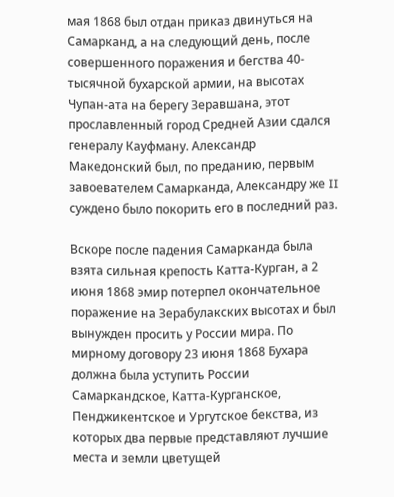мая 1868 был отдан приказ двинуться на Самарканд, а на следующий день, после совершенного поражения и бегства 40-тысячной бухарской армии, на высотах Чупан-ата на берегу Зеравшана, этот прославленный город Средней Азии сдался генералу Кауфману. Александр Македонский был, по преданию, первым завоевателем Самарканда, Александру же II суждено было покорить его в последний раз.

Вскоре после падения Самарканда была взята сильная крепость Катта-Курган, а 2 июня 1868 эмир потерпел окончательное поражение на Зерабулакских высотах и был вынужден просить у России мира. По мирному договору 23 июня 1868 Бухара должна была уступить России Самаркандское, Катта-Курганское, Пенджикентское и Ургутское бекства, из которых два первые представляют лучшие места и земли цветущей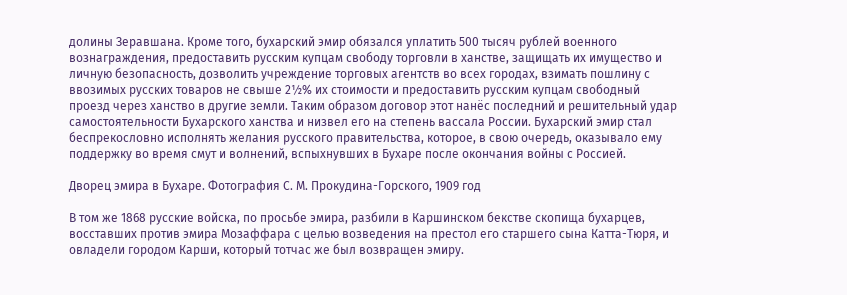долины Зеравшана. Кроме того, бухарский эмир обязался уплатить 500 тысяч рублей военного вознаграждения, предоставить русским купцам свободу торговли в ханстве, защищать их имущество и личную безопасность, дозволить учреждение торговых агентств во всех городах, взимать пошлину с ввозимых русских товаров не свыше 2½% их стоимости и предоставить русским купцам свободный проезд через ханство в другие земли. Таким образом договор этот нанёс последний и решительный удар самостоятельности Бухарского ханства и низвел его на степень вассала России. Бухарский эмир стал беспрекословно исполнять желания русского правительства, которое, в свою очередь, оказывало ему поддержку во время смут и волнений, вспыхнувших в Бухаре после окончания войны с Россией.

Дворец эмира в Бухаре. Фотография С. М. Прокудина-Горского, 1909 год

В том же 1868 русские войска, по просьбе эмира, разбили в Каршинском бекстве скопища бухарцев, восставших против эмира Мозаффара с целью возведения на престол его старшего сына Катта-Тюря, и овладели городом Карши, который тотчас же был возвращен эмиру.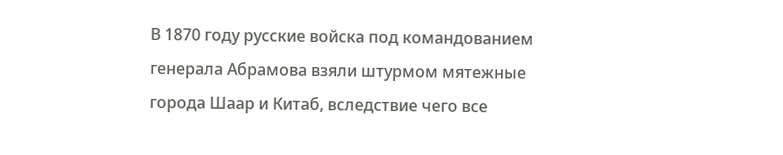В 1870 году русские войска под командованием генерала Абрамова взяли штурмом мятежные города Шаар и Китаб, вследствие чего все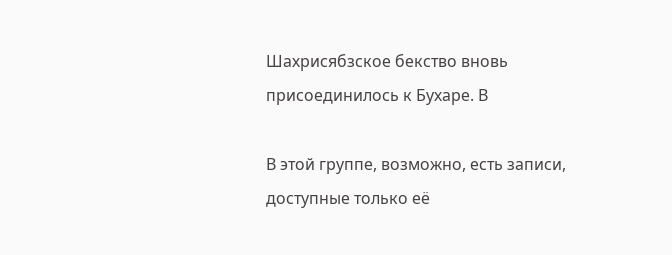Шахрисябзское бекство вновь присоединилось к Бухаре. В

В этой группе, возможно, есть записи, доступные только её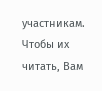участникам.
Чтобы их читать, Вам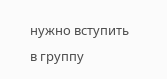нужно вступить в группу